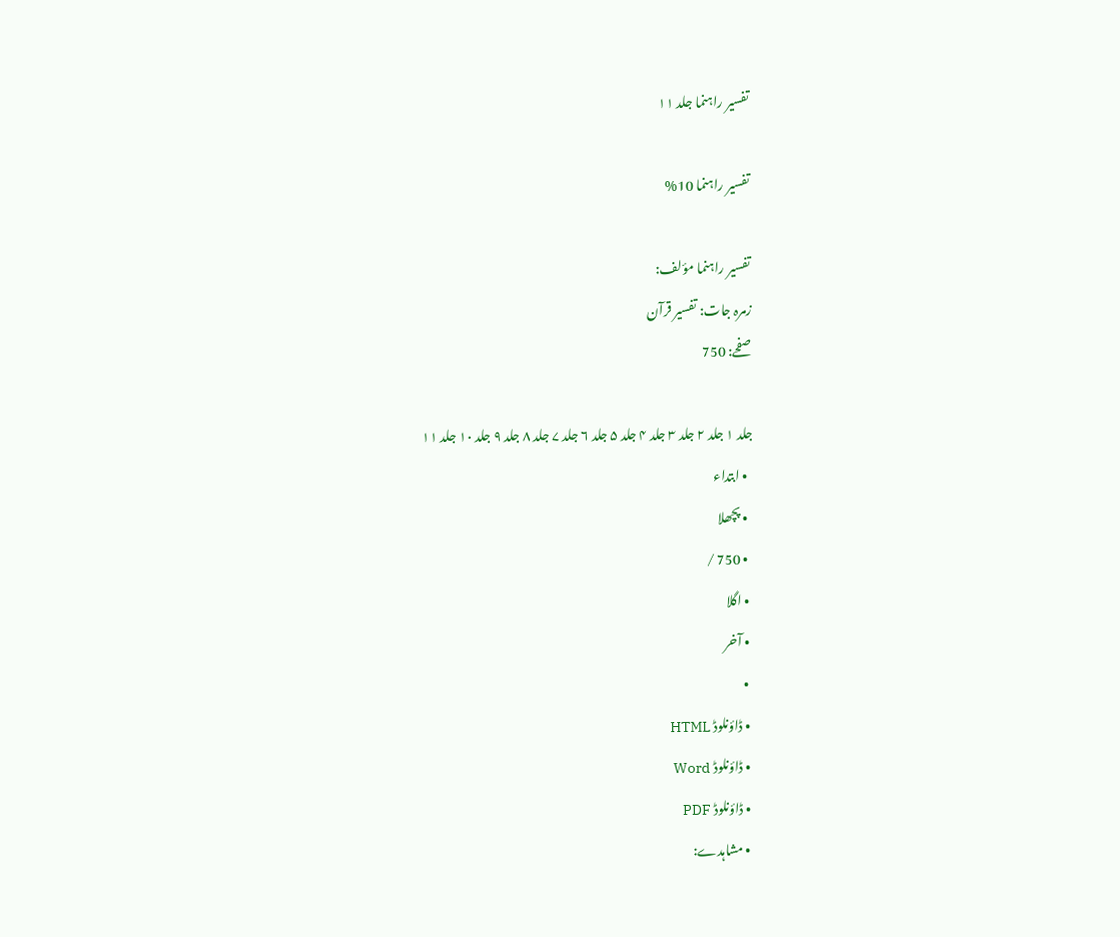تفسير راہنما جلد ۱۱

تفسير راہنما 10%

تفسير راہنما مؤلف:
زمرہ جات: تفسیر قرآن
صفحے: 750

جلد ۱ جلد ۲ جلد ۳ جلد ۴ جلد ۵ جلد ۶ جلد ۷ جلد ۸ جلد ۹ جلد ۱۰ جلد ۱۱
  • ابتداء
  • پچھلا
  • 750 /
  • اگلا
  • آخر
  •
  • ڈاؤنلوڈ HTML
  • ڈاؤنلوڈ Word
  • ڈاؤنلوڈ PDF
  • مشاہدے: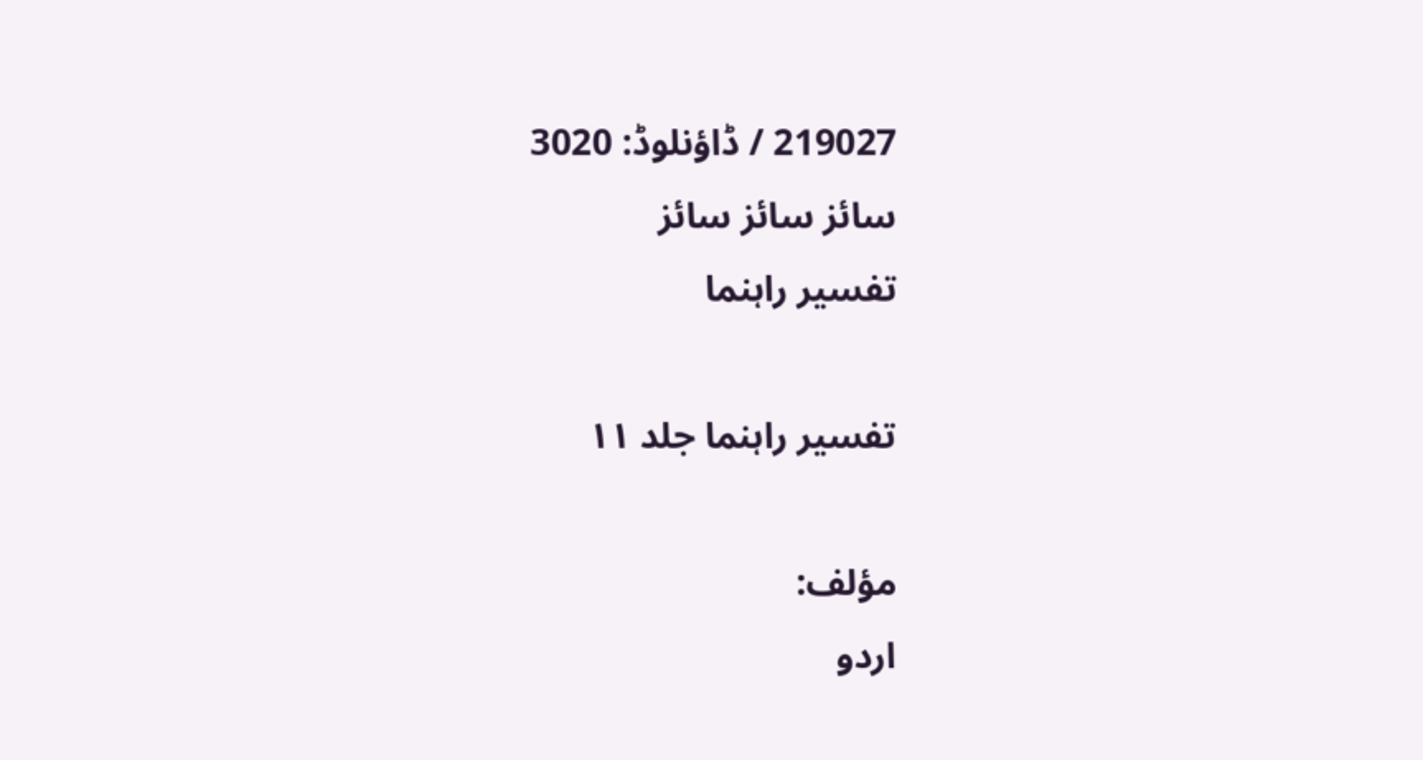219027 / ڈاؤنلوڈ: 3020
سائز سائز سائز
تفسير راہنما

تفسير راہنما جلد ۱۱

مؤلف:
اردو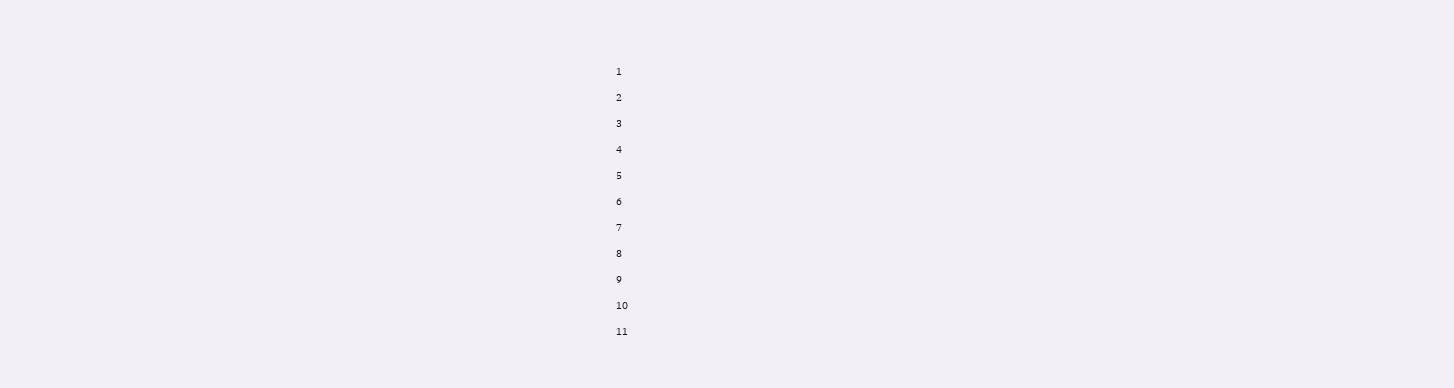1

2

3

4

5

6

7

8

9

10

11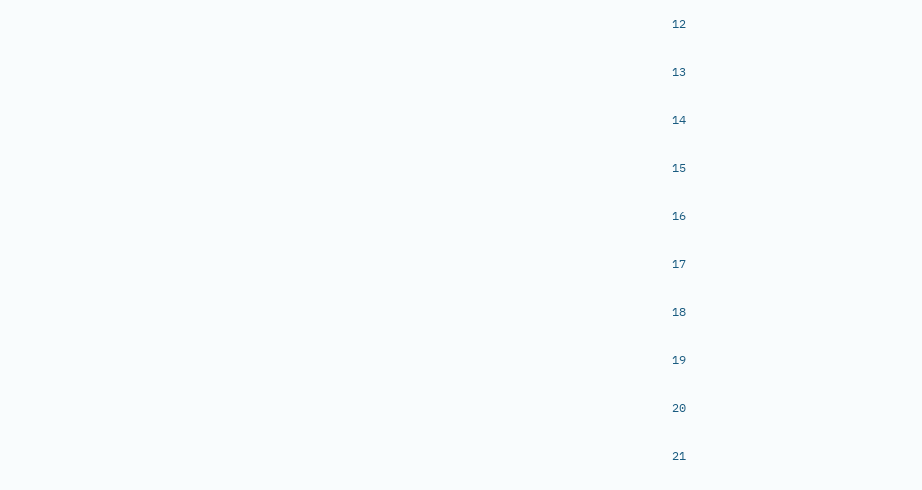12

13

14

15

16

17

18

19

20

21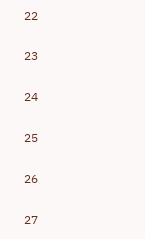22

23

24

25

26

27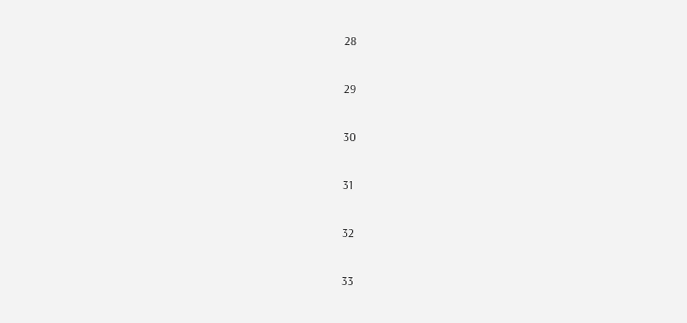28

29

30

31

32

33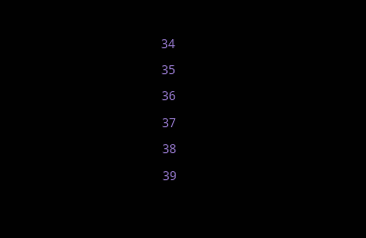34

35

36

37

38

39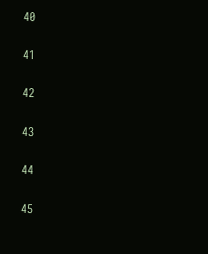40

41

42

43

44

45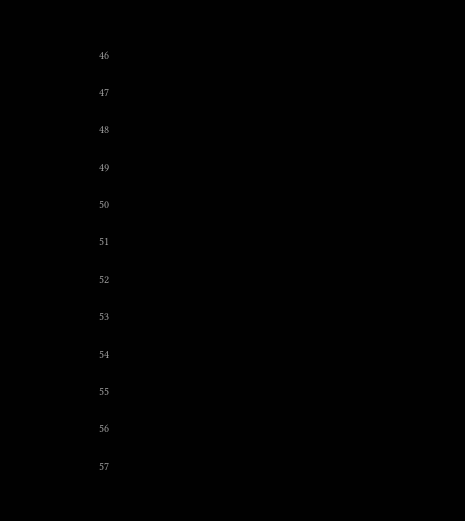46

47

48

49

50

51

52

53

54

55

56

57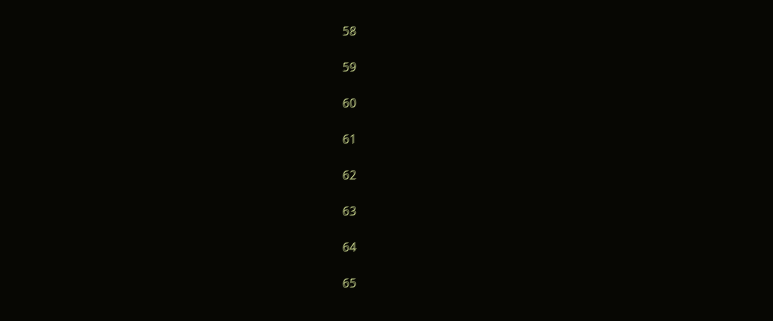58

59

60

61

62

63

64

65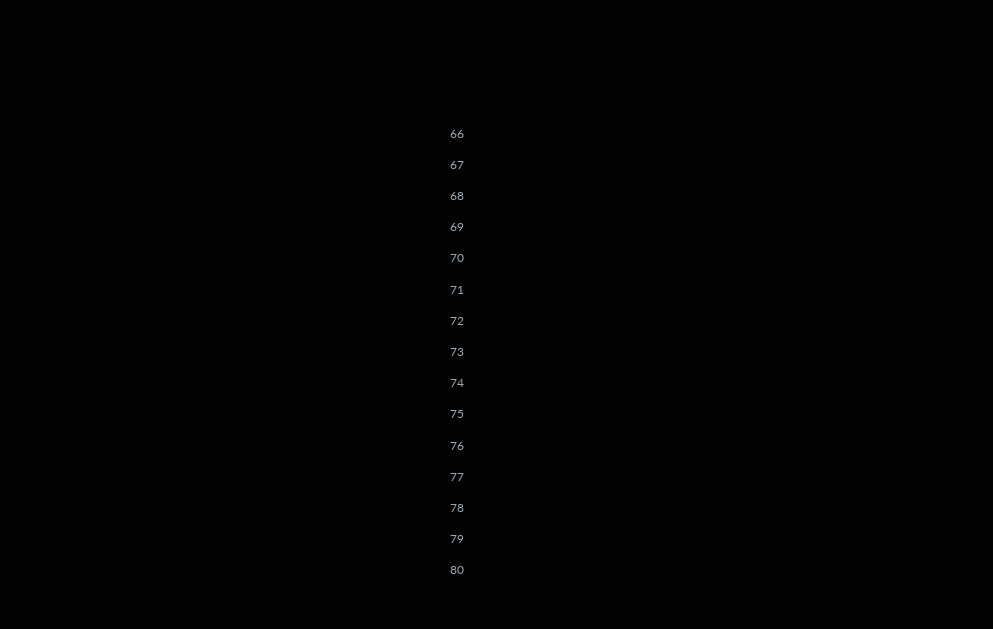66

67

68

69

70

71

72

73

74

75

76

77

78

79

80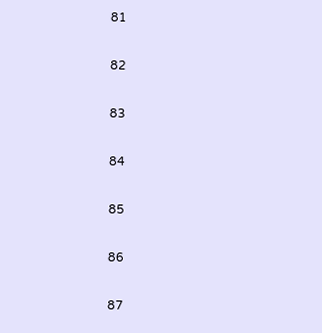81

82

83

84

85

86

87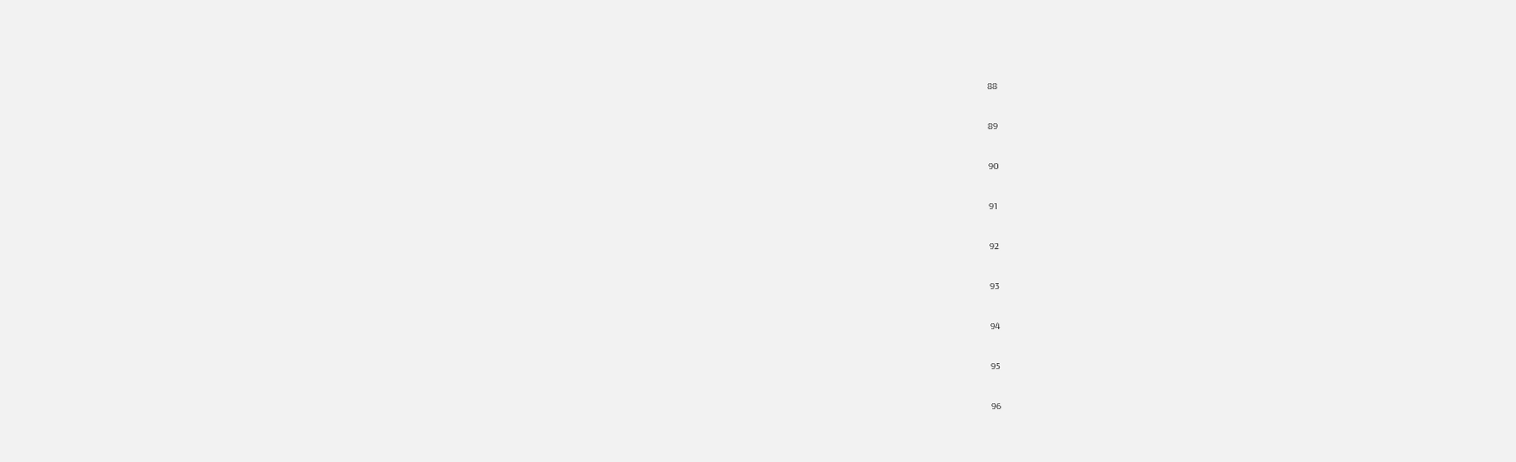88

89

90

91

92

93

94

95

96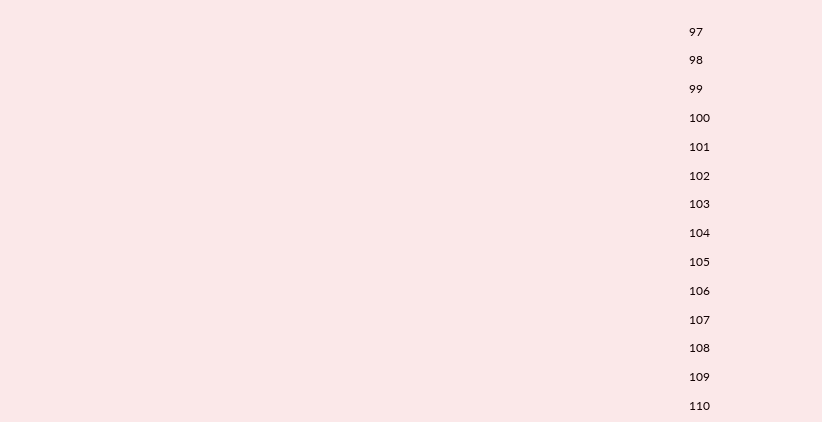97

98

99

100

101

102

103

104

105

106

107

108

109

110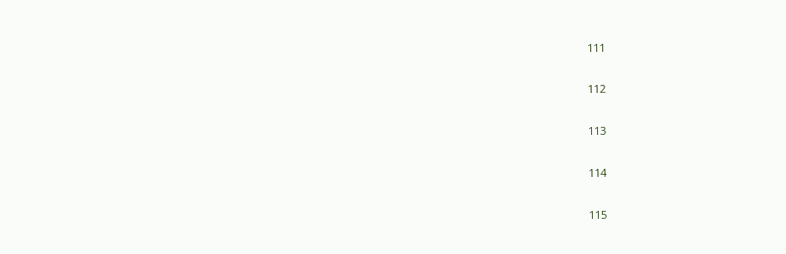111

112

113

114

115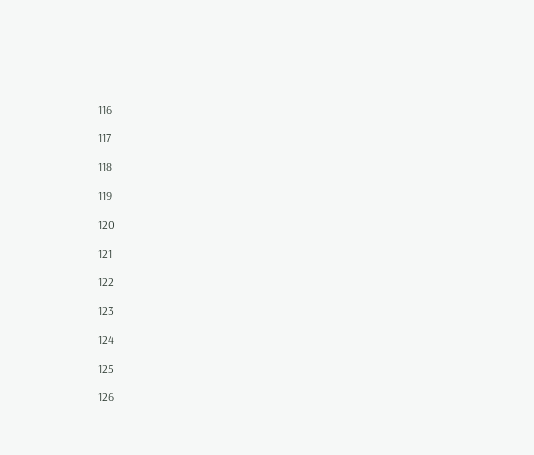116

117

118

119

120

121

122

123

124

125

126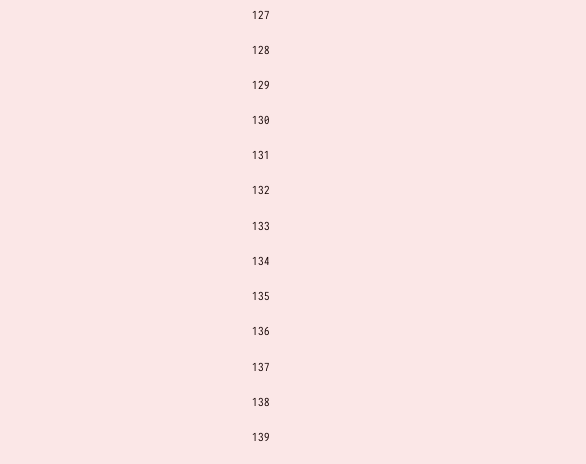127

128

129

130

131

132

133

134

135

136

137

138

139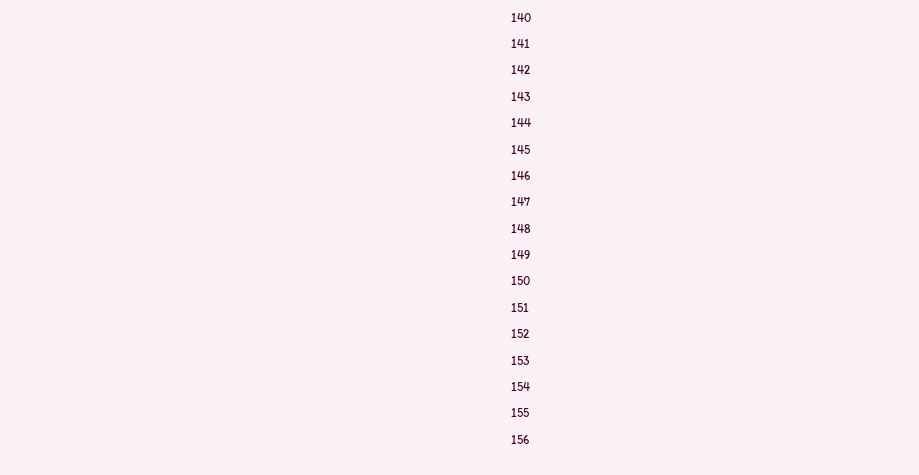140

141

142

143

144

145

146

147

148

149

150

151

152

153

154

155

156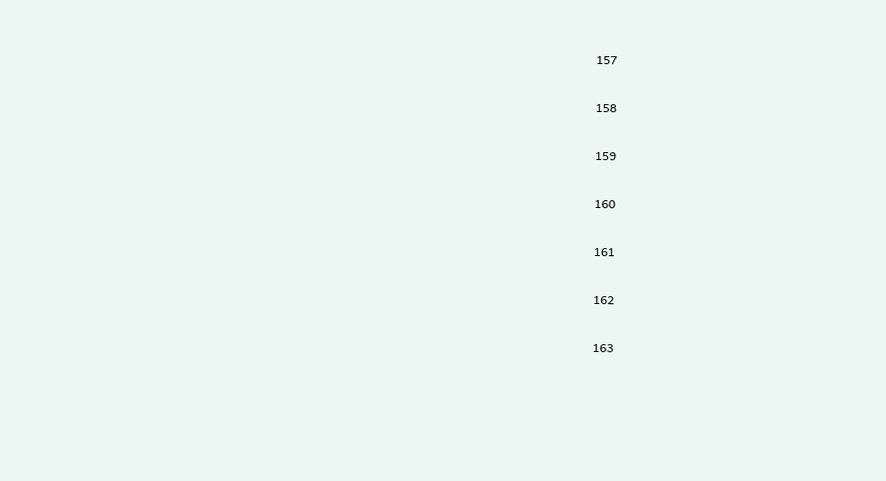157

158

159

160

161

162

163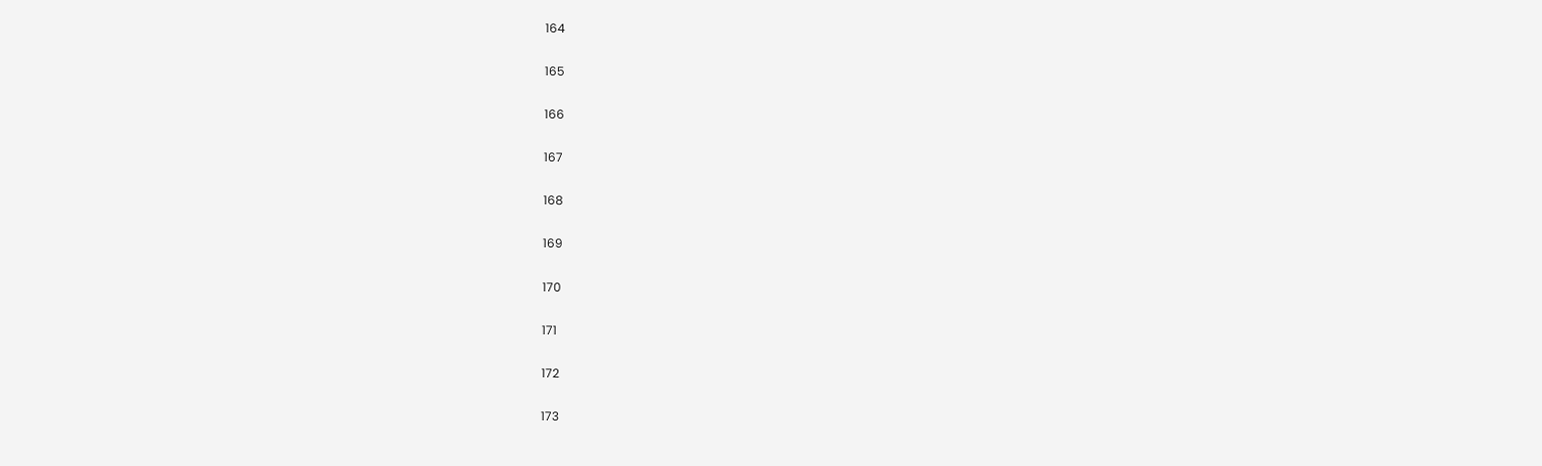164

165

166

167

168

169

170

171

172

173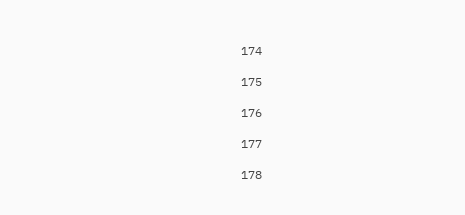174

175

176

177

178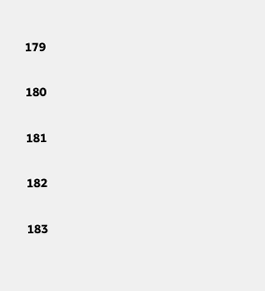179

180

181

182

183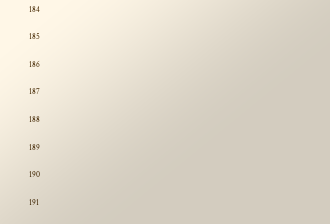184

185

186

187

188

189

190

191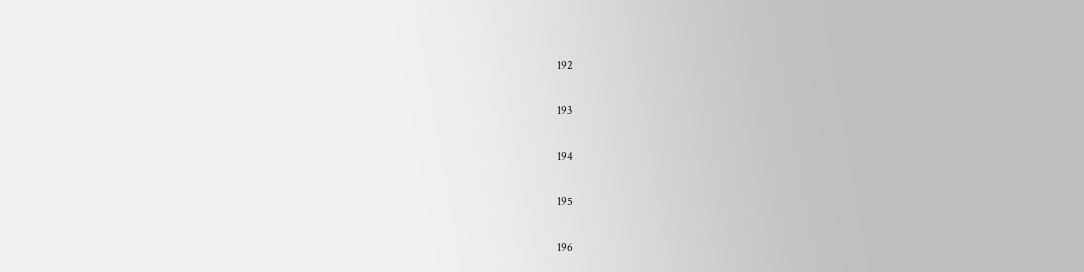192

193

194

195

196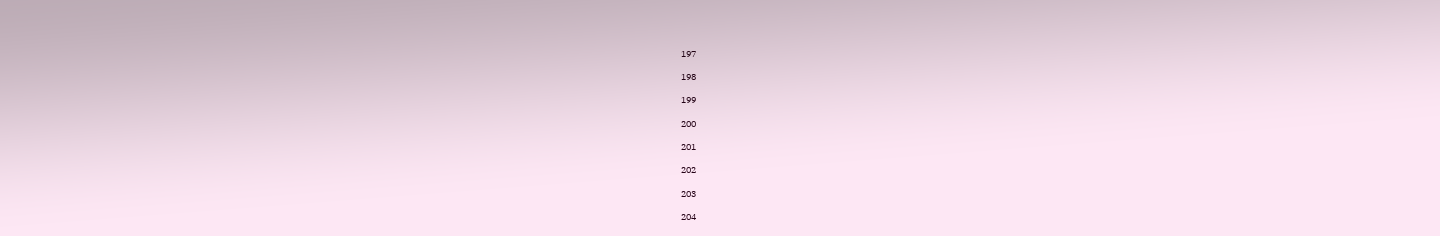197

198

199

200

201

202

203

204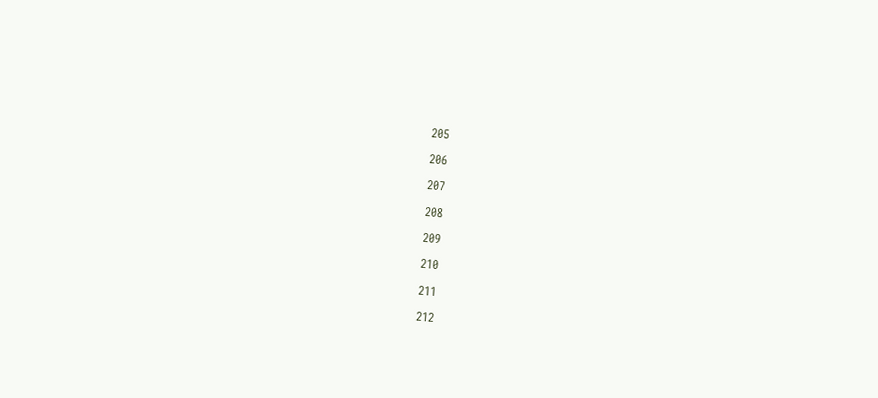205

206

207

208

209

210

211

212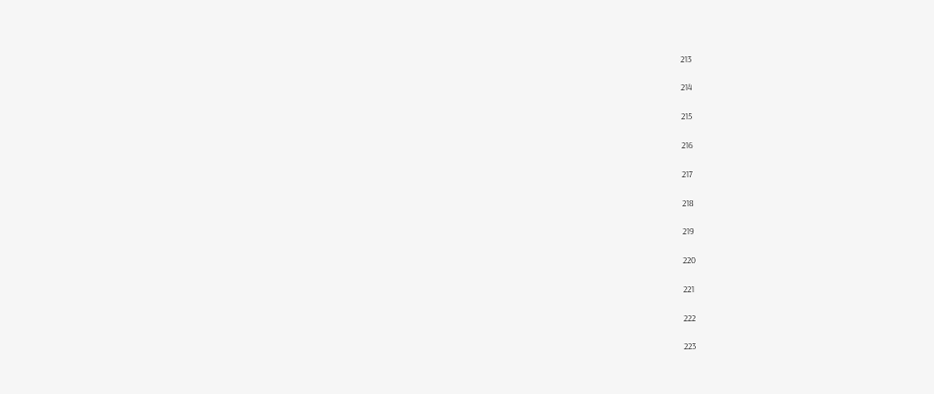213

214

215

216

217

218

219

220

221

222

223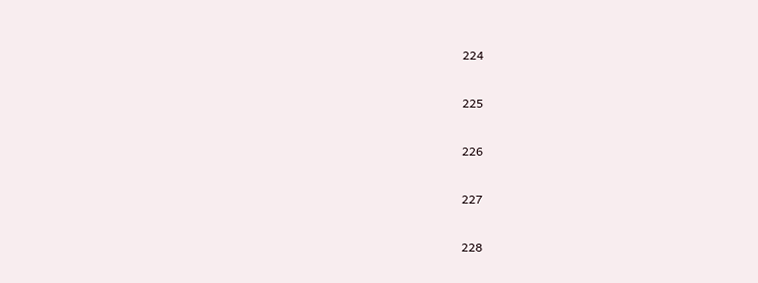224

225

226

227

228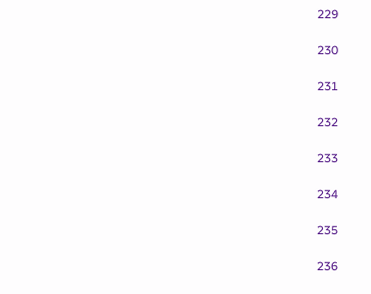229

230

231

232

233

234

235

236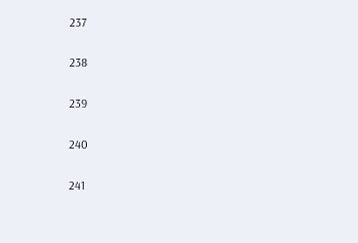237

238

239

240

241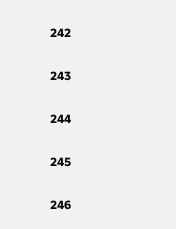242

243

244

245

246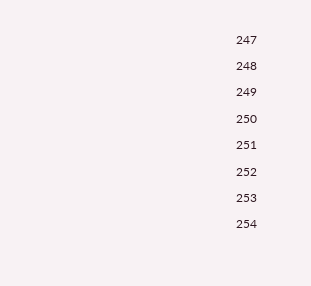247

248

249

250

251

252

253

254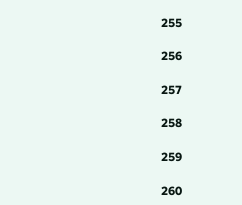255

256

257

258

259

260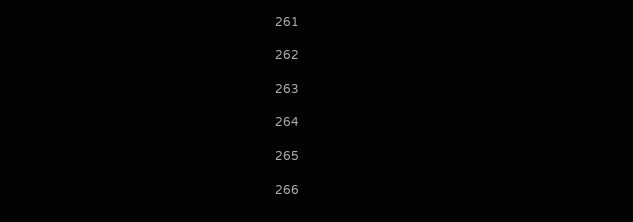261

262

263

264

265

266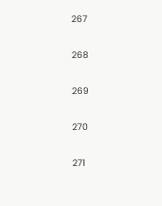267

268

269

270

271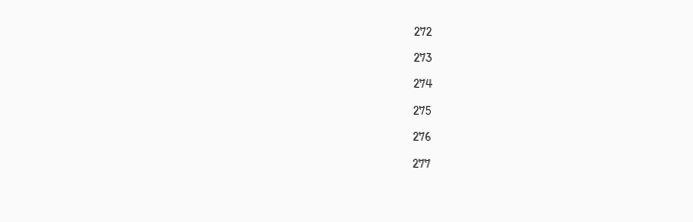272

273

274

275

276

277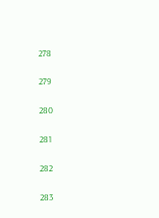278

279

280

281

282

283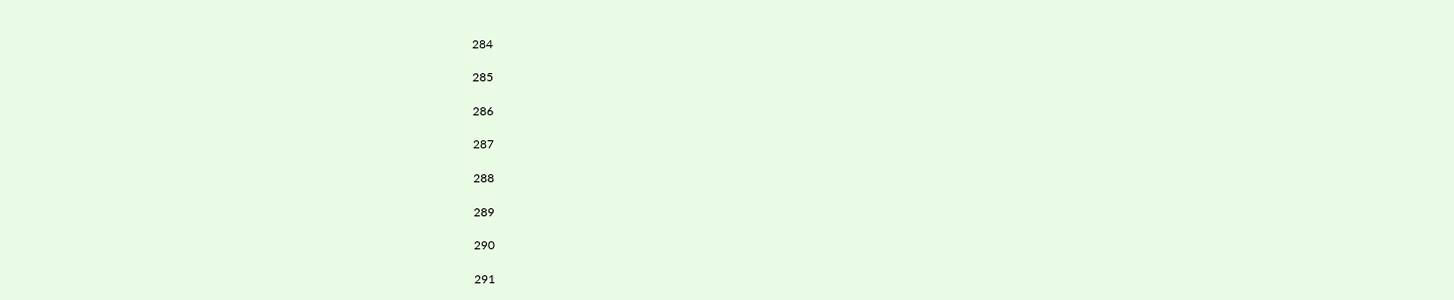284

285

286

287

288

289

290

291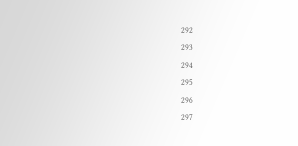292

293

294

295

296

297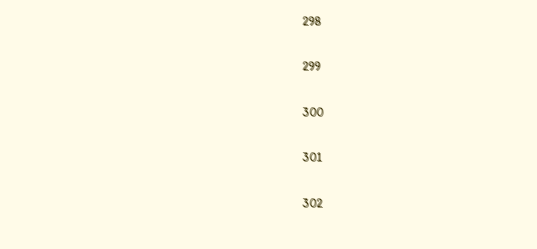298

299

300

301

302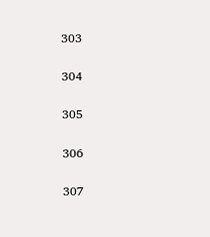303

304

305

306

307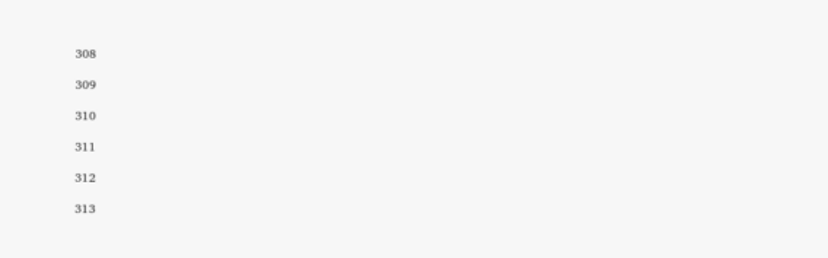308

309

310

311

312

313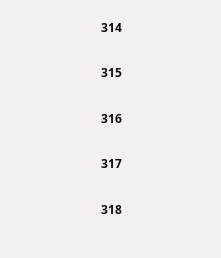314

315

316

317

318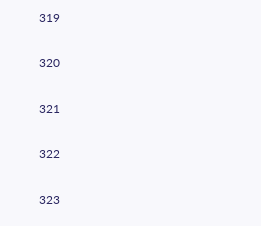319

320

321

322

323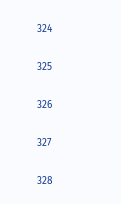324

325

326

327

328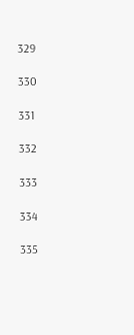329

330

331

332

333

334

335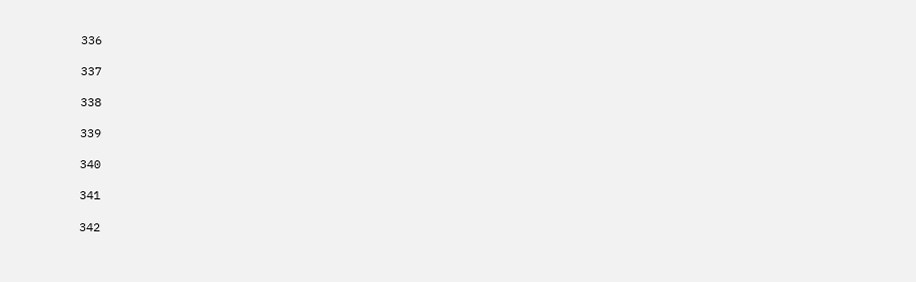336

337

338

339

340

341

342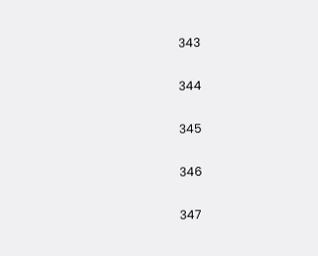343

344

345

346

347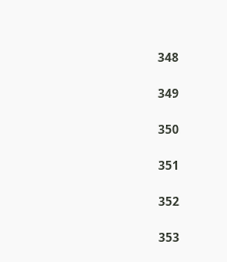348

349

350

351

352

353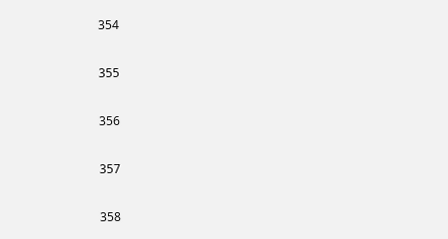354

355

356

357

358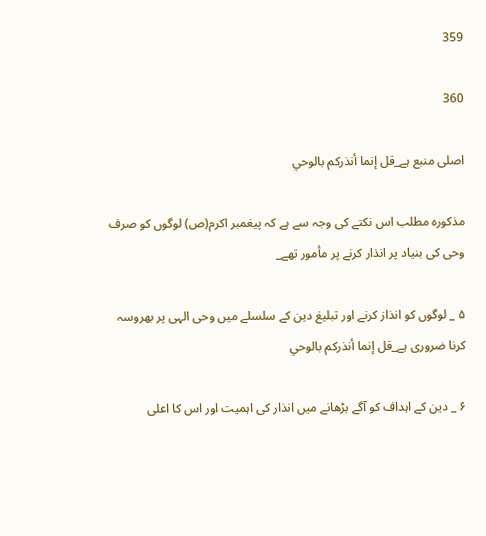359

360

اصلى منبع ہے_قل إنما أنذركم بالوحي

مذكورہ مطلب اس نكتے كى وجہ سے ہے كہ پيغمبر اكرم(ص) لوگوں كو صرف وحى كى بنياد پر انذار كرنے پر مأمور تھے_

۵ _ لوگوں كو انذاز كرنے اور تبليغ دين كے سلسلے ميں وحى الہى پر بھروسہ كرنا ضرورى ہے_قل إنما أنذركم بالوحي

۶ _ دين كے اہداف كو آگے بڑھانے ميں انذار كى اہميت اور اس كا اعلى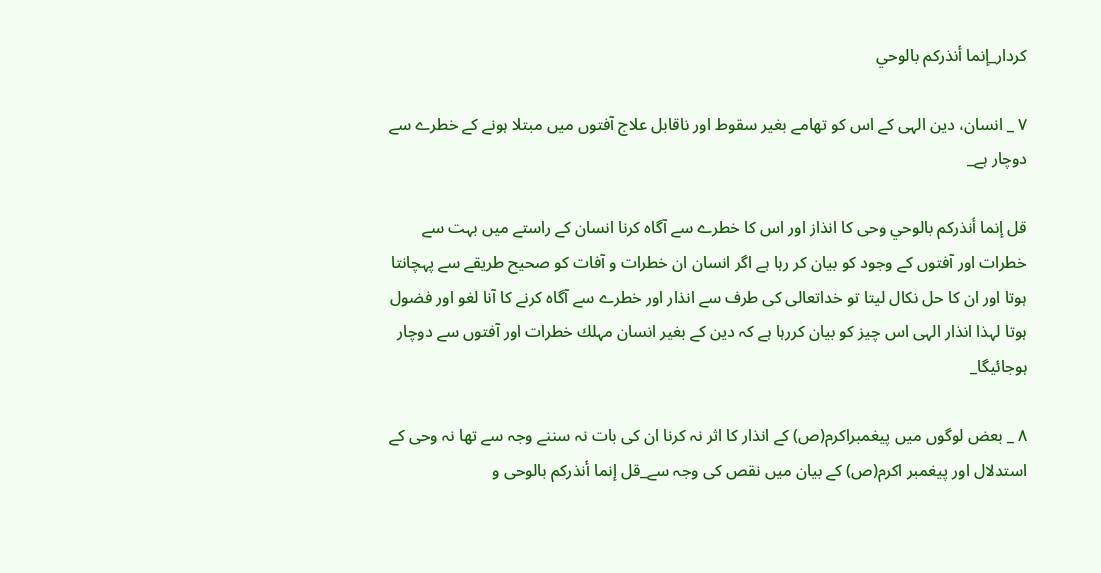كردار_إنما أنذركم بالوحي

۷ _ انسان، دين الہى كے اس كو تھامے بغير سقوط اور ناقابل علاج آفتوں ميں مبتلا ہونے كے خطرے سے دوچار ہے_

قل إنما أنذركم بالوحي وحى كا انذاز اور اس كا خطرے سے آگاہ كرنا انسان كے راستے ميں بہت سے خطرات اور آفتوں كے وجود كو بيان كر رہا ہے اگر انسان ان خطرات و آفات كو صحيح طريقے سے پہچانتا ہوتا اور ان كا حل نكال ليتا تو خداتعالى كى طرف سے انذار اور خطرے سے آگاہ كرنے كا آنا لغو اور فضول ہوتا لہذا انذار الہى اس چيز كو بيان كررہا ہے كہ دين كے بغير انسان مہلك خطرات اور آفتوں سے دوچار ہوجائيگا_

۸ _ بعض لوگوں ميں پيغمبراكرم(ص) كے انذار كا اثر نہ كرنا ان كى بات نہ سننے وجہ سے تھا نہ وحى كے استدلال اور پيغمبر اكرم(ص) كے بيان ميں نقص كى وجہ سے_قل إنما أنذركم بالوحى و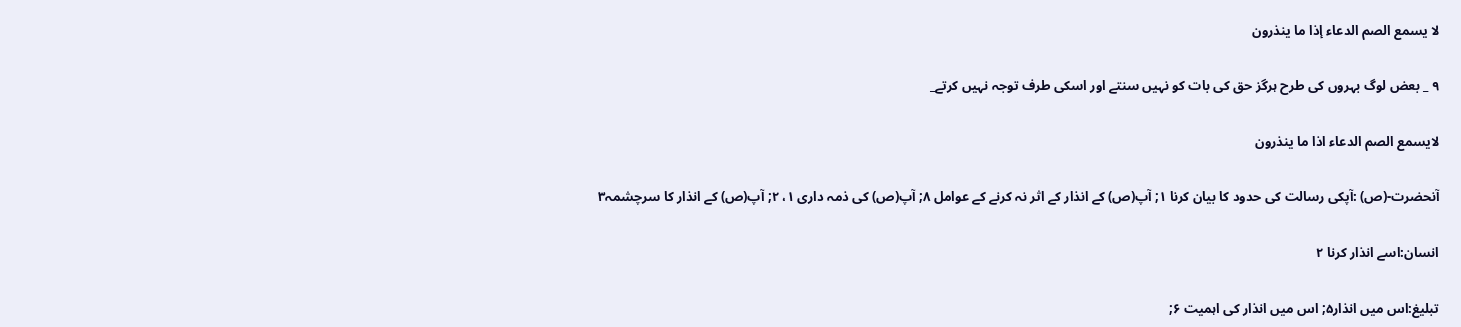لا يسمع الصم الدعاء إذا ما ينذرون

۹ _ بعض لوگ بہروں كى طرح ہرگز حق كى بات كو نہيں سنتے اور اسكى طرف توجہ نہيں كرتے_

لايسمع الصم الدعاء اذا ما ينذرون

آنحضرت-(ص) :آپكى رسالت كى حدود كا بيان كرنا ۱; آپ(ص) كے انذار كے اثر نہ كرنے كے عوامل ۸; آپ(ص) كى ذمہ دارى ۱، ۲; آپ(ص) كے انذار كا سرچشمہ۳

انسان:اسے انذار كرنا ۲

تبليغ:اس ميں انذار۵; اس ميں انذار كى اہميت ۶;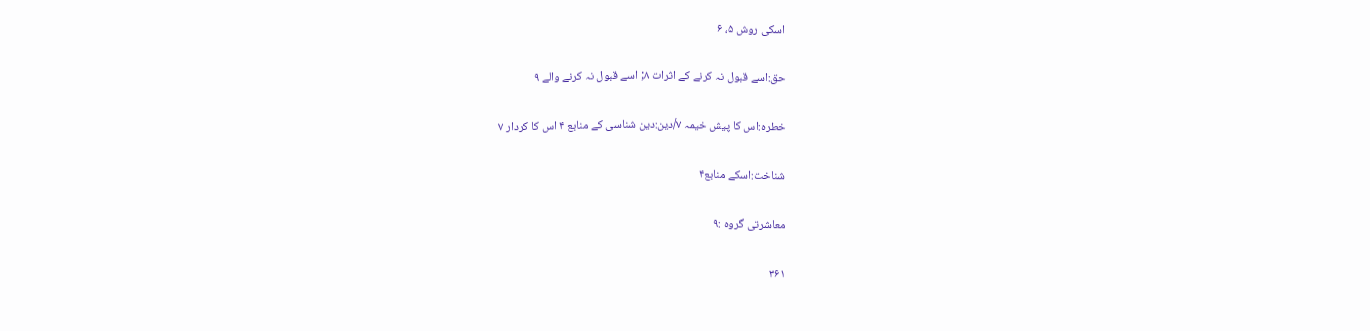اسكى روش ۵، ۶

حق:اسے قبول نہ كرنے كے اثرات ۸; اسے قبول نہ كرنے والے ۹

خطرہ:اس كا پيش خيمہ ۷/دين:دين شناسى كے منابع ۴ اس كا كردار ۷

شناخت:اسكے منابع۴

معاشرتى گروہ :۹

۳۶۱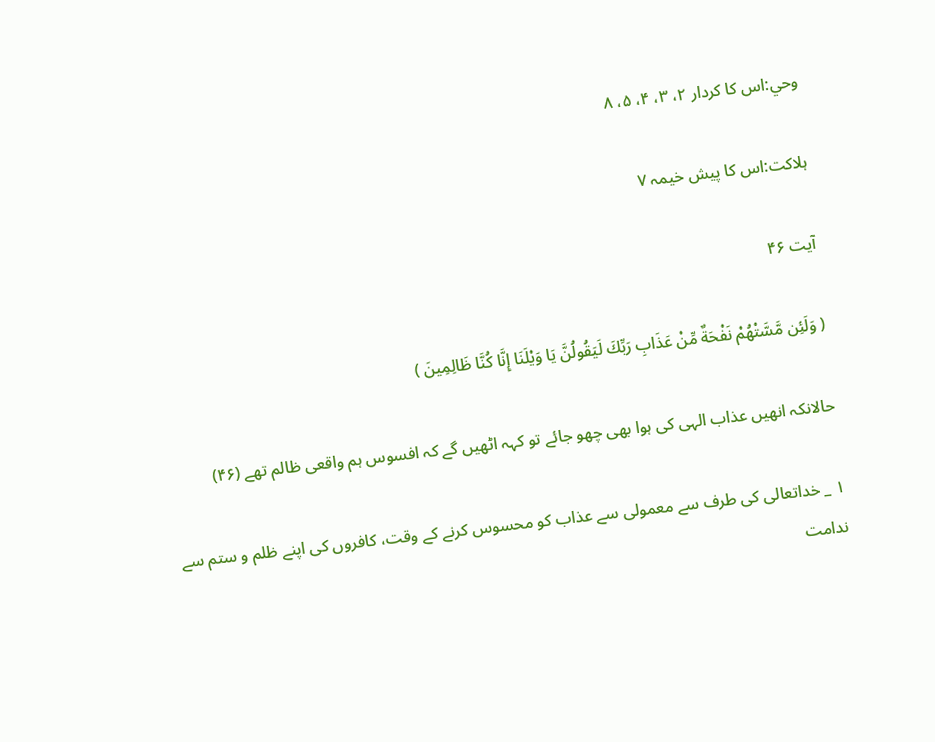وحي:اس كا كردار ۲، ۳، ۴، ۵، ۸

ہلاكت:اس كا پيش خيمہ ۷

آیت ۴۶

( وَلَئِن مَّسَّتْهُمْ نَفْحَةٌ مِّنْ عَذَابِ رَبِّكَ لَيَقُولُنَّ يَا وَيْلَنَا إِنَّا كُنَّا ظَالِمِينَ )

حالانكہ انھيں عذاب الہى كى ہوا بھى چھو جائے تو كہہ اٹھيں گے كہ افسوس ہم واقعى ظالم تھے (۴۶)

۱ _ خداتعالى كى طرف سے معمولى سے عذاب كو محسوس كرنے كے وقت، كافروں كى اپنے ظلم و ستم سے ندامت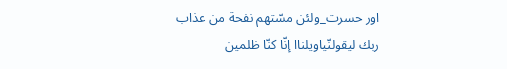اور حسرت_ولئن مسّتهم نفحة من عذاب ربك ليقولنّياويلناا إنّا كنّا ظلمين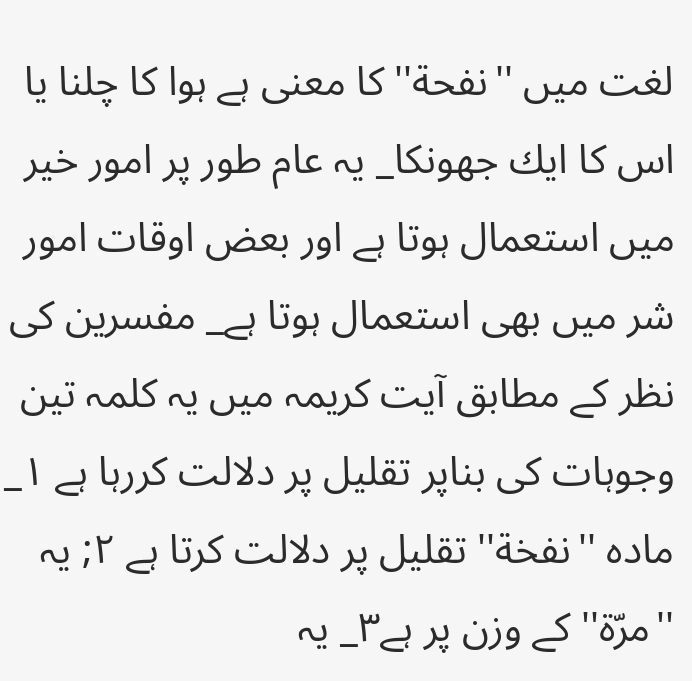لغت ميں ''نفحة'' كا معنى ہے ہوا كا چلنا يا اس كا ايك جھونكا_ يہ عام طور پر امور خير ميں استعمال ہوتا ہے اور بعض اوقات امور شر ميں بھى استعمال ہوتا ہے_ مفسرين كى نظر كے مطابق آيت كريمہ ميں يہ كلمہ تين وجوہات كى بناپر تقليل پر دلالت كررہا ہے ۱_ مادہ ''نفخة'' تقليل پر دلالت كرتا ہے ۲; يہ ''مرّة'' كے وزن پر ہے۳_ يہ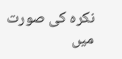نكرہ كى صورت ميں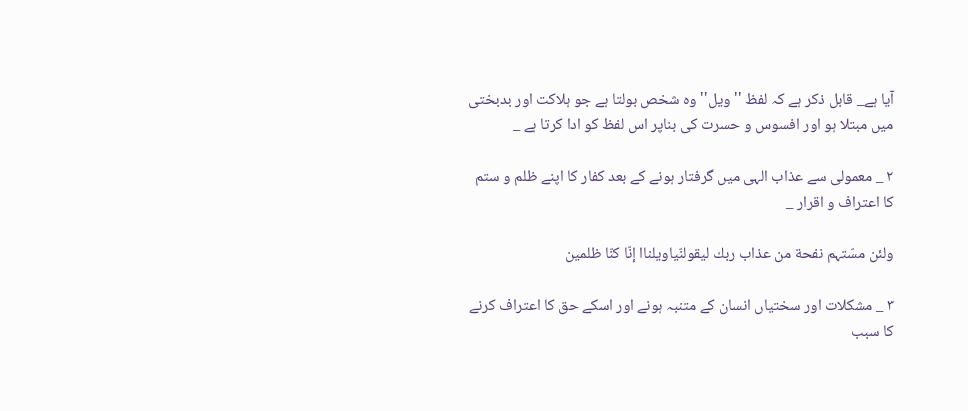آيا ہے_ قابل ذكر ہے كہ لفظ ''ويل'' وہ شخص بولتا ہے جو ہلاكت اور بدبختى ميں مبتلا ہو اور افسوس و حسرت كى بناپر اس لفظ كو ادا كرتا ہے _

۲ _ معمولى سے عذاب الہى ميں گرفتار ہونے كے بعد كفار كا اپنے ظلم و ستم كا اعتراف و اقرار _

ولئن مسّتہم نفحة من عذاب ربك ليقولنّياويلناا إنّا كنّا ظلمين

۳ _ مشكلات اور سختياں انسان كے متنبہ ہونے اور اسكے حق كا اعتراف كرنے كا سبب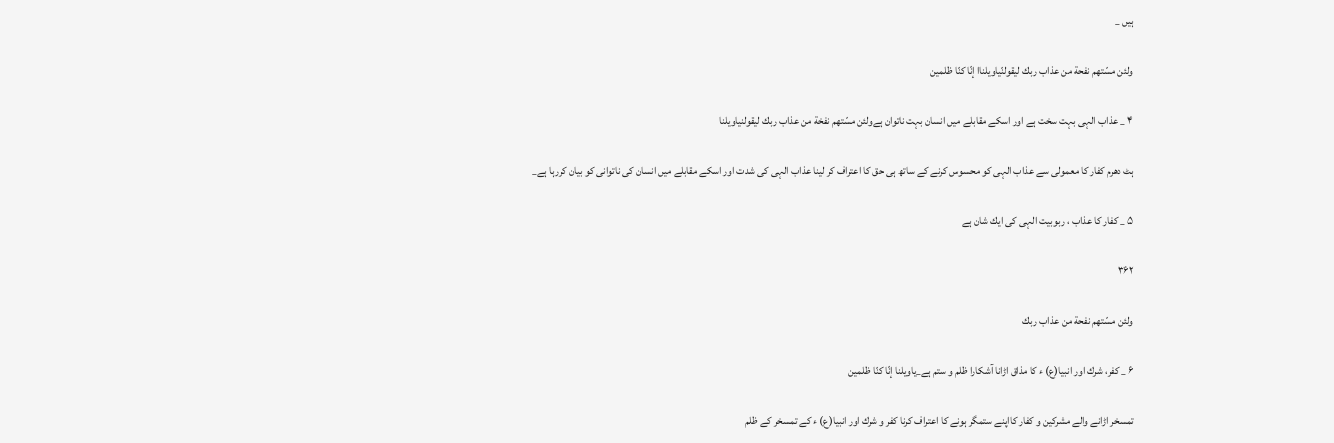ہيں _

ولئن مسّتهم نفحة من عذاب ربك ليقولنّياويلناا إنّا كنّا ظلمين

۴ _ عذاب الہى بہت سخت ہے اور اسكے مقابلے ميں انسان بہت ناتوان ہےولئن مسّتهم نفخة من عذاب ربك ليقولنياويلنا

ہٹ دھرم كفار كا معمولى سے عذاب الہى كو محسوس كرنے كے ساتھ ہى حق كا اعتراف كر لينا عذاب الہى كى شدت اور اسكے مقابلے ميں انسان كى ناتوانى كو بيان كررہا ہے_

۵ _ كفار كا عذاب ، ربوبيت الہى كى ايك شان ہے

۳۶۲

ولئن مسّتهم نفحة من عذاب ربك

۶ _ كفر، شرك اور انبيا(ع) ء كا مذاق اڑانا آشكارا ظلم و ستم ہے_ياويلنا إنّا كنّا ظلمين

تمسخر اڑانے والے مشركين و كفار كااپنے ستمگر ہونے كا اعتراف كرنا كفر و شرك اور انبيا(ع) ء كے تمسخر كے ظلم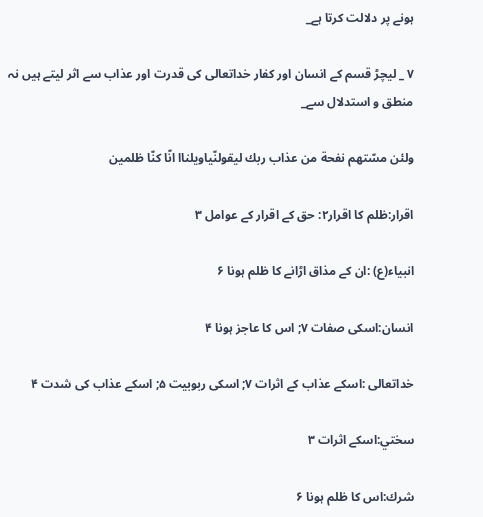ہونے پر دلالت كرتا ہے_

۷ _ ليچڑ قسم كے انسان اور كفار خداتعالى كى قدرت اور عذاب سے اثر ليتے ہيں نہ منطق و استدلال سے_

ولئن مسّتهم نفحة من عذاب ربك ليقولنّياويلناا انّا كنّا ظلمين

اقرار:ظلم كا اقرار۲: حق كے اقرار كے عوامل ۳

انبياء(ع) :ان كے مذاق اڑانے كا ظلم ہونا ۶

انسان:اسكى صفات ۷; اس كا عاجز ہونا ۴

خداتعالى :اسكے عذاب كے اثرات ۷; اسكى ربوبيت ۵; اسكے عذاب كى شدت ۴

سختي:اسكے اثرات ۳

شرك:اس كا ظلم ہونا ۶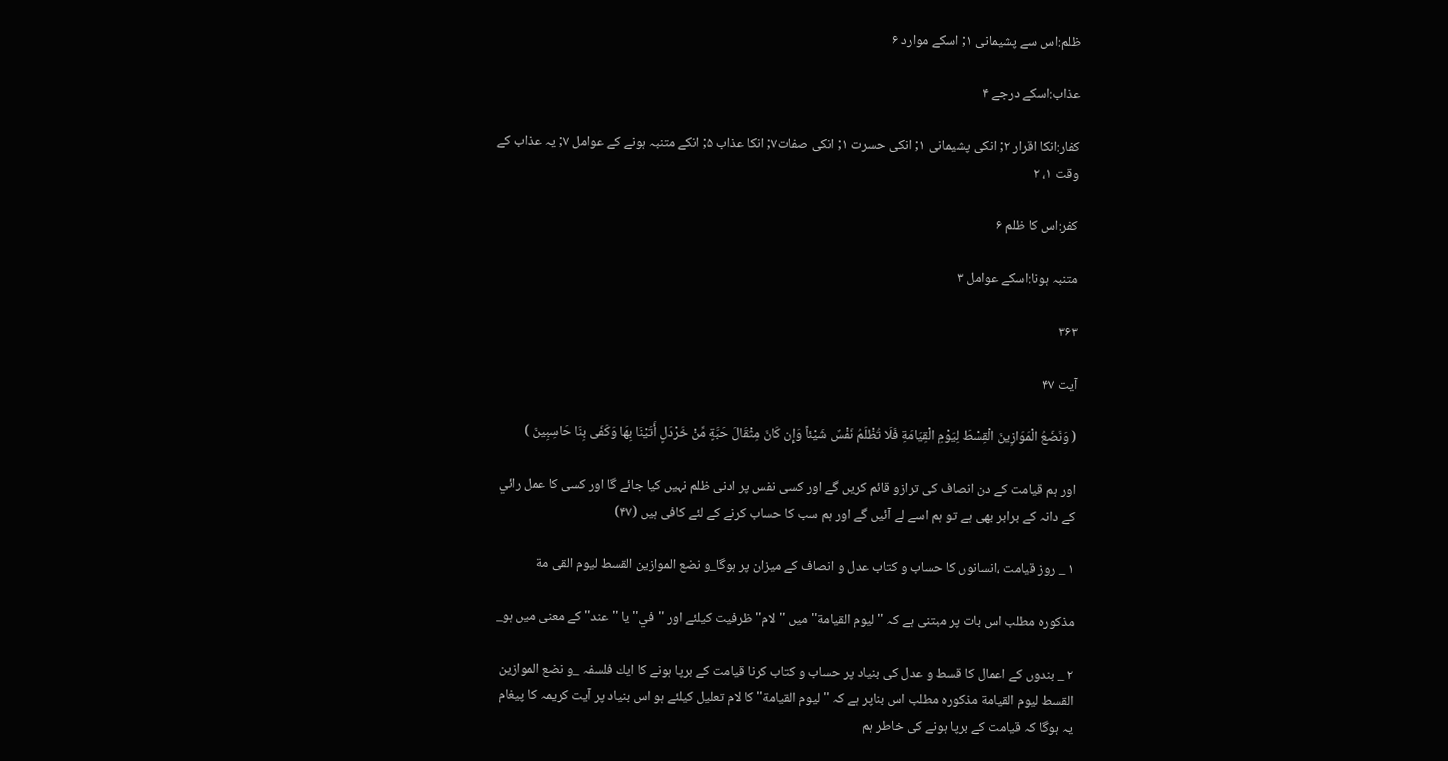ظلم:اس سے پشيمانى ۱; اسكے موارد ۶

عذاب:اسكے درجے ۴

كفار:انكا اقرار ۲; انكى پشيمانى ۱; انكى حسرت ۱; انكى صفات۷; انكا عذاب ۵; انكے متنبہ ہونے كے عوامل ۷; يہ عذاب كے وقت ۱، ۲

كفر:اس كا ظلم ۶

متنبہ ہونا:اسكے عوامل ۳

۳۶۳

آیت ۴۷

( وَنَضَعُ الْمَوَازِينَ الْقِسْطَ لِيَوْمِ الْقِيَامَةِ فَلَا تُظْلَمُ نَفْسٌ شَيْئاً وَإِن كَانَ مِثْقَالَ حَبَّةٍ مِّنْ خَرْدَلٍ أَتَيْنَا بِهَا وَكَفَى بِنَا حَاسِبِينَ )

اور ہم قيامت كے دن انصاف كى ترازو قائم كريں گے اور كسى نفس پر ادنى ظلم نہيں كيا جائے گا اور كسى كا عمل رائي كے دانہ كے برابر بھى ہے تو ہم اسے لے آئيں گے اور ہم سب كا حساب كرنے كے لئے كافى ہيں (۴۷)

۱ _ روز قيامت ،انسانوں كا حساب و كتاب عدل و انصاف كے ميزان پر ہوگا_و نضع الموازين القسط ليوم القى مة

مذكورہ مطلب اس بات پر مبتنى ہے كہ ''ليوم القيامة'' ميں ''لام'' ظرفيت كيلئے اور ''في'' يا ''عند'' كے معنى ميں ہو_

۲ _ بندوں كے اعمال كا قسط و عدل كى بنياد پر حساب و كتاب كرنا قيامت كے برپا ہونے كا ايك فلسفہ _و نضع الموازين القسط ليوم القيامة مذكورہ مطلب اس بناپر ہے كہ ''ليوم القيامة'' كا لام تعليل كيلئے ہو اس بنياد پر آيت كريمہ كا پيغام يہ ہوگا كہ قيامت كے برپا ہونے كى خاطر ہم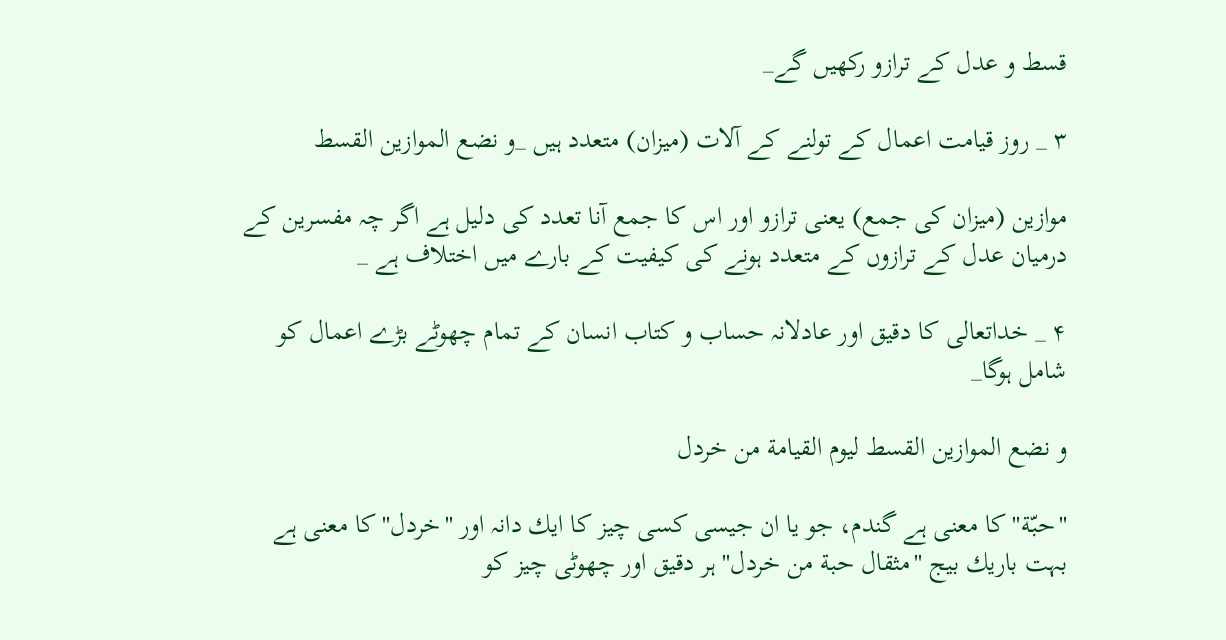قسط و عدل كے ترازو ركھيں گے_

۳ _ روز قيامت اعمال كے تولنے كے آلات (ميزان) متعدد ہيں _و نضع الموازين القسط

موازين (ميزان كى جمع) يعنى ترازو اور اس كا جمع آنا تعدد كى دليل ہے اگر چہ مفسرين كے درميان عدل كے ترازوں كے متعدد ہونے كى كيفيت كے بارے ميں اختلاف ہے _

۴ _ خداتعالى كا دقيق اور عادلانہ حساب و كتاب انسان كے تمام چھوٹے بڑے اعمال كو شامل ہوگا_

و نضع الموازين القسط ليوم القيامة من خردل

''حبّة'' كا معنى ہے گندم، جو يا ان جيسى كسى چيز كا ايك دانہ اور ''خردل'' كا معنى ہے بہت باريك بيج ''مثقال حبة من خردل'' ہر دقيق اور چھوٹى چيز كو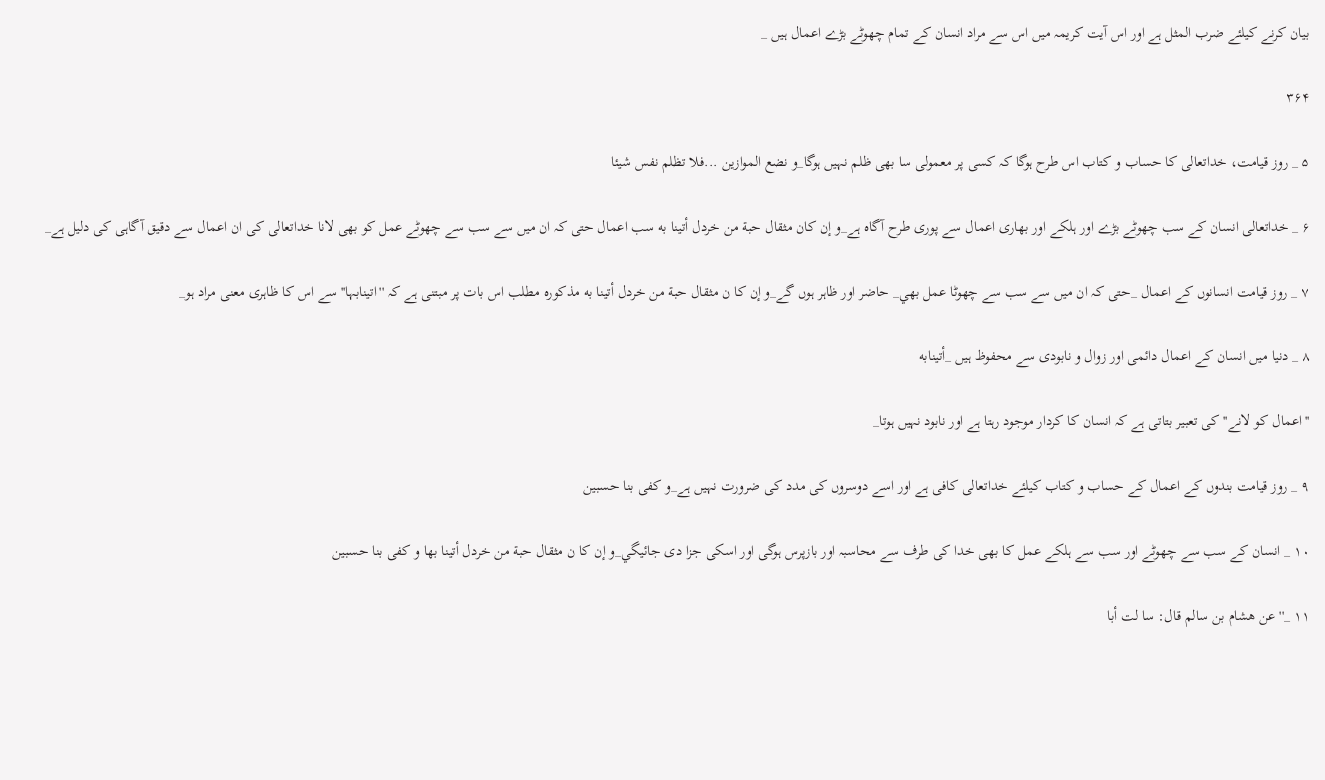بيان كرنے كيلئے ضرب المثل ہے اور اس آيت كريمہ ميں اس سے مراد انسان كے تمام چھوٹے بڑے اعمال ہيں _

۳۶۴

۵ _ روز قيامت، خداتعالى كا حساب و كتاب اس طرح ہوگا كہ كسى پر معمولى سا بھى ظلم نہيں ہوگا_و نضع الموازين ...فلا تظلم نفس شيئا

۶ _ خداتعالى انسان كے سب چھوٹے بڑے اور ہلكے اور بھارى اعمال سے پورى طرح آگاہ ہے_و إن كان مثقال حبة من خردل أتينا به سب اعمال حتى كہ ان ميں سے سب سے چھوٹے عمل كو بھى لانا خداتعالى كى ان اعمال سے دقيق آگاہى كى دليل ہے_

۷ _ روز قيامت انسانوں كے اعمال _حتى كہ ان ميں سے سب سے چھوٹا عمل بھي_ حاضر اور ظاہر ہوں گے_و إن كا ن مثقال حبة من خردل أتينا به مذكورہ مطلب اس بات پر مبتنى ہے كہ ''اتينابہا'' سے اس كا ظاہرى معنى مراد ہو_

۸ _ دنيا ميں انسان كے اعمال دائمى اور زوال و نابودى سے محفوظ ہيں _أتينابه

''اعمال كو لانے'' كى تعبير بتاتى ہے كہ انسان كا كردار موجود رہتا ہے اور نابود نہيں ہوتا_

۹ _ روز قيامت بندوں كے اعمال كے حساب و كتاب كيلئے خداتعالى كافى ہے اور اسے دوسروں كى مدد كى ضرورت نہيں ہے_و كفى بنا حسبين

۱۰ _ انسان كے سب سے چھوٹے اور سب سے ہلكے عمل كا بھى خدا كى طرف سے محاسبہ اور بازپرس ہوگى اور اسكى جزا دى جائيگي_و إن كا ن مثقال حبة من خردل أتينا بها و كفى بنا حسبين

۱۱ _''عن هشام بن سالم قال: سا لت أبا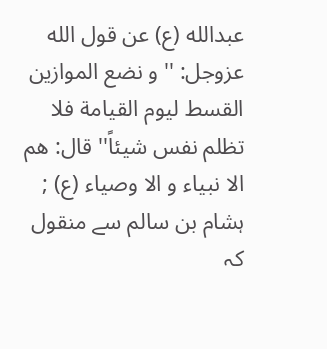عبدالله (ع) عن قول الله عزوجل: '' و نضع الموازين القسط ليوم القيامة فلا تظلم نفس شيئاً'' قال: هم الا نبياء و الا وصياء (ع) ; ہشام بن سالم سے منقول كہ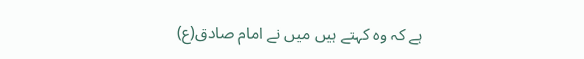ہے كہ وہ كہتے ہيں ميں نے امام صادق(ع)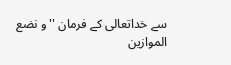سے خداتعالى كے فرمان ''و نضع الموازين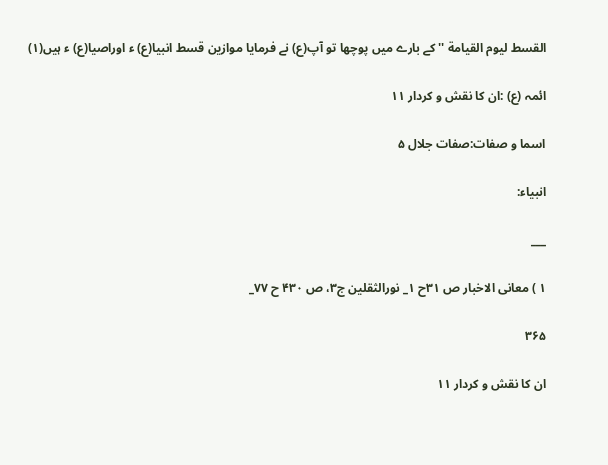القسط ليوم القيامة '' كے بارے ميں پوچھا تو آپ(ع) نے فرمايا موازين قسط انبيا(ع) ء اوراصيا(ع) ء ہيں(۱)

ائمہ (ع) :ان كا نقش و كردار ۱۱

اسما و صفات:صفات جلال ۵

انبياء:

___

۱ ) معانى الاخبار ص ۳۱ح ۱_ نورالثقلين ج۳، ص ۴۳۰ ح ۷۷_

۳۶۵

ان كا نقش و كردار ۱۱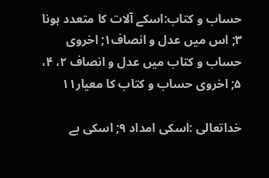حساب و كتاب:اسكے آلات كا متعدد ہونا ۳; اس ميں عدل و انصاف۱; اخروى حساب و كتاب ميں عدل و انصاف ۲، ۴، ۵; اخروى حساب و كتاب كا معيار۱۱

خداتعالى :اسكى امداد ۹; اسكى بے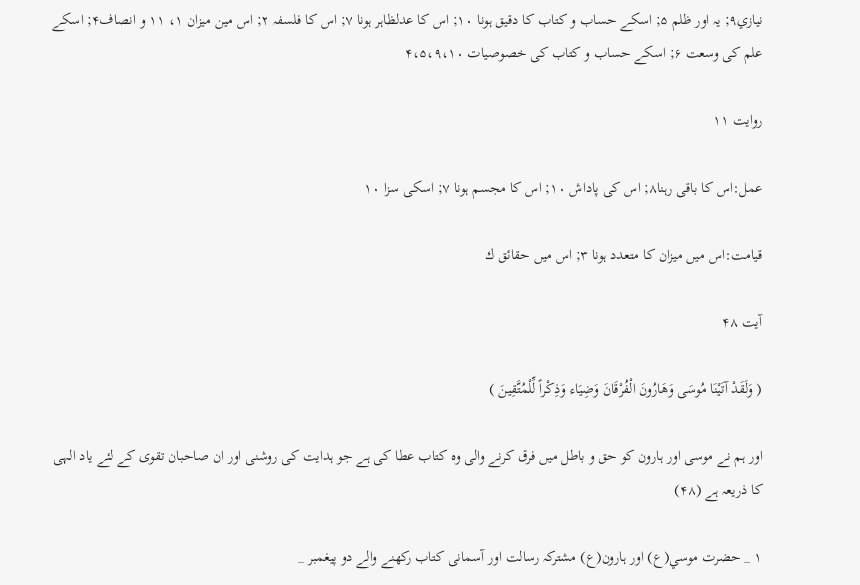نيازي۹; يہ اور ظلم ۵; اسكے حساب و كتاب كا دقيق ہونا ۱۰; اس كا عدلظاہر ہونا ۷; اس كا فلسفہ ۲; اس مين ميزان ۱، ۱۱ و انصاف۴; اسكے علم كى وسعت ۶; اسكے حساب و كتاب كى خصوصيات ۴،۵،۹،۱۰

روايت ۱۱

عمل:اس كا باقى رہنا۸; اس كى پاداش ۱۰; اس كا مجسم ہونا ۷; اسكى سزا ۱۰

قيامت:اس ميں ميزان كا متعدد ہونا ۳; اس ميں حقائق ك

آیت ۴۸

( وَلَقَدْ آتَيْنَا مُوسَى وَهَارُونَ الْفُرْقَانَ وَضِيَاء وَذِكْراً لِّلْمُتَّقِينَ )

اور ہم نے موسى اور ہارون كو حق و باطل ميں فرق كرنے والى وہ كتاب عطا كى ہے جو ہدايت كى روشنى اور ان صاحبان تقوى كے لئے ياد الہى كا ذريعہ ہے (۴۸)

۱ _ حضرت موسي(ع) اور ہارون(ع) مشتركہ رسالت اور آسمانى كتاب ركھنے والے دو پيغمبر _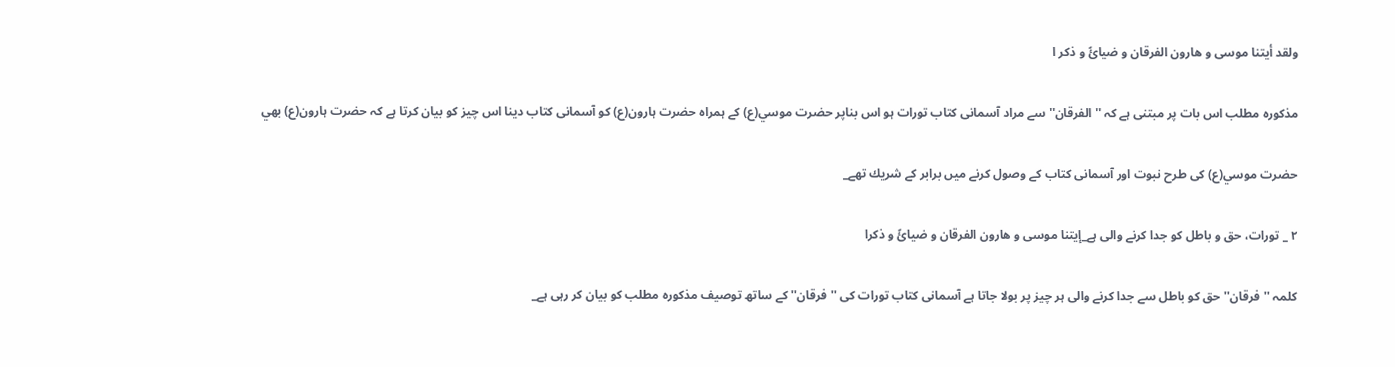ولقد أيتنا موسى و هارون الفرقان و ضيائً و ذكر ا

مذكورہ مطلب اس بات پر مبتنى ہے كہ ''الفرقان'' سے مراد آسمانى كتاب تورات ہو اس بناپر حضرت موسي(ع) كے ہمراہ حضرت ہارون(ع) كو آسمانى كتاب دينا اس چيز كو بيان كرتا ہے كہ حضرت ہارون(ع) بھي

حضرت موسي(ع) كى طرح نبوت اور آسمانى كتاب كے وصول كرنے ميں برابر كے شريك تھے_

۲ _ تورات، حق و باطل كو جدا كرنے والى ہے_إيتنا موسى و هارون الفرقان و ضيائً و ذكرا

كلمہ ''فرقان'' حق كو باطل سے جدا كرنے والى ہر چيز پر بولا جاتا ہے آسمانى كتاب تورات كى ''فرقان'' كے ساتھ توصيف مذكورہ مطلب كو بيان كر رہى ہے_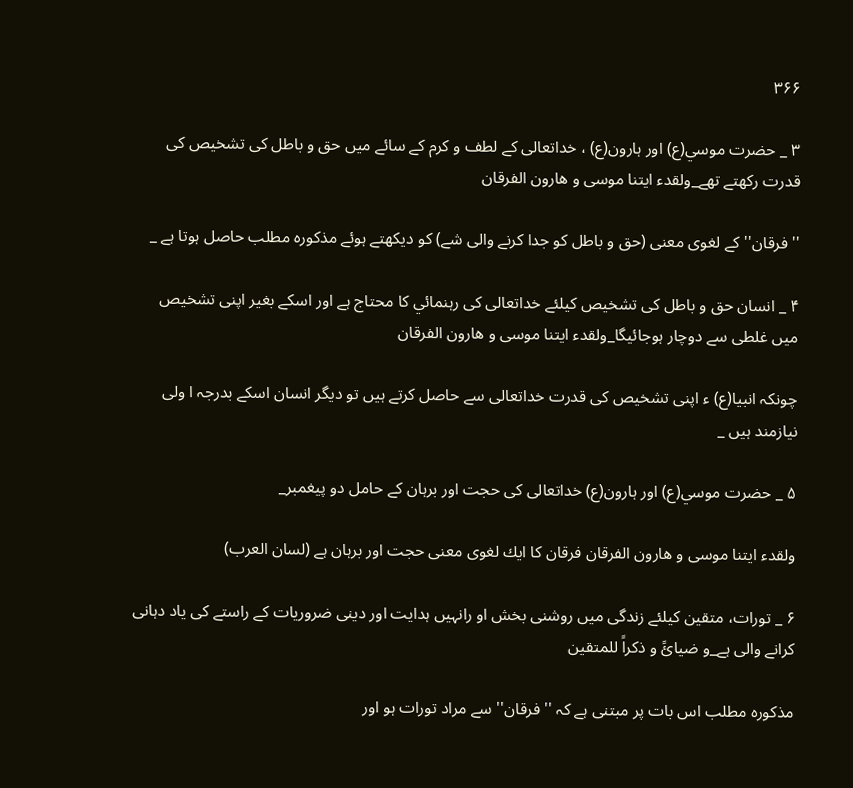۳۶۶

۳ _ حضرت موسي(ع) اور ہارون(ع) ، خداتعالى كے لطف و كرم كے سائے ميں حق و باطل كى تشخيص كى قدرت ركھتے تھے_ولقدء ايتنا موسى و هارون الفرقان

''فرقان'' كے لغوى معنى (حق و باطل كو جدا كرنے والى شے) كو ديكھتے ہوئے مذكورہ مطلب حاصل ہوتا ہے _

۴ _ انسان حق و باطل كى تشخيص كيلئے خداتعالى كى رہنمائي كا محتاج ہے اور اسكے بغير اپنى تشخيص ميں غلطى سے دوچار ہوجائيگا_ولقدء ايتنا موسى و هارون الفرقان

چونكہ انبيا(ع) ء اپنى تشخيص كى قدرت خداتعالى سے حاصل كرتے ہيں تو ديگر انسان اسكے بدرجہ ا ولى نيازمند ہيں _

۵ _ حضرت موسي(ع) اور ہارون(ع) خداتعالى كى حجت اور برہان كے حامل دو پيغمبر_

ولقدء ايتنا موسى و هارون الفرقان فرقان كا ايك لغوى معنى حجت اور برہان ہے (لسان العرب)

۶ _ تورات، متقين كيلئے زندگى ميں روشنى بخش او رانہيں ہدايت اور دينى ضروريات كے راستے كى ياد دہانى كرانے والى ہے_و ضيائً و ذكراً للمتقين

مذكورہ مطلب اس بات پر مبتنى ہے كہ ''فرقان'' سے مراد تورات ہو اور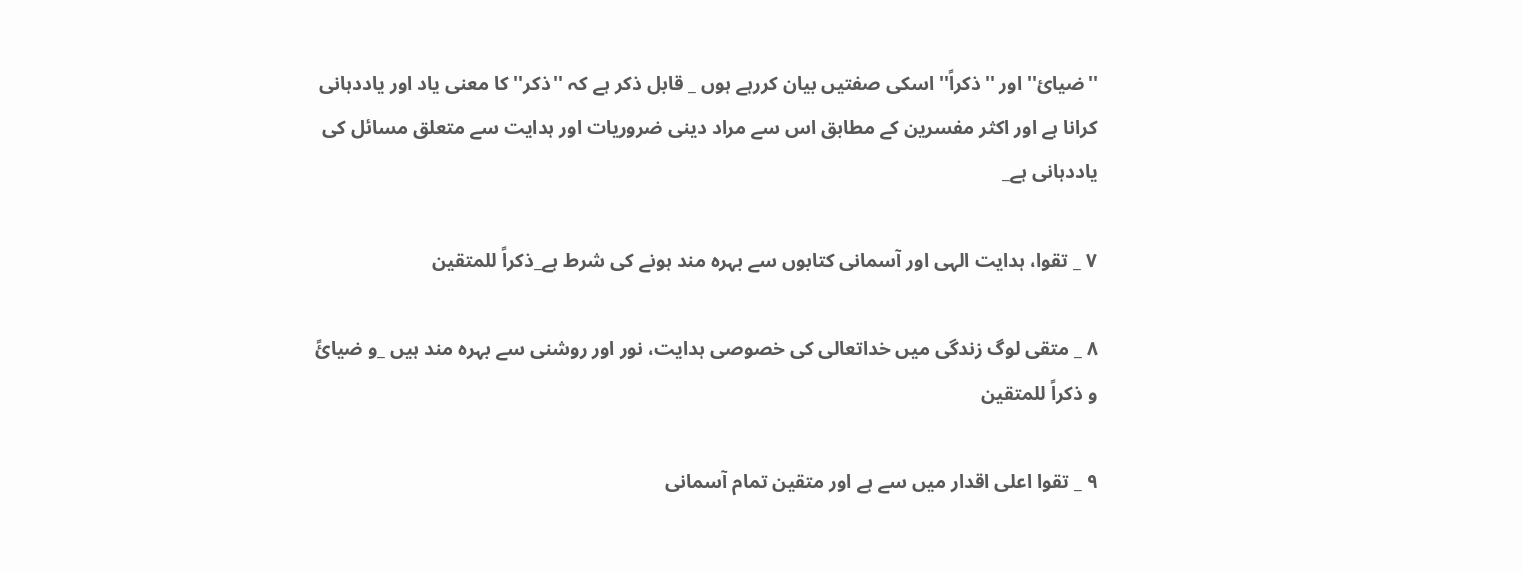''ضيائ'' اور ''ذكراً'' اسكى صفتيں بيان كررہے ہوں _ قابل ذكر ہے كہ ''ذكر'' كا معنى ياد اور ياددہانى كرانا ہے اور اكثر مفسرين كے مطابق اس سے مراد دينى ضروريات اور ہدايت سے متعلق مسائل كى ياددہانى ہے_

۷ _ تقوا، ہدايت الہى اور آسمانى كتابوں سے بہرہ مند ہونے كى شرط ہے_ذكراً للمتقين

۸ _ متقى لوگ زندگى ميں خداتعالى كى خصوصى ہدايت، نور اور روشنى سے بہرہ مند ہيں _و ضيائً و ذكراً للمتقين

۹ _ تقوا اعلى اقدار ميں سے ہے اور متقين تمام آسمانى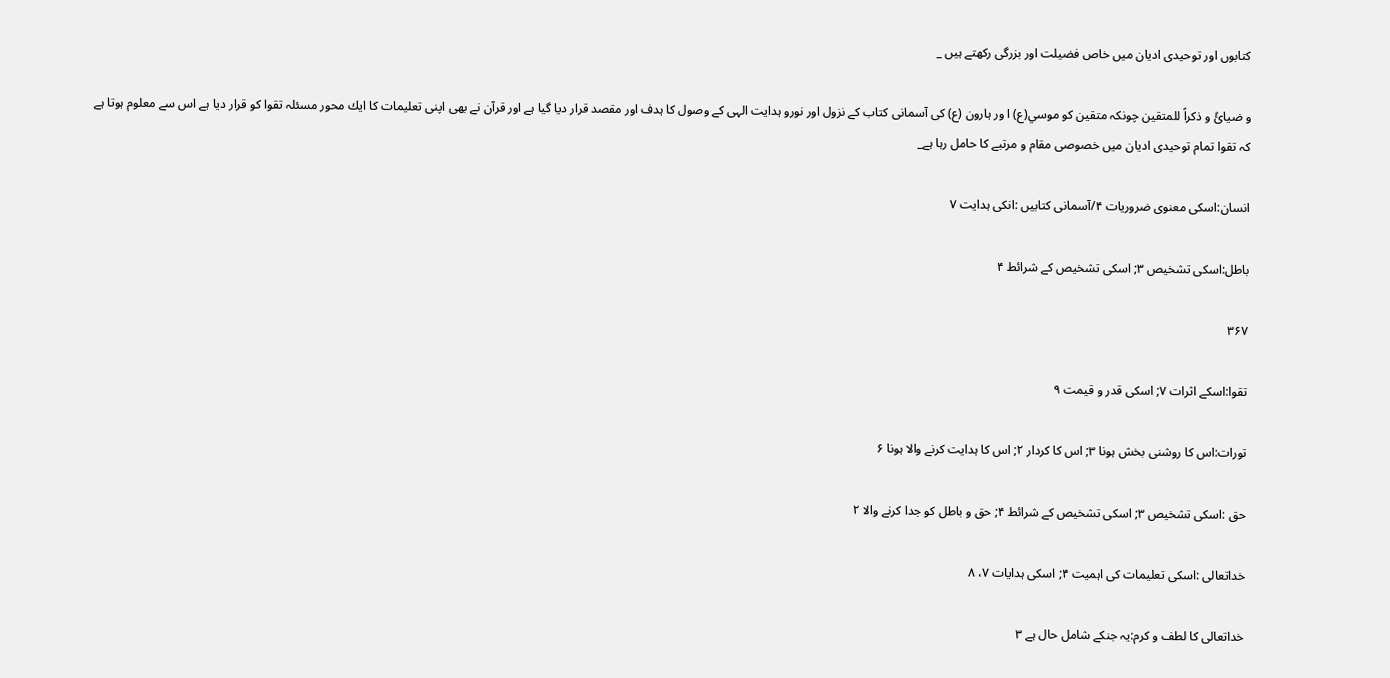كتابوں اور توحيدى اديان ميں خاص فضيلت اور بزرگى ركھتے ہيں _

و ضيائً و ذكراً للمتقين چونكہ متقين كو موسي(ع) ا ور ہارون (ع) كى آسمانى كتاب كے نزول اور نورو ہدايت الہى كے وصول كا ہدف اور مقصد قرار ديا گيا ہے اور قرآن نے بھى اپنى تعليمات كا ايك محور مسئلہ تقوا كو قرار ديا ہے اس سے معلوم ہوتا ہے كہ تقوا تمام توحيدى اديان ميں خصوصى مقام و مرتبے كا حامل رہا ہے_

انسان:اسكى معنوى ضروريات ۴/آسمانى كتابيں :انكى ہدايت ۷

باطل:اسكى تشخيص ۳; اسكى تشخيص كے شرائط ۴

۳۶۷

تقوا:اسكے اثرات ۷; اسكى قدر و قيمت ۹

تورات:اس كا روشنى بخش ہونا ۳; اس كا كردار ۲; اس كا ہدايت كرنے والا ہونا ۶

حق :اسكى تشخيص ۳; اسكى تشخيص كے شرائط ۴; حق و باطل كو جدا كرنے والا ۲

خداتعالى :اسكى تعليمات كى اہميت ۴; اسكى ہدايات ۷، ۸

خداتعالى كا لطف و كرم:يہ جنكے شامل حال ہے ۳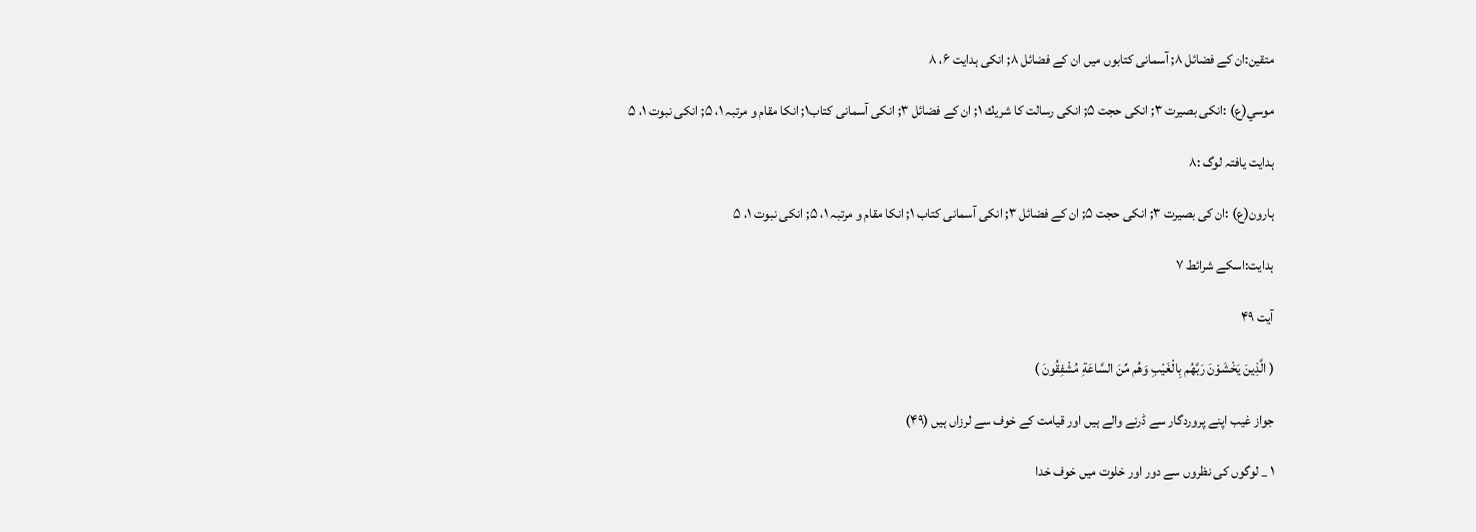متقين:ان كے فضائل ۸; آسمانى كتابوں ميں ان كے فضائل ۸; انكى ہدايت ۶، ۸

موسي(ع) :انكى بصيرت ۳; انكى حجت ۵; انكى رسالت كا شريك ۱; ان كے فضائل ۳; انكى آسمانى كتاب۱; انكا مقام و مرتبہ ۱، ۵; انكى نبوت ۱، ۵

ہدايت يافتہ لوگ :۸

ہارون(ع) :ان كى بصيرت ۳; انكى حجت ۵; ان كے فضائل ۳; انكى آسمانى كتاب ۱; انكا مقام و مرتبہ ۱، ۵; انكى نبوت ۱، ۵

ہدايت:اسكے شرائط ۷

آیت ۴۹

( الَّذِينَ يَخْشَوْنَ رَبَّهُم بِالْغَيْبِ وَهُم مِّنَ السَّاعَةِ مُشْفِقُونَ )

جواز غيب اپنے پروردگار سے ڈرنے والے ہيں اور قيامت كے خوف سے لرزاں ہيں (۴۹)

۱ _ لوگوں كى نظروں سے دور اور خلوت ميں خوف خدا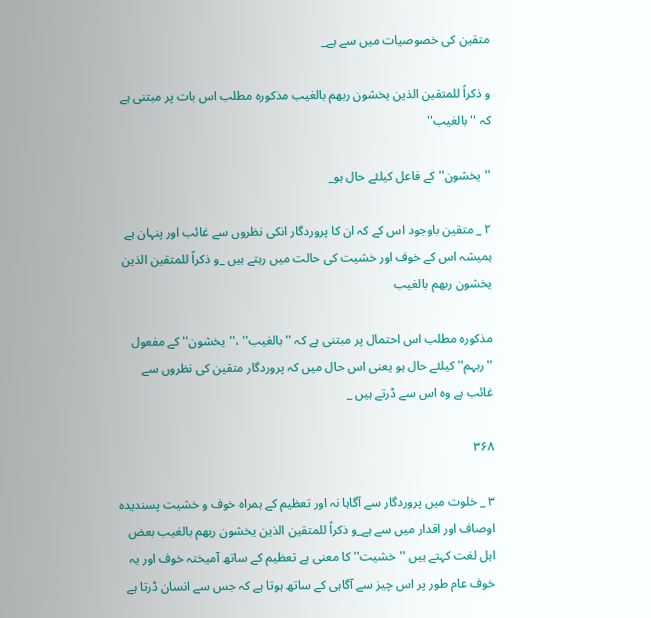متقين كى خصوصيات ميں سے ہے_

و ذكراً للمتقين الذين يخشون ربهم بالغيب مذكورہ مطلب اس بات پر مبتنى ہے كہ ''بالغيب''

''يخشون'' كے فاعل كيلئے حال ہو_

۲ _ متقين باوجود اس كے كہ ان كا پروردگار انكى نظروں سے غائب اور پنہان ہے ہميشہ اس كے خوف اور خشيت كى حالت ميں رہتے ہيں _و ذكراً للمتقين الذين يخشون ربهم بالغيب

مذكورہ مطلب اس احتمال پر مبتنى ہے كہ ''بالغيب'' ،''يخشون'' كے مفعول ''ربہم'' كيلئے حال ہو يعنى اس حال ميں كہ پروردگار متقين كى نظروں سے غائب ہے وہ اس سے ڈرتے ہيں _

۳۶۸

۳ _ خلوت ميں پروردگار سے آگاہا نہ اور تعظيم كے ہمراہ خوف و خشيت پسنديدہ اوصاف اور اقدار ميں سے ہے_و ذكراً للمتقين الذين يخشون ربهم بالغيب بعض اہل لغت كہتے ہيں ''خشيت'' كا معنى ہے تعظيم كے ساتھ آميختہ خوف اور يہ خوف عام طور پر اس چيز سے آگاہى كے ساتھ ہوتا ہے كہ جس سے انسان ڈرتا ہے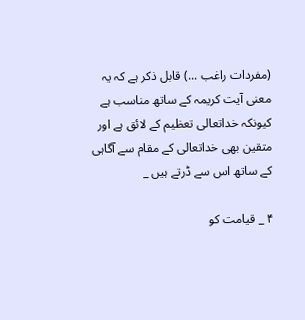(مفردات راغب ...) قابل ذكر ہے كہ يہ معنى آيت كريمہ كے ساتھ مناسب ہے كيونكہ خداتعالى تعظيم كے لائق ہے اور متقين بھى خداتعالى كے مقام سے آگاہى كے ساتھ اس سے ڈرتے ہيں _

۴ _ قيامت كو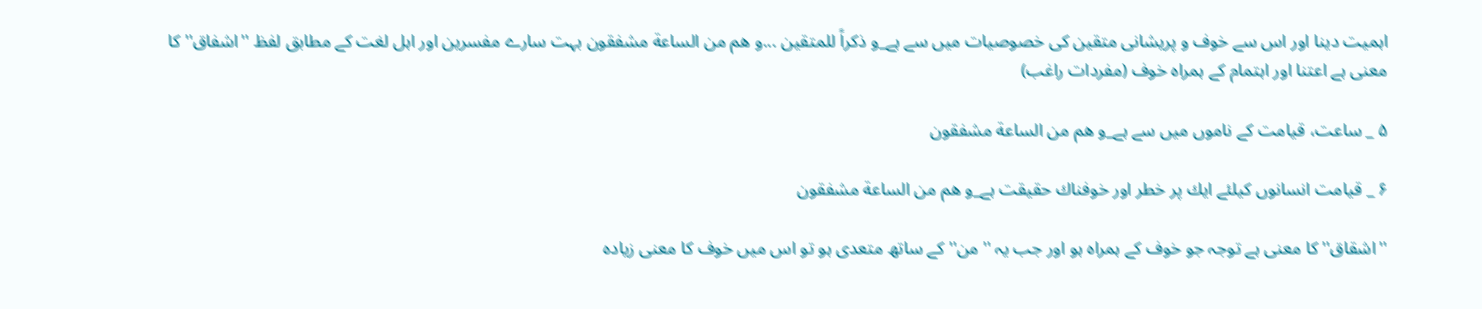اہميت دينا اور اس سے خوف و پريشانى متقين كى خصوصيات ميں سے ہے_و ذكراً للمتقين ...و هم من الساعة مشفقون بہت سارے مفسرين اور اہل لغت كے مطابق لفظ ''اشفاق'' كا معنى ہے اعتنا اور اہتمام كے ہمراہ خوف (مفردات راغب)

۵ _ ساعت، قيامت كے ناموں ميں سے ہے_و هم من الساعة مشفقون

۶ _ قيامت انسانوں كيلئے ايك پر خطر اور خوفناك حقيقت ہے_و هم من الساعة مشفقون

''اشقاق'' كا معنى ہے توجہ جو خوف كے ہمراہ ہو اور جب يہ ''من'' كے ساتھ متعدى ہو تو اس ميں خوف كا معنى زيادہ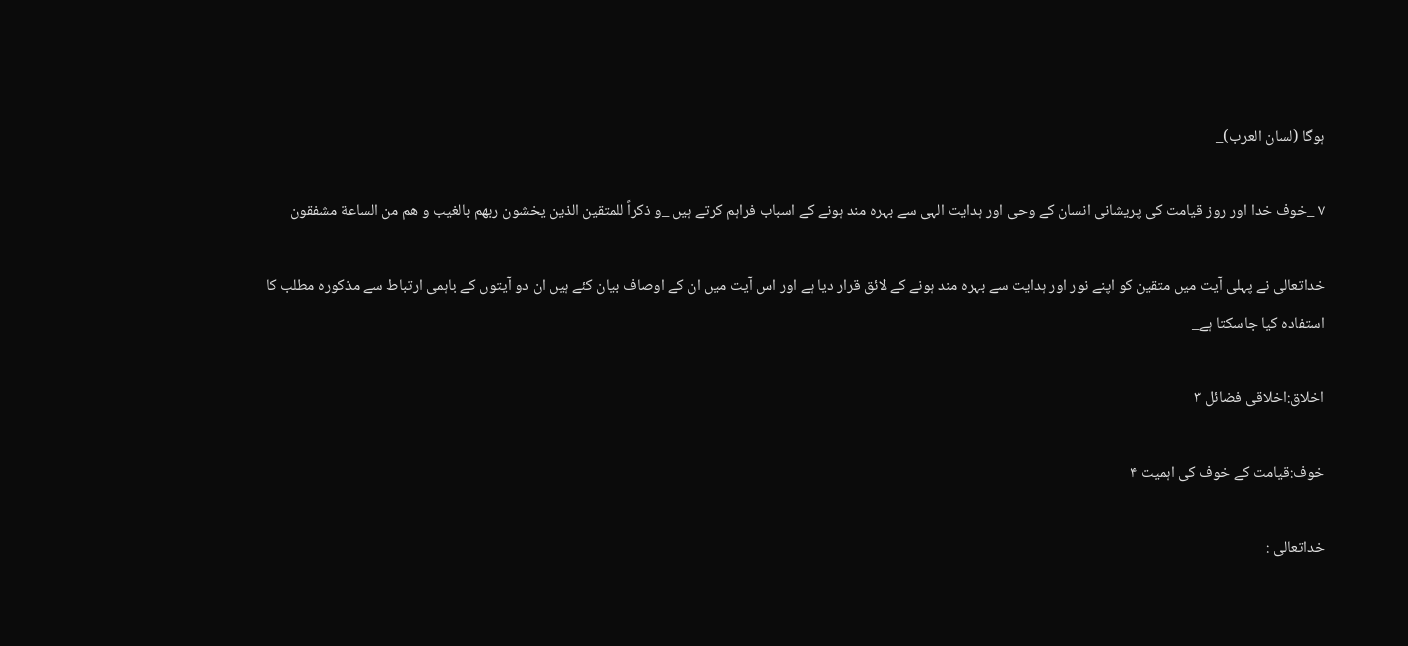ہوگا (لسان العرب)_

۷ _خوف خدا اور روز قيامت كى پريشانى انسان كے وحى اور ہدايت الہى سے بہرہ مند ہونے كے اسباب فراہم كرتے ہيں _و ذكراً للمتقين الذين يخشون ربهم بالغيب و هم من الساعة مشفقون

خداتعالى نے پہلى آيت ميں متقين كو اپنے نور اور ہدايت سے بہرہ مند ہونے كے لائق قرار ديا ہے اور اس آيت ميں ان كے اوصاف بيان كئے ہيں ان دو آيتوں كے باہمى ارتباط سے مذكورہ مطلب كا استفادہ كيا جاسكتا ہے_

اخلاق:اخلاقى فضائل ۳

خوف:قيامت كے خوف كى اہميت ۴

خداتعالى :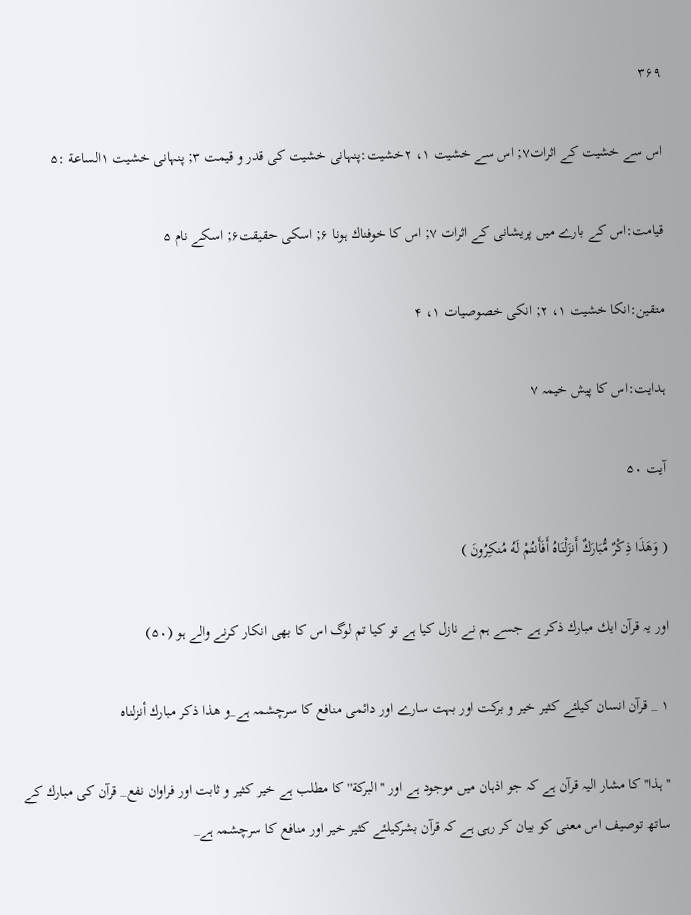۳۶۹

اس سے خشيت كے اثرات۷; اس سے خشيت ۱، ۲خشيت:پنہانى خشيت كى قدر و قيمت ۳; پنہانى خشيت ۱الساعة :۵

قيامت:اس كے بارے ميں پريشانى كے اثرات ۷; اس كا خوفناك ہونا ۶; اسكى حقيقت۶; اسكے نام ۵

متقين:انكا خشيت ۱، ۲; انكى خصوصيات ۱، ۴

ہدايت:اس كا پيش خيمہ ۷

آیت ۵۰

( وَهَذَا ذِكْرٌ مُّبَارَكٌ أَنزَلْنَاهُ أَفَأَنتُمْ لَهُ مُنكِرُونَ )

اور يہ قرآن ايك مبارك ذكر ہے جسے ہم نے نازل كيا ہے تو كيا تم لوگ اس كا بھى انكار كرنے والے ہو (۵۰)

۱ _ قرآن انسان كيلئے كثير خير و بركت اور بہت سارے اور دائمى منافع كا سرچشمہ ہے_و هذا ذكر مبارك أنزلناه

''ہذا'' كا مشار اليہ قرآن ہے كہ جو اذہان ميں موجود ہے اور ''البركة'' كا مطلب ہے خير كثير و ثابت اور فراوان نفع_ قرآن كى مبارك كے ساتھ توصيف اس معنى كو بيان كر رہى ہے كہ قرآن بشركيلئے كثير خير اور منافع كا سرچشمہ ہے_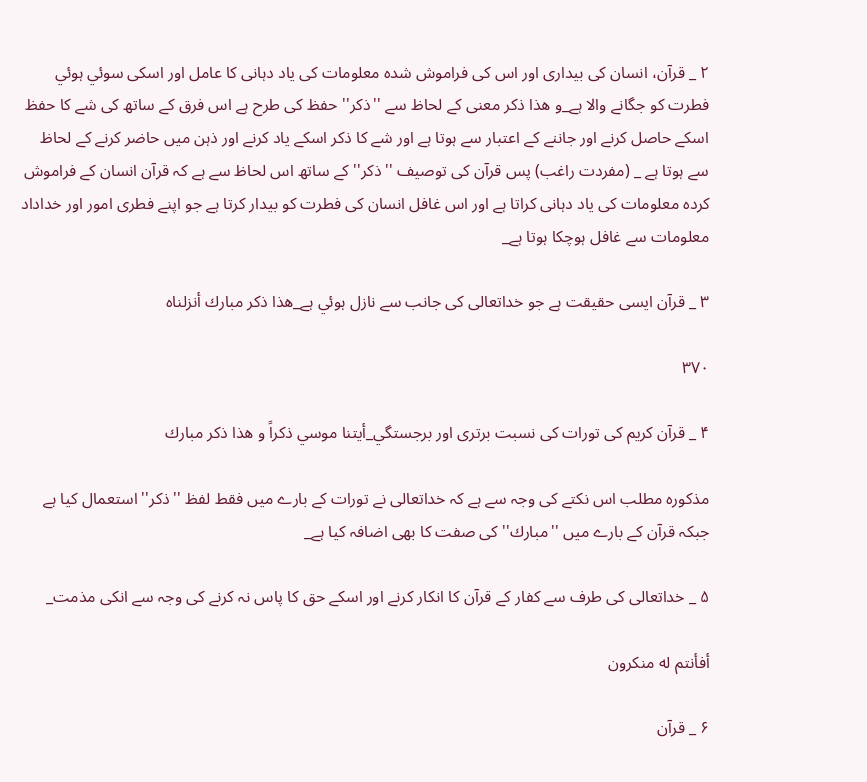۲ _ قرآن، انسان كى بيدارى اور اس كى فراموش شدہ معلومات كى ياد دہانى كا عامل اور اسكى سوئي ہوئي فطرت كو جگانے والا ہے_و هذا ذكر معنى كے لحاظ سے ''ذكر'' حفظ كى طرح ہے اس فرق كے ساتھ كى شے كا حفظ اسكے حاصل كرنے اور جاننے كے اعتبار سے ہوتا ہے اور شے كا ذكر اسكے ياد كرنے اور ذہن ميں حاضر كرنے كے لحاظ سے ہوتا ہے _ (مفردت راغب) پس قرآن كى توصيف ''ذكر'' كے ساتھ اس لحاظ سے ہے كہ قرآن انسان كے فراموش كردہ معلومات كى ياد دہانى كراتا ہے اور اس غافل انسان كى فطرت كو بيدار كرتا ہے جو اپنے فطرى امور اور خداداد معلومات سے غافل ہوچكا ہوتا ہے_

۳ _ قرآن ايسى حقيقت ہے جو خداتعالى كى جانب سے نازل ہوئي ہے_هذا ذكر مبارك أنزلناه

۳۷۰

۴ _ قرآن كريم كى تورات كى نسبت برترى اور برجستگي_أيتنا موسي ذكراً و هذا ذكر مبارك

مذكورہ مطلب اس نكتے كى وجہ سے ہے كہ خداتعالى نے تورات كے بارے ميں فقط لفظ ''ذكر'' استعمال كيا ہے جبكہ قرآن كے بارے ميں ''مبارك'' كى صفت كا بھى اضافہ كيا ہے_

۵ _ خداتعالى كى طرف سے كفار كے قرآن كا انكار كرنے اور اسكے حق كا پاس نہ كرنے كى وجہ سے انكى مذمت_

أفأنتم له منكرون

۶ _ قرآن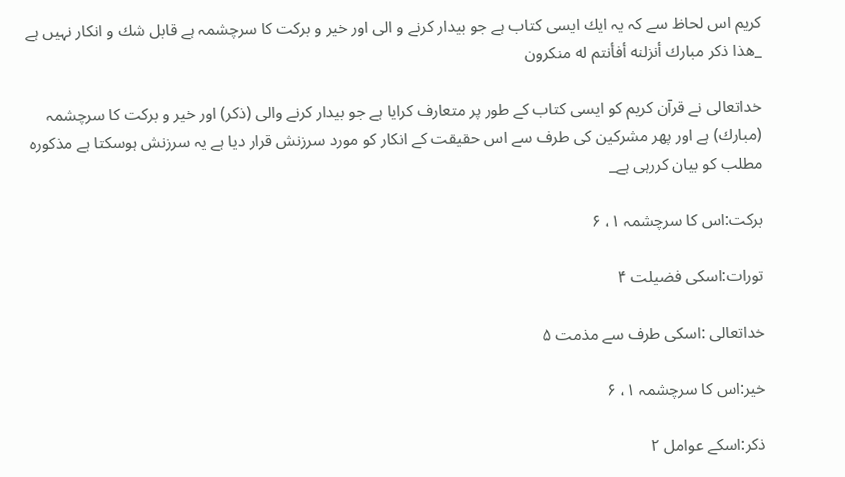كريم اس لحاظ سے كہ يہ ايك ايسى كتاب ہے جو بيدار كرنے و الى اور خير و بركت كا سرچشمہ ہے قابل شك و انكار نہيں ہے _هذا ذكر مبارك أنزلنه أفأنتم له منكرون

خداتعالى نے قرآن كريم كو ايسى كتاب كے طور پر متعارف كرايا ہے جو بيدار كرنے والى (ذكر) اور خير و بركت كا سرچشمہ (مبارك) ہے اور پھر مشركين كى طرف سے اس حقيقت كے انكار كو مورد سرزنش قرار ديا ہے يہ سرزنش ہوسكتا ہے مذكورہ مطلب كو بيان كررہى ہے_

بركت:اس كا سرچشمہ ۱، ۶

تورات:اسكى فضيلت ۴

خداتعالى :اسكى طرف سے مذمت ۵

خير:اس كا سرچشمہ ۱، ۶

ذكر:اسكے عوامل ۲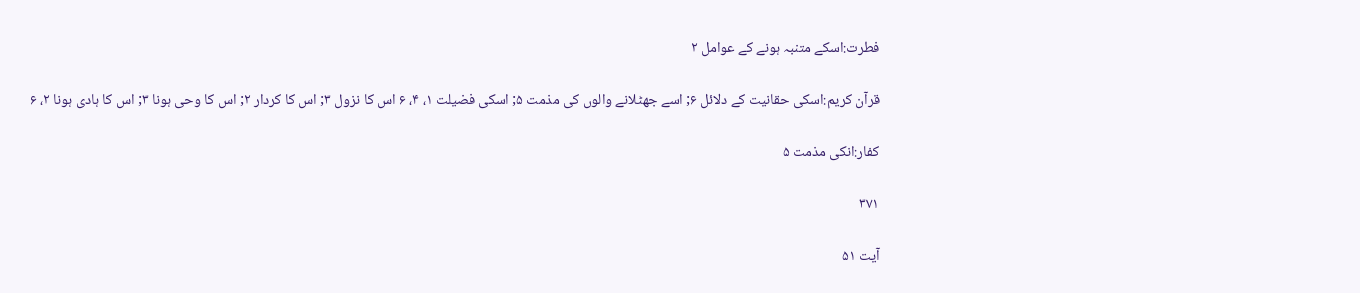فطرت:اسكے متنبہ ہونے كے عوامل ۲

قرآن كريم:اسكى حقانيت كے دلائل ۶; اسے جھٹلانے والوں كى مذمت ۵; اسكى فضيلت ۱، ۴، ۶ اس كا نزول ۳; اس كا كردار ۲; اس كا وحى ہونا ۳; اس كا ہادى ہونا ۲، ۶

كفار:انكى مذمت ۵

۳۷۱

آیت ۵۱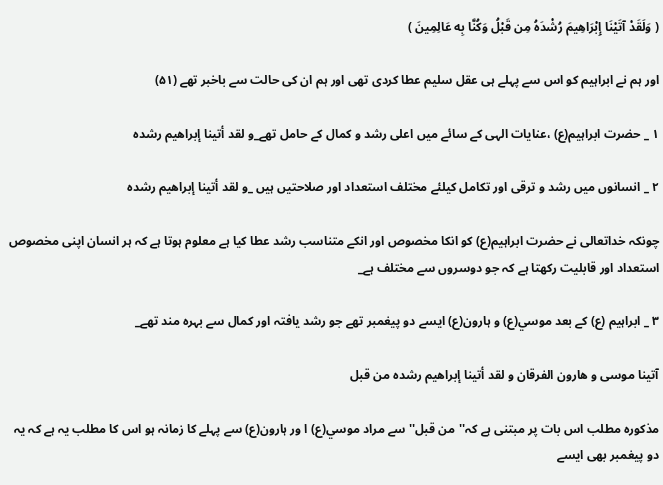( وَلَقَدْ آتَيْنَا إِبْرَاهِيمَ رُشْدَهُ مِن قَبْلُ وَكُنَّا بِه عَالِمِينَ )

اور ہم نے ابراہيم كو اس سے پہلے ہى عقل سليم عطا كردى تھى اور ہم ان كى حالت سے باخبر تھے (۵۱)

۱ _ حضرت ابراہيم(ع) ،عنايات الہى كے سائے ميں اعلى رشد و كمال كے حامل تھے_و لقد أتينا إبراهيم رشده

۲ _ انسانوں ميں رشد و ترقى اور تكامل كيلئے مختلف استعداد اور صلاحتيں ہيں _و لقد أتينا إبراهيم رشده

چونكہ خداتعالى نے حضرت ابراہيم(ع) كو انكا مخصوص اور انكے متناسب رشد عطا كيا ہے معلوم ہوتا ہے كہ ہر انسان اپنى مخصوص استعداد اور قابليت ركھتا ہے كہ جو دوسروں سے مختلف ہے_

۳ _ ابراہيم (ع) كے بعد موسي(ع) و ہارون(ع) ايسے دو پيغمبر تھے جو رشد يافتہ اور كمال سے بہرہ مند تھے_

آتينا موسى و هارون الفرقان و لقد أتينا إبراهيم رشده من قبل

مذكورہ مطلب اس بات پر مبتنى ہے كہ''من قبل'' سے مراد موسي(ع) ا ور ہارون(ع) سے پہلے كا زمانہ ہو اس كا مطلب يہ ہے كہ يہ دو پيغمبر بھى ايسے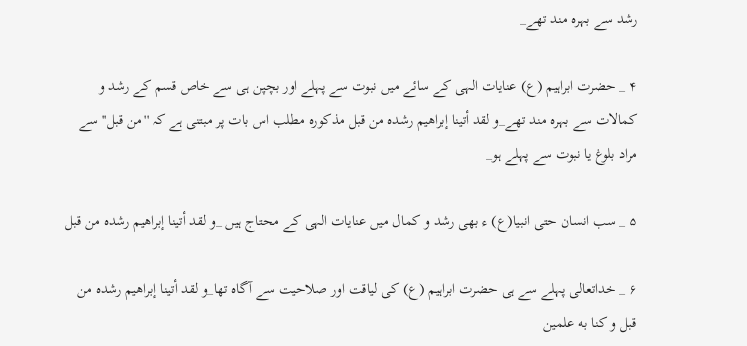رشد سے بہرہ مند تھے_

۴ _ حضرت ابراہيم (ع) عنايات الہى كے سائے ميں نبوت سے پہلے اور بچپن ہى سے خاص قسم كے رشد و كمالات سے بہرہ مند تھے_و لقد أتينا إبراهيم رشده من قبل مذكورہ مطلب اس بات پر مبتنى ہے كہ ''من قبل'' سے مراد بلوغ يا نبوت سے پہلے ہو_

۵ _ سب انسان حتى انبيا(ع) ء بھى رشد و كمال ميں عنايات الہى كے محتاج ہيں _و لقد أتينا إبراهيم رشده من قبل

۶ _ خداتعالى پہلے سے ہى حضرت ابراہيم (ع) كى لياقت اور صلاحيت سے آگاہ تھا_و لقد أتينا إبراهيم رشده من قبل و كنا به علمين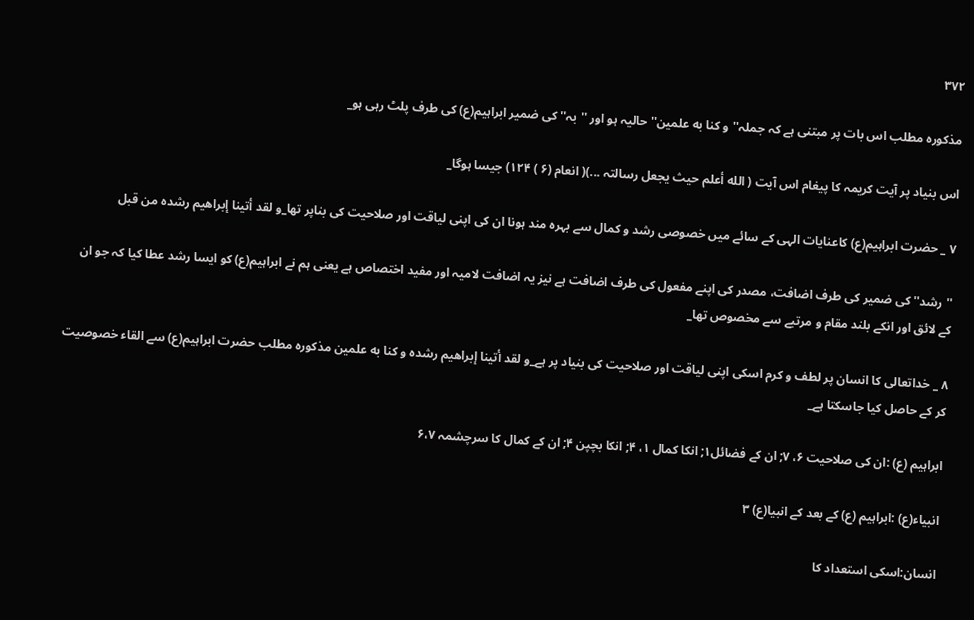۳۷۲

مذكورہ مطلب اس بات پر مبتنى ہے كہ جملہ''و كنا به علمين'' حاليہ ہو اور ''بہ'' كى ضمير ابراہيم(ع) كى طرف پلٹ رہى ہو_

اس بنياد پر آيت كريمہ كا پيغام اس آيت ( الله أعلم حيث يجعل رسالتہ ...)( انعام (۶ ) ۱۲۴) جيسا ہوگا_

۷ _ حضرت ابراہيم(ع) كاعنايات الہى كے سائے ميں خصوصى رشد و كمال سے بہرہ مند ہونا ان كى اپنى لياقت اور صلاحيت كى بناپر تھا_و لقد أتينا إبراهيم رشده من قبل

''رشد'' كى ضمير كى طرف اضافت، مصدر كى اپنے مفعول كى طرف اضافت ہے نيز يہ اضافت لاميہ اور مفيد اختصاص ہے يعنى ہم نے ابراہيم(ع) كو ايسا رشد عطا كيا كہ جو ان كے لائق اور انكے بلند مقام و مرتبے سے مخصوص تھا_

۸ _ خداتعالى كا انسان پر لطف و كرم اسكى اپنى لياقت اور صلاحيت كى بنياد پر ہے_و لقد أتينا إبراهيم رشده و كنا به علمين مذكورہ مطلب حضرت ابراہيم(ع) سے القاء خصوصيت كر كے حاصل كيا جاسكتا ہے_

ابراہيم (ع) :ان كى صلاحيت ۶، ۷; ان كے فضائل۱; انكا كمال ۱، ۴; انكا بچپن ۴; ان كے كمال كا سرچشمہ ۶،۷

انبياء(ع) :ابراہيم (ع) كے بعد كے انبيا(ع) ۳

انسان:اسكى استعداد كا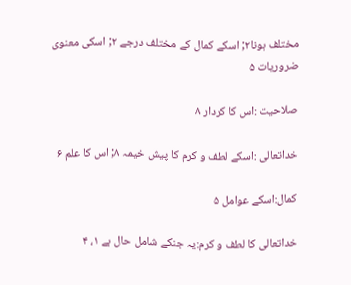مختلف ہونا۲; اسكے كمال كے مختلف درجے ۲; اسكى معنوى ضروريات ۵

صلاحيت :اس كا كردار ۸

خداتعالى :اسكے لطف و كرم كا پيش خيمہ ۸; اس كا علم ۶

كمال:اسكے عوامل ۵

خداتعالى كا لطف و كرم:يہ جنكے شامل حال ہے ۱، ۴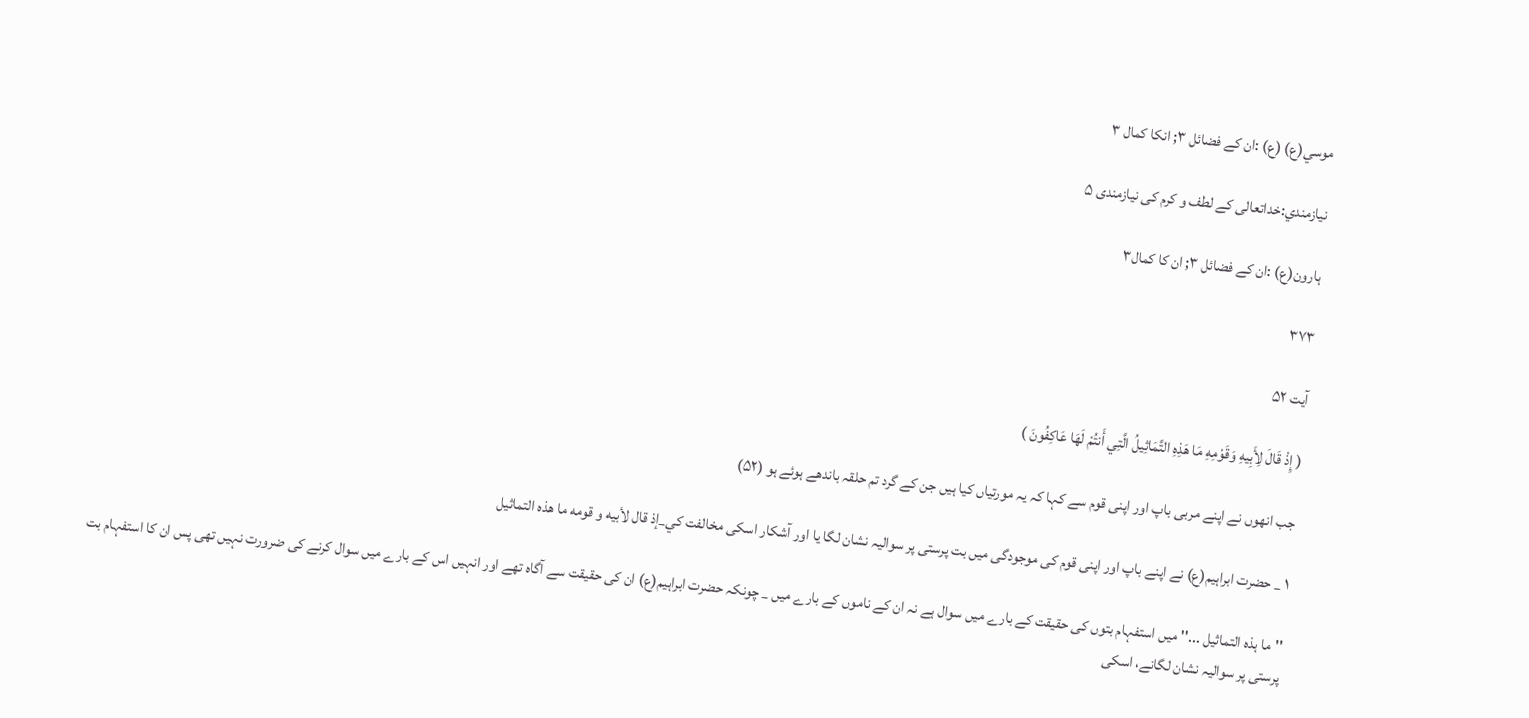موسي(ع) (ع) :ان كے فضائل ۳; انكا كمال ۳

نيازمندي:خداتعالى كے لطف و كرم كى نيازمندى ۵

ہارون(ع) :ان كے فضائل ۳; ان كا كمال۳

۳۷۳

آیت ۵۲

( إِذْ قَالَ لِأَبِيهِ وَقَوْمِهِ مَا هَذِهِ التَّمَاثِيلُ الَّتِي أَنتُمْ لَهَا عَاكِفُونَ )

جب انھوں نے اپنے مربى باپ اور اپنى قوم سے كہا كہ يہ مورتياں كيا ہيں جن كے گرد تم حلقہ باندھے ہوئے ہو (۵۲)

۱ _ حضرت ابراہيم(ع) نے اپنے باپ اور اپنى قوم كى موجودگى ميں بت پرستى پر سواليہ نشان لگا يا اور آشكار اسكى مخالفت كي_إذ قال لأبيه و قومه ما هذه التماثيل

''ما ہذہ التماثيل ...'' ميں استفہام بتوں كى حقيقت كے بارے ميں سوال ہے نہ ان كے ناموں كے بارے ميں _ چونكہ حضرت ابراہيم(ع) ان كى حقيقت سے آگاہ تھے اور انہيں اس كے بارے ميں سوال كرنے كى ضرورت نہيں تھى پس ان كا استفہام بت پرستى پر سواليہ نشان لگانے، اسكى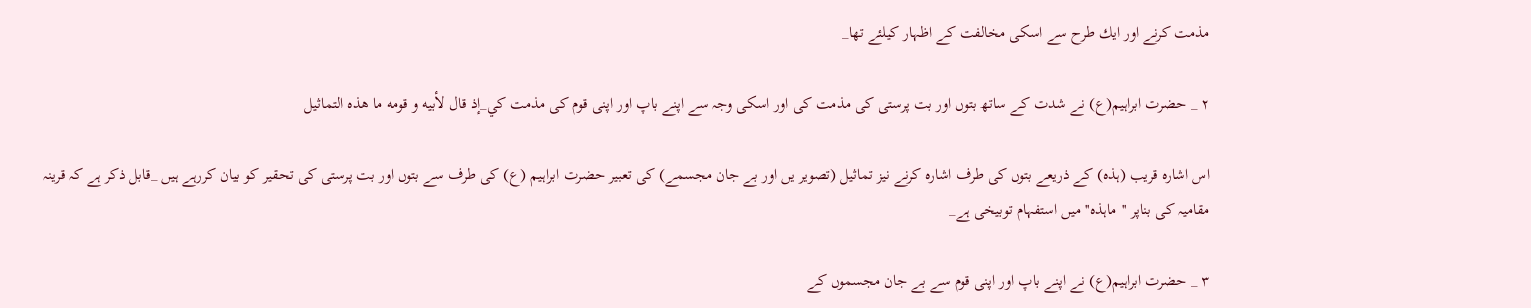مذمت كرنے اور ايك طرح سے اسكى مخالفت كے اظہار كيلئے تھا_

۲ _ حضرت ابراہيم(ع) نے شدت كے ساتھ بتوں اور بت پرستى كى مذمت كى اور اسكى وجہ سے اپنے باپ اور اپنى قوم كى مذمت كي_إذ قال لأبيه و قومه ما هذه التماثيل

اس اشارہ قريب (ہذہ) كے ذريعے بتوں كى طرف اشارہ كرنے نيز تماثيل (تصوير يں اور بے جان مجسمے) كى تعبير حضرت ابراہيم (ع) كى طرف سے بتوں اور بت پرستى كى تحقير كو بيان كررہے ہيں _قابل ذكر ہے كہ قرينہ مقاميہ كى بناپر ''ماہذہ'' ميں استفہام توبيخى ہے_

۳ _ حضرت ابراہيم(ع) نے اپنے باپ اور اپنى قوم سے بے جان مجسموں كے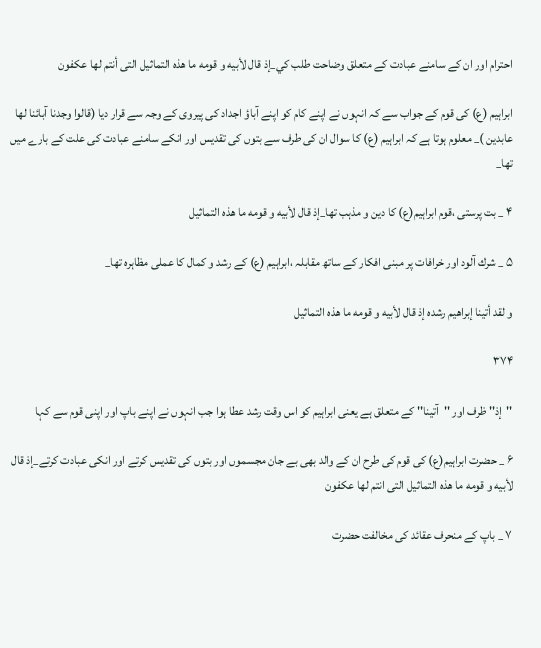احترام اور ان كے سامنے عبادت كے متعلق وضاحت طلب كي_إذ قال لأبيه و قومه ما هذه التماثيل التى أنتم لها عكفون

ابراہيم (ع) كى قوم كے جواب سے كہ انہوں نے اپنے كام كو اپنے آباؤ اجداد كى پيروى كے وجہ سے قرار ديا (قالوا وجدنا آبائنا لها عابدين )_ معلوم ہوتا ہے كہ ابراہيم (ع) كا سوال ان كى طرف سے بتوں كى تقديس اور انكے سامنے عبادت كى علت كے بارے ميں تھا_

۴ _ بت پرستى ،قوم ابراہيم(ع) كا دين و مذہب تھا_إذ قال لأبيه و قومه ما هذه التماثيل

۵ _ شرك آلود اور خرافات پر مبنى افكار كے ساتھ مقابلہ ،ابراہيم (ع) كے رشد و كمال كا عملى مظاہرہ تھا_

و لقد أتينا إبراهيم رشده إذ قال لأبيه و قومه ما هذه التماثيل

۳۷۴

''إذ'' ظرف اور ''آتينا'' كے متعلق ہے يعنى ابراہيم كو اس وقت رشد عطا ہوا جب انہوں نے اپنے باپ اور اپنى قوم سے كہا

۶ _ حضرت ابراہيم(ع) كى قوم كى طرح ان كے والد بھى بے جان مجسموں اور بتوں كى تقديس كرتے اور انكى عبادت كرتے_إذ قال لأبيه و قومه ما هذه التماثيل التى انتم لها عكفون

۷ _ باپ كے منحرف عقائد كى مخالفت حضرت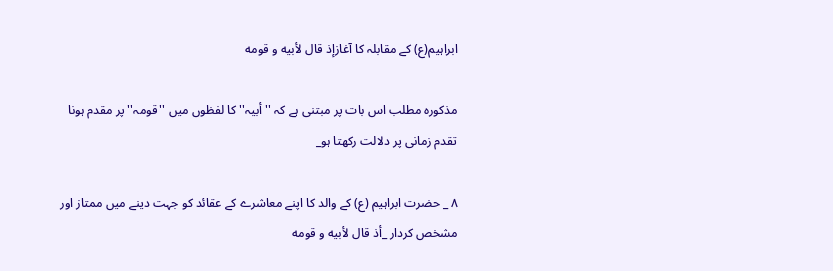ابراہيم(ع) كے مقابلہ كا آغازإذ قال لأبيه و قومه

مذكورہ مطلب اس بات پر مبتنى ہے كہ ''أبيہ'' كا لفظوں ميں ''قومہ'' پر مقدم ہونا تقدم زمانى پر دلالت ركھتا ہو_

۸ _ حضرت ابراہيم (ع) كے والد كا اپنے معاشرے كے عقائد كو جہت دينے ميں ممتاز اور مشخص كردار _أذ قال لأبيه و قومه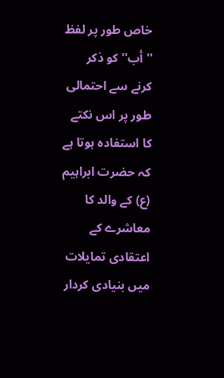خاص طور پر لفظ ''أب'' كو ذكر كرنے سے احتمالى طور پر اس نكتے كا استفادہ ہوتا ہے كہ حضرت ابراہيم (ع) كے والد كا معاشرے كے اعتقادى تمايلات ميں بنيادى كردار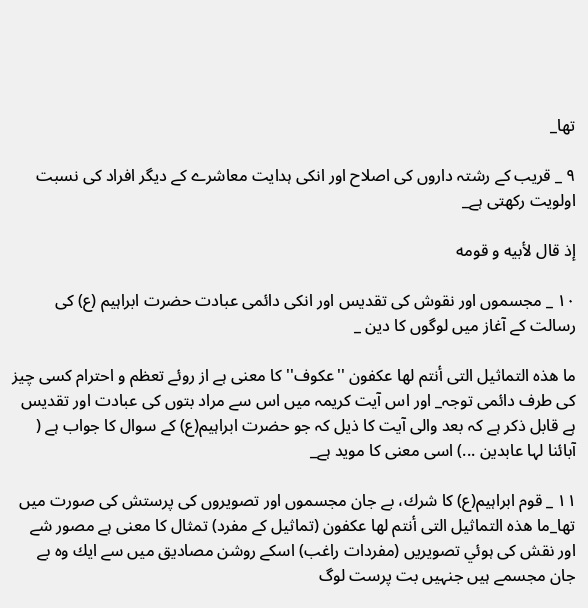تھا_

۹ _ قريب كے رشتہ داروں كى اصلاح اور انكى ہدايت معاشرے كے ديگر افراد كى نسبت اولويت ركھتى ہے_

إذ قال لأبيه و قومه

۱۰ _ مجسموں اور نقوش كى تقديس اور انكى دائمى عبادت حضرت ابراہيم (ع) كى رسالت كے آغاز ميں لوگوں كا دين _

ما هذه التماثيل التى أنتم لها عكفون ''عكوف'' كا معنى ہے از روئے تعظم و احترام كسى چيز كى طرف دائمى توجہ_ اور اس آيت كريمہ ميں اس سے مراد بتوں كى عبادت اور تقديس ہے قابل ذكر ہے كہ بعد والى آيت كا ذيل كہ جو حضرت ابراہيم(ع) كے سوال كا جواب ہے ( آبائنا لہا عابدين ...) اسى معنى كا مويد ہے_

۱۱ _ قوم ابراہيم(ع) كا شرك، بے جان مجسموں اور تصويروں كى پرستش كى صورت ميں تھا_ما هذه التماثيل التى أنتم لها عكفون (تماثيل كے مفرد) تمثال كا معنى ہے مصور شے اور نقش كى ہوئي تصويريں (مفردات راغب) اسكے روشن مصاديق ميں سے ايك وہ بے جان مجسمے ہيں جنہيں بت پرست لوگ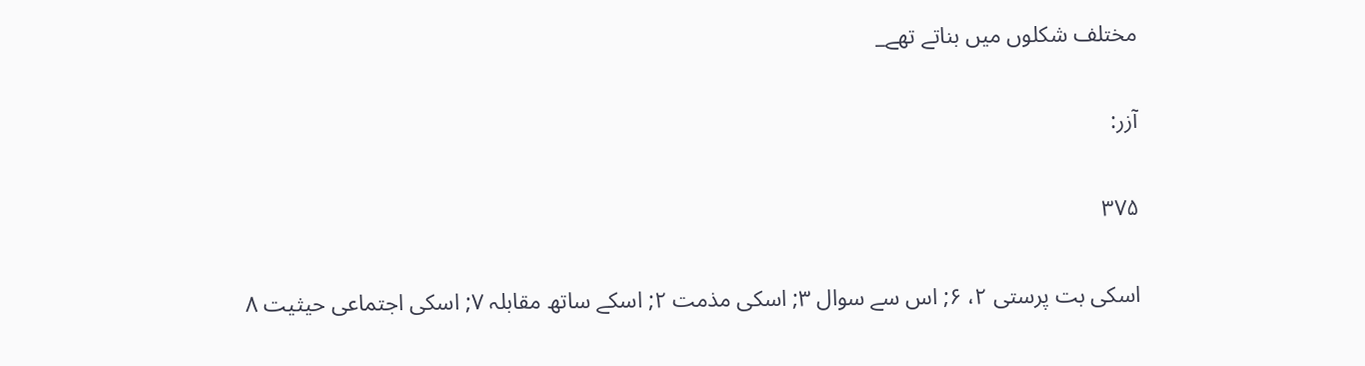مختلف شكلوں ميں بناتے تھے_

آزر:

۳۷۵

اسكى بت پرستى ۲، ۶; اس سے سوال ۳; اسكى مذمت ۲; اسكے ساتھ مقابلہ ۷; اسكى اجتماعى حيثيت ۸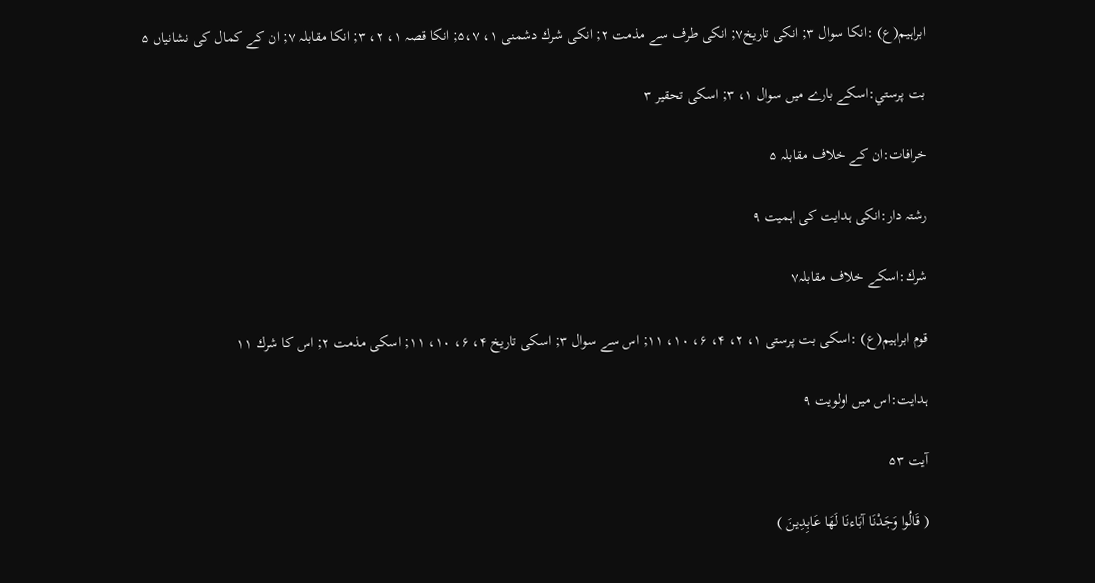ابراہيم(ع) :انكا سوال ۳; انكى تاريخ۷; انكى طرف سے مذمت ۲; انكى شرك دشمنى ۱، ۵،۷; انكا قصہ ۱، ۲، ۳; انكا مقابلہ ۷; ان كے كمال كى نشانياں ۵

بت پرستي:اسكے بارے ميں سوال ۱، ۳; اسكى تحقير ۳

خرافات:ان كے خلاف مقابلہ ۵

رشتہ دار:انكى ہدايت كى اہميت ۹

شرك:اسكے خلاف مقابلہ۷

قوم ابراہيم(ع) :اسكى بت پرستى ۱، ۲، ۴، ۶، ۱۰، ۱۱; اس سے سوال ۳; اسكى تاريخ ۴، ۶، ۱۰، ۱۱; اسكى مذمت ۲; اس كا شرك ۱۱

ہدايت:اس ميں اولويت ۹

آیت ۵۳

( قَالُوا وَجَدْنَا آبَاءنَا لَهَا عَابِدِينَ )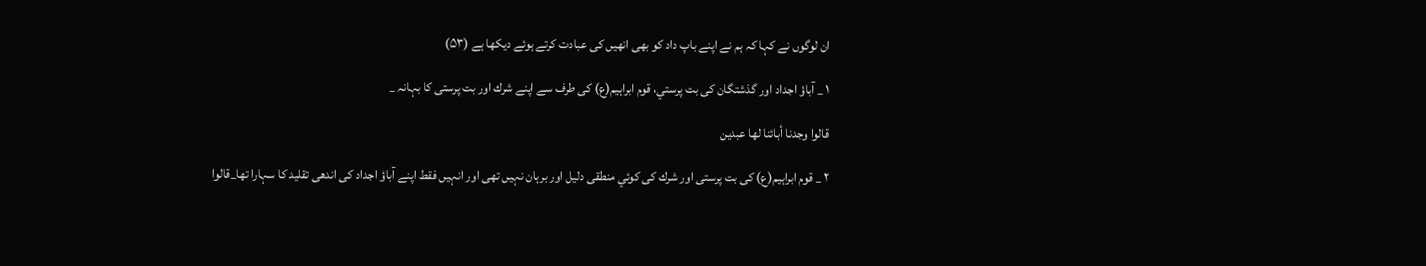ان لوگوں نے كہا كہ ہم نے اپنے باپ داد كو بھى انھيں كى عبادت كرتے ہوئے ديكھا ہے (۵۳)

۱ _ آباؤ اجداد اور گذشتگان كى بت پرستي، قوم ابراہيم(ع) كى طرف سے اپنے شرك اور بت پرستى كا بہانہ _

قالوا وجدنا أبائنا لها عبدين

۲ _ قوم ابراہيم(ع) كى بت پرستى اور شرك كى كوئي منطقى دليل اور برہان نہيں تھى اور انہيں فقط اپنے آباؤ اجداد كى اندھى تقليد كا سہارا تھا_قالوا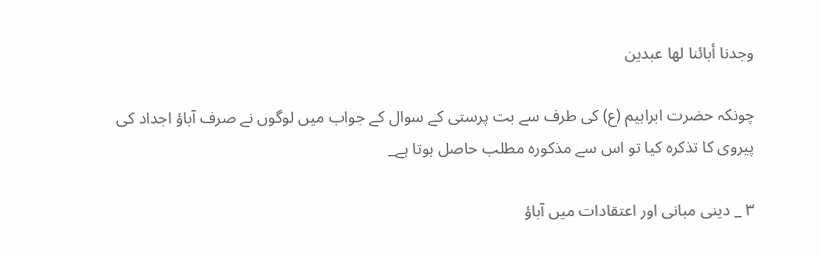وجدنا أبائنا لها عبدين

چونكہ حضرت ابراہيم (ع) كى طرف سے بت پرستى كے سوال كے جواب ميں لوگوں نے صرف آباؤ اجداد كى پيروى كا تذكرہ كيا تو اس سے مذكورہ مطلب حاصل ہوتا ہے_

۳ _ دينى مبانى اور اعتقادات ميں آباؤ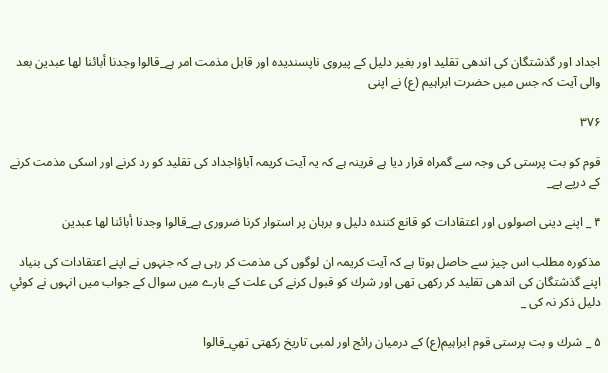اجداد اور گذشتگان كى اندھى تقليد اور بغير دليل كے پيروى ناپسنديدہ اور قابل مذمت امر ہے_قالوا وجدنا أبائنا لها عبدين بعد والى آيت كہ جس ميں حضرت ابراہيم (ع) نے اپنى

۳۷۶

قوم كو بت پرستى كى وجہ سے گمراہ قرار ديا ہے قرينہ ہے كہ يہ آيت كريمہ آباؤاجداد كى تقليد كو رد كرنے اور اسكى مذمت كرنے كے درپے ہے_

۴ _ اپنے دينى اصولوں اور اعتقادات كو قانع كنندہ دليل و برہان پر استوار كرنا ضرورى ہے_قالوا وجدنا أبائنا لها عبدين

مذكورہ مطلب اس چيز سے حاصل ہوتا ہے كہ آيت كريمہ ان لوگوں كى مذمت كر رہى ہے كہ جنہوں نے اپنے اعتقادات كى بنياد اپنے گذشتگان كى اندھى تقليد كر ركھى تھى اور شرك كو قبول كرنے كى علت كے بارے ميں سوال كے جواب ميں انہوں نے كوئي دليل ذكر نہ كى _

۵ _ شرك و بت پرستى قوم ابراہيم(ع) كے درميان رائج اور لمبى تاريخ ركھتى تھي_قالوا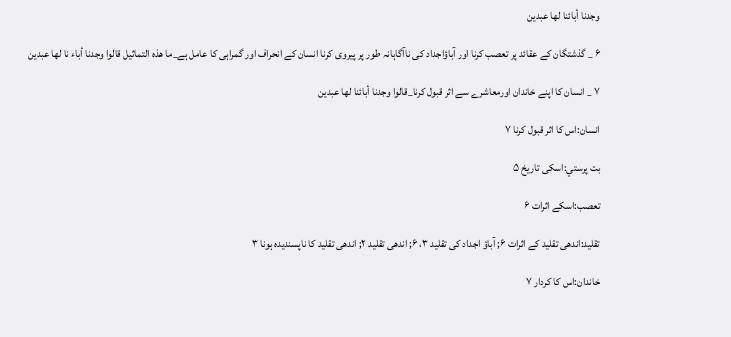وجدنا أبائنا لها عبدين

۶ _ گذشتگان كے عقائد پر تعصب كرنا اور آباؤاجداد كى ناآگاہانہ طور پر پيروى كرنا انسان كے انحراف اور گمراہى كا عامل ہے_ما هذه التماثيل قالوا وجدنا أباء نا لها عبدين

۷ _ انسان كا اپنے خاندان اورمعاشرے سے اثر قبول كرنا_قالوا وجدنا أبائنا لها عبدين

انسان:اس كا اثر قبول كرنا ۷

بت پرستي:اسكى تاريخ ۵

تعصب:اسكے اثرات ۶

تقليد:اندھى تقليد كے اثرات ۶; آباؤ اجداد كى تقليد ۳، ۶; اندھى تقليد ۲; اندھى تقليد كا ناپسنديدہ ہونا ۳

خاندان:اس كا كردار ۷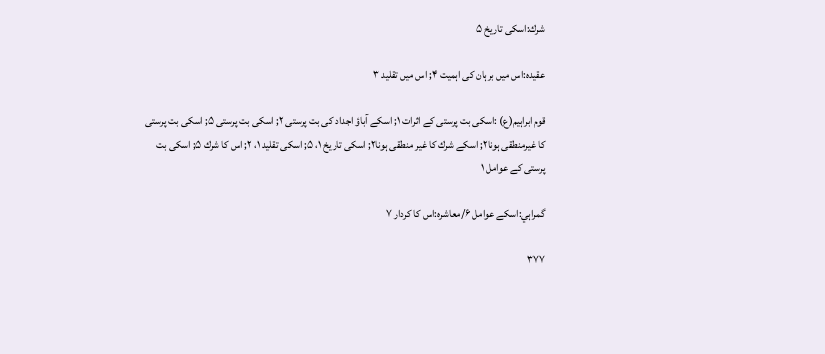شرك:اسكى تاريخ ۵

عقيدہ:اس ميں برہان كى اہميت ۴; اس ميں تقليد ۳

قوم ابراہيم(ع) :اسكى بت پرستى كے اثرات ۱; اسكے آباؤ اجداد كى بت پرستى ۲; اسكى بت پرستى ۵; اسكى بت پرستى كا غيرمنطقى ہونا۲; اسكے شرك كا غير منطقى ہونا۲; اسكى تاريخ ۱، ۵; اسكى تقليد ۱، ۲; اس كا شرك ۵; اسكى بت پرستى كے عوامل ۱

گمراہي:اسكے عوامل ۶/معاشرہ:اس كا كردار ۷

۳۷۷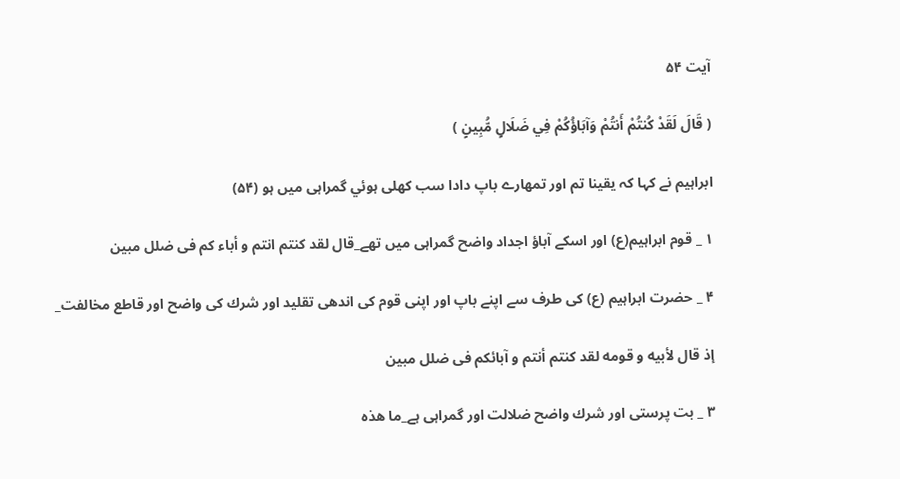آیت ۵۴

( قَالَ لَقَدْ كُنتُمْ أَنتُمْ وَآبَاؤُكُمْ فِي ضَلَالٍ مُّبِينٍ )

ابراہيم نے كہا كہ يقينا تم اور تمھارے باپ دادا سب كھلى ہوئي گمراہى ميں ہو (۵۴)

۱ _ قوم ابراہيم(ع) اور اسكے آباؤ اجداد واضح گمراہى ميں تھے_قال لقد كنتم انتم و أباء كم فى ضلل مبين

۴ _ حضرت ابراہيم (ع) كى طرف سے اپنے باپ اور اپنى قوم كى اندھى تقليد اور شرك كى واضح اور قاطع مخالفت_

إذ قال لأبيه و قومه لقد كنتم أنتم و آبائكم فى ضلل مبين

۳ _ بت پرستى اور شرك واضح ضلالت اور گمراہى ہے_ما هذه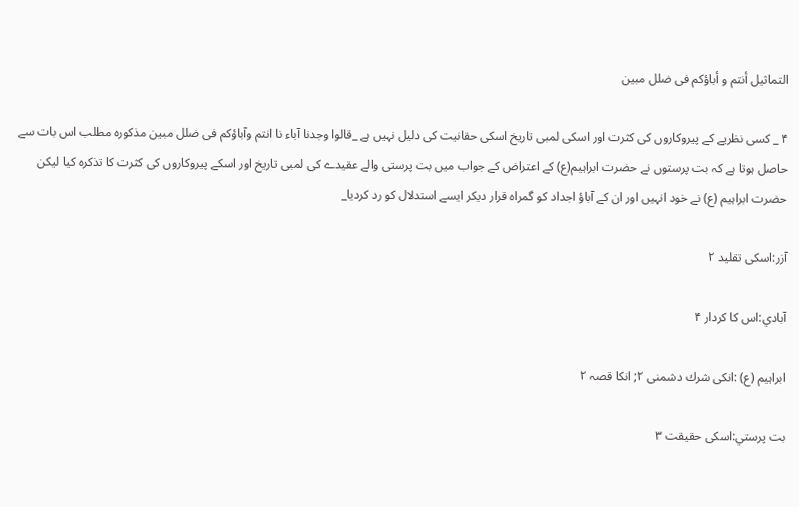التماثيل أنتم و أباؤكم فى ضلل مبين

۴ _ كسى نظريے كے پيروكاروں كى كثرت اور اسكى لمبى تاريخ اسكى حقانيت كى دليل نہيں ہے _قالوا وجدنا آباء نا انتم وآباؤكم فى ضلل مبين مذكورہ مطلب اس بات سے حاصل ہوتا ہے كہ بت پرستوں نے حضرت ابراہيم(ع) كے اعتراض كے جواب ميں بت پرستى والے عقيدے كى لمبى تاريخ اور اسكے پيروكاروں كى كثرت كا تذكرہ كيا ليكن حضرت ابراہيم (ع) نے خود انہيں اور ان كے آباؤ اجداد كو گمراہ قرار ديكر ايسے استدلال كو رد كرديا_

آزر:اسكى تقليد ۲

آبادي:اس كا كردار ۴

ابراہيم (ع) :انكى شرك دشمنى ۲; انكا قصہ ۲

بت پرستي:اسكى حقيقت ۳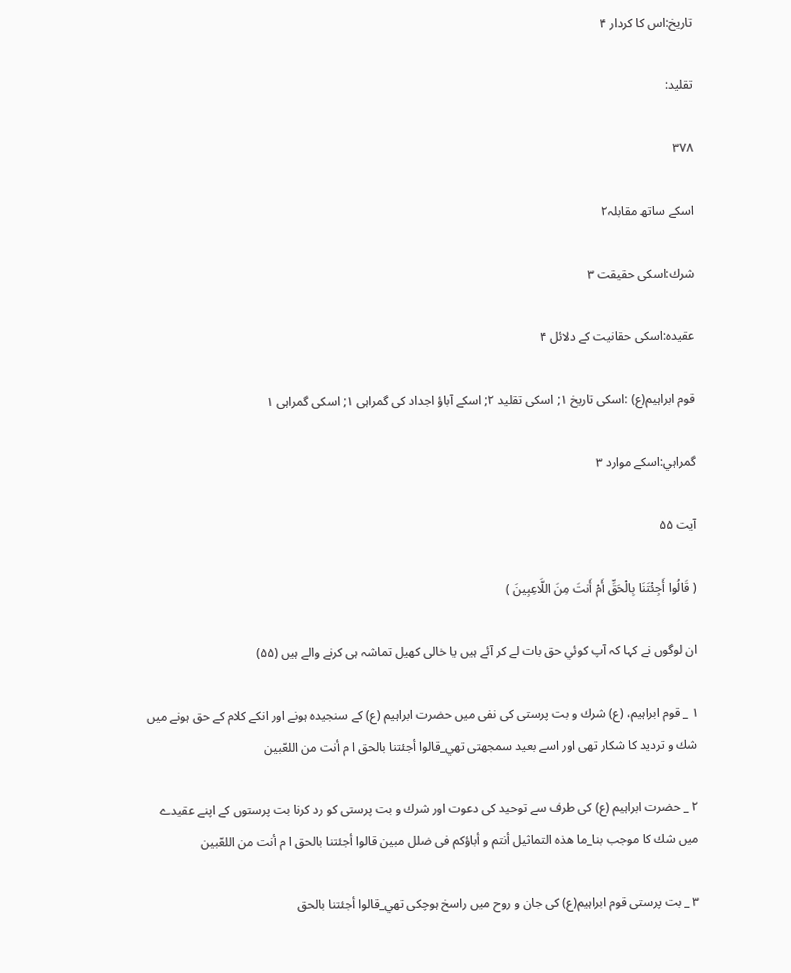تاريخ:اس كا كردار ۴

تقليد:

۳۷۸

اسكے ساتھ مقابلہ۲

شرك:اسكى حقيقت ۳

عقيدہ:اسكى حقانيت كے دلائل ۴

قوم ابراہيم(ع) :اسكى تاريخ ۱; اسكى تقليد ۲; اسكے آباؤ اجداد كى گمراہى ۱; اسكى گمراہى ۱

گمراہي:اسكے موارد ۳

آیت ۵۵

( قَالُوا أَجِئْتَنَا بِالْحَقِّ أَمْ أَنتَ مِنَ اللَّاعِبِينَ )

ان لوگوں نے كہا كہ آپ كوئي حق بات لے كر آئے ہيں يا خالى كھيل تماشہ ہى كرنے والے ہيں (۵۵)

۱ _ قوم ابراہيم، (ع) شرك و بت پرستى كى نفى ميں حضرت ابراہيم (ع) كے سنجيدہ ہونے اور انكے كلام كے حق ہونے ميں شك و ترديد كا شكار تھى اور اسے بعيد سمجھتى تھي_قالوا أجئتنا بالحق ا م أنت من اللعّبين

۲ _ حضرت ابراہيم (ع) كى طرف سے توحيد كى دعوت اور شرك و بت پرستى كو رد كرنا بت پرستوں كے اپنے عقيدے ميں شك كا موجب بنا_ما هذه التماثيل أنتم و أباؤكم فى ضلل مبين قالوا أجئتنا بالحق ا م أنت من اللعّبين

۳ _ بت پرستى قوم ابراہيم(ع) كى جان و روح ميں راسخ ہوچكى تھي_قالوا أجئتنا بالحق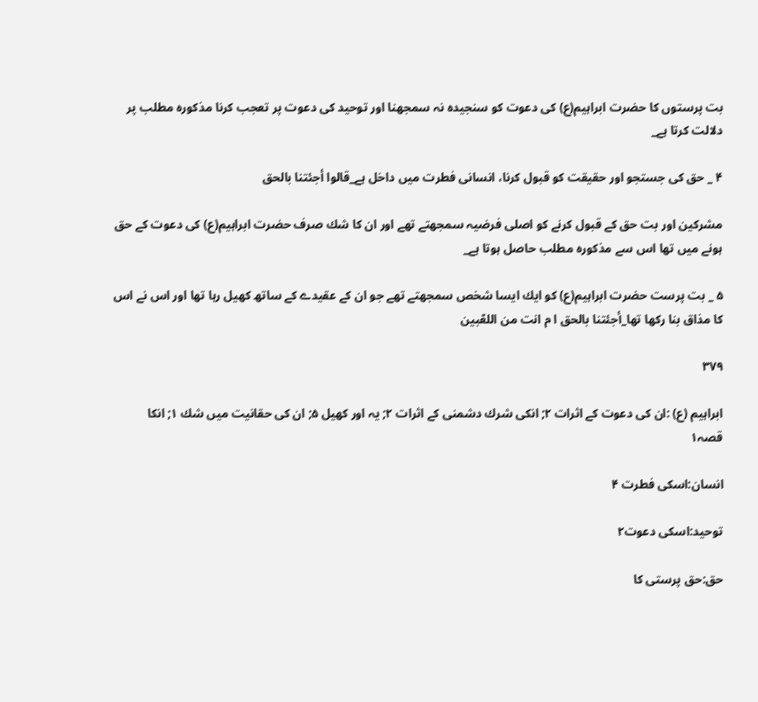بت پرستوں كا حضرت ابراہيم(ع) كى دعوت كو سنجيدہ نہ سمجھنا اور توحيد كى دعوت پر تعجب كرنا مذكورہ مطلب پر دلالت كرتا ہے_

۴ _ حق كى جستجو اور حقيقت كو قبول كرنا، انسانى فطرت ميں داخل ہے_قالوا أجئتنا بالحق

مشركين اور بت حق كے قبول كرنے كو اصلى فرضيہ سمجھتے تھے اور ان كا شك صرف حضرت ابراہيم(ع) كى دعوت كے حق ہونے ميں تھا اس سے مذكورہ مطلب حاصل ہوتا ہے_

۵ _ بت پرست حضرت ابراہيم(ع) كو ايك ايسا شخص سمجھتے تھے جو ان كے عقيدے كے ساتھ كھيل رہا تھا اور اس نے اس كا مذاق بنا ركھا تھا_أجئتنا بالحق ا م انت من اللعّبين

۳۷۹

ابراہيم (ع) :ان كى دعوت كے اثرات ۲; انكى شرك دشمنى كے اثرات ۲; يہ اور كھيل ۵; ان كى حقانيت ميں شك ۱; انكا قصہ۱

انسان:اسكى فطرت ۴

توحيد:اسكى دعوت۲

حق:حق پرستى كا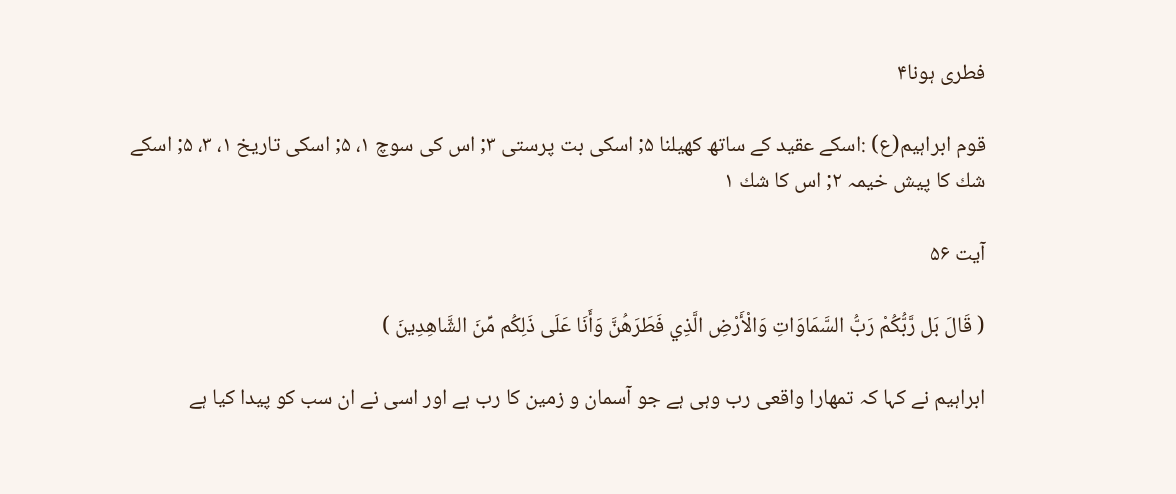فطرى ہونا۴

قوم ابراہيم(ع) :اسكے عقيد كے ساتھ كھيلنا ۵; اسكى بت پرستى ۳; اس كى سوچ ۱، ۵; اسكى تاريخ ۱، ۳، ۵; اسكے شك كا پيش خيمہ ۲; اس كا شك ۱

آیت ۵۶

( قَالَ بَل رَّبُّكُمْ رَبُّ السَّمَاوَاتِ وَالْأَرْضِ الَّذِي فَطَرَهُنَّ وَأَنَا عَلَى ذَلِكُم مِّنَ الشَّاهِدِينَ )

ابراہيم نے كہا كہ تمھارا واقعى رب وہى ہے جو آسمان و زمين كا رب ہے اور اسى نے ان سب كو پيدا كيا ہے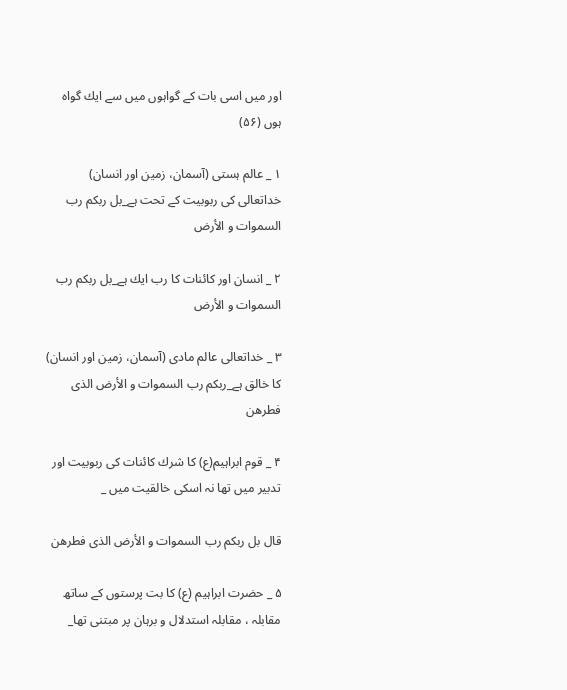اور ميں اسى بات كے گواہوں ميں سے ايك گواہ ہوں (۵۶)

۱ _ عالم ہستى (آسمان، زمين اور انسان) خداتعالى كى ربوبيت كے تحت ہے_بل ربكم رب السموات و الأرض

۲ _ انسان اور كائنات كا رب ايك ہے_بل ربكم رب السموات و الأرض

۳ _ خداتعالى عالم مادى (آسمان، زمين اور انسان) كا خالق ہے_ربكم رب السموات و الأرض الذى فطرهن

۴ _ قوم ابراہيم(ع) كا شرك كائنات كى ربوبيت اور تدبير ميں تھا نہ اسكى خالقيت ميں _

قال بل ربكم رب السموات و الأرض الذى فطرهن

۵ _ حضرت ابراہيم (ع) كا بت پرستوں كے ساتھ مقابلہ ، مقابلہ استدلال و برہان پر مبتنى تھا_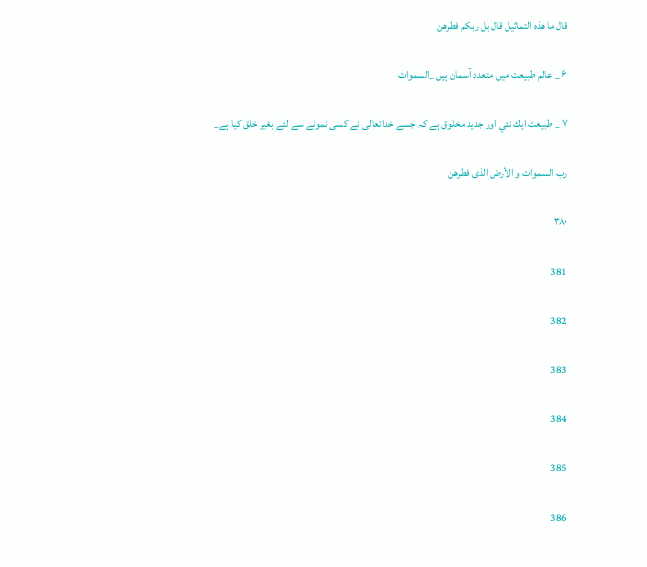قال ما هذه التماثيل قال بل ربكم فطرهن

۶ _ عالم طبيعت ميں متعدد آسمان ہيں _السموات

۷ _ طبيعت ايك نئي اور جديد مخلوق ہے كہ جسے خداتعالى نے كسى نمونے سے لئے بغير خلق كيا ہے_

رب السموات و الأرض الذى فطرهن

۳۸۰

381

382

383

384

385

386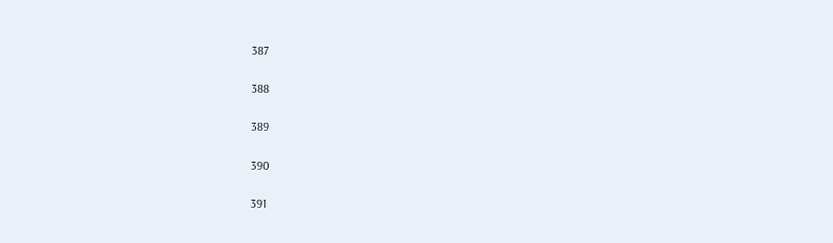387

388

389

390

391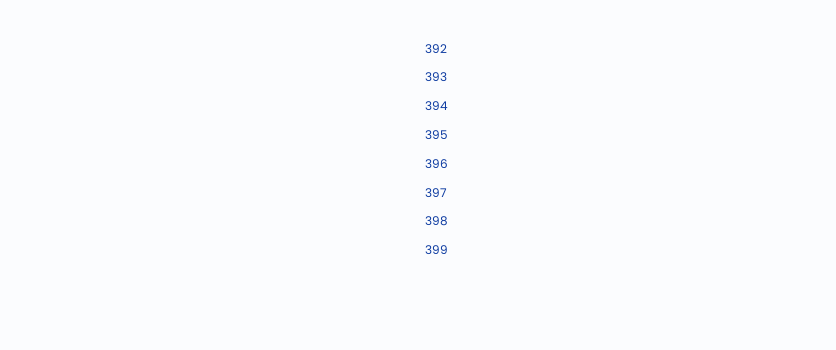392

393

394

395

396

397

398

399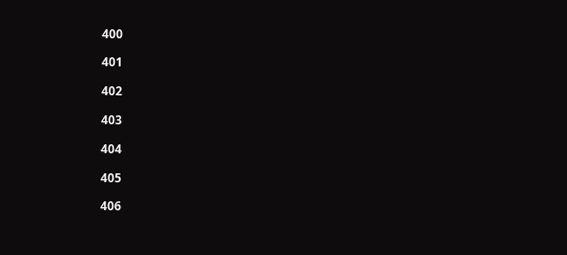400

401

402

403

404

405

406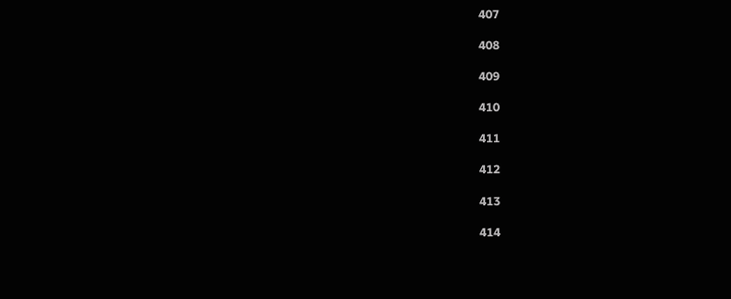407

408

409

410

411

412

413

414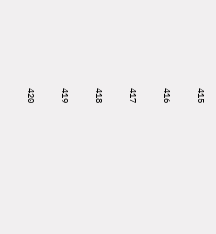415

416

417

418

419

420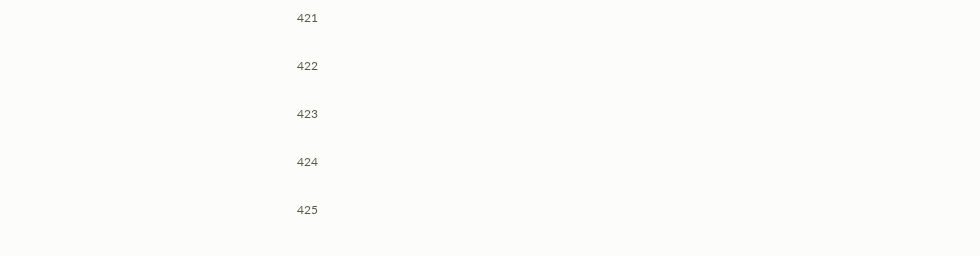421

422

423

424

425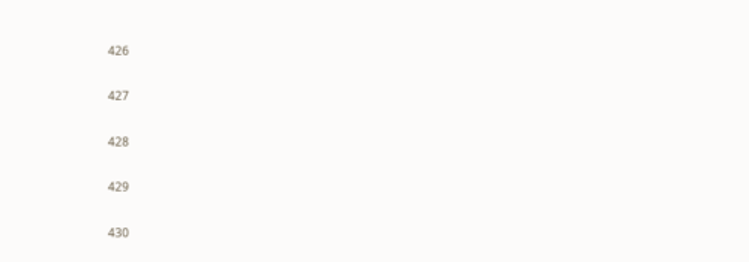426

427

428

429

430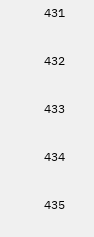431

432

433

434

435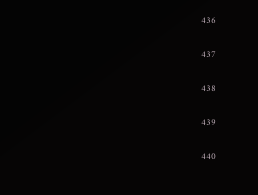436

437

438

439

440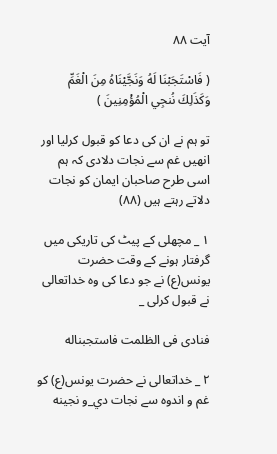آیت ۸۸

( فَاسْتَجَبْنَا لَهُ وَنَجَّيْنَاهُ مِنَ الْغَمِّ وَكَذَلِكَ نُنجِي الْمُؤْمِنِينَ )

تو ہم نے ان كى دعا كو قبول كرليا اور انھيں غم سے نجات دلادى كہ ہم اسى طرح صاحبان ايمان كو نجات دلاتے رہتے ہيں (۸۸)

۱ _ مچھلى كے پيٹ كى تاريكى ميں گرفتار ہونے كے وقت حضرت يونس(ع) نے جو دعا كى وہ خداتعالى نے قبول كرلى _

فنادى فى الظلمت فاستجبناله

۲ _ خداتعالى نے حضرت يونس(ع) كو غم و اندوہ سے نجات دي_و نجينه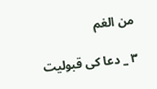من الغم

۳ _ دعا كى قبوليت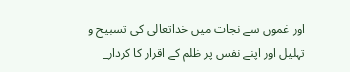اور غموں سے نجات ميں خداتعالى كى تسبيح و تہليل اور اپنے نفس پر ظلم كے اقرار كا كردار_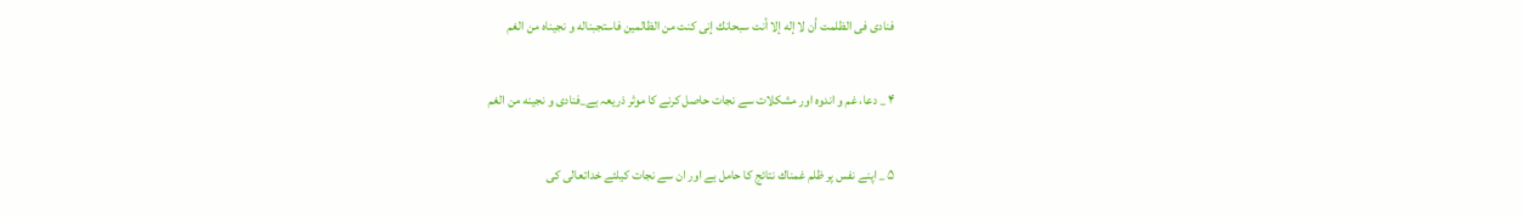فنادى فى الظلمت أن لا إله إلا أنت سبحانك إنى كنت من الظالمين فاستجبناله و نجيناه من الغم

۴ _ دعا، غم و اندوہ اور مشكلات سے نجات حاصل كرنے كا موثر ذريعہ ہے_فنادى و نجينه من الغم

۵ _ اپنے نفس پر ظلم غمناك نتائج كا حامل ہے اور ان سے نجات كيلئے خداتعالى كى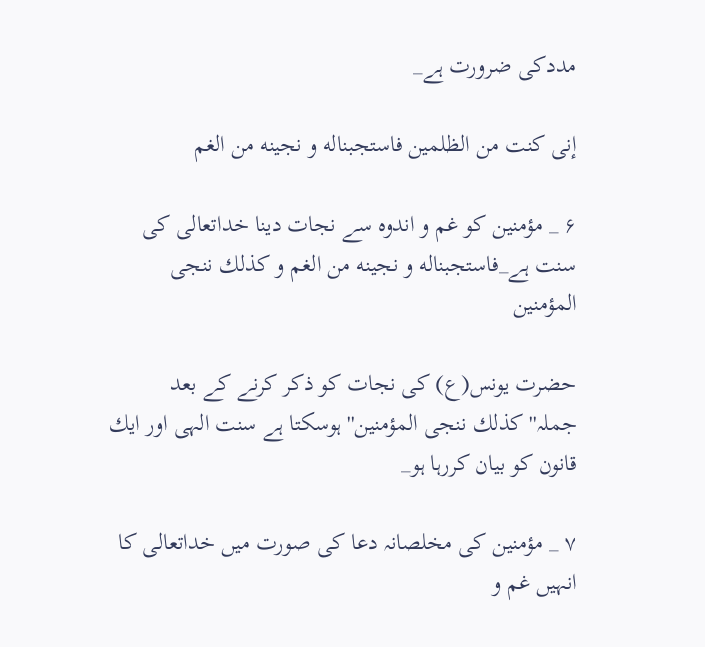مددكى ضرورت ہے_

إنى كنت من الظلمين فاستجبناله و نجينه من الغم

۶ _ مؤمنين كو غم و اندوہ سے نجات دينا خداتعالى كى سنت ہے_فاستجبناله و نجينه من الغم و كذلك ننجى المؤمنين

حضرت يونس(ع) كى نجات كو ذكر كرنے كے بعد جملہ''كذلك ننجى المؤمنين'' ہوسكتا ہے سنت الہى اور ايك قانون كو بيان كررہا ہو_

۷ _ مؤمنين كى مخلصانہ دعا كى صورت ميں خداتعالى كا انہيں غم و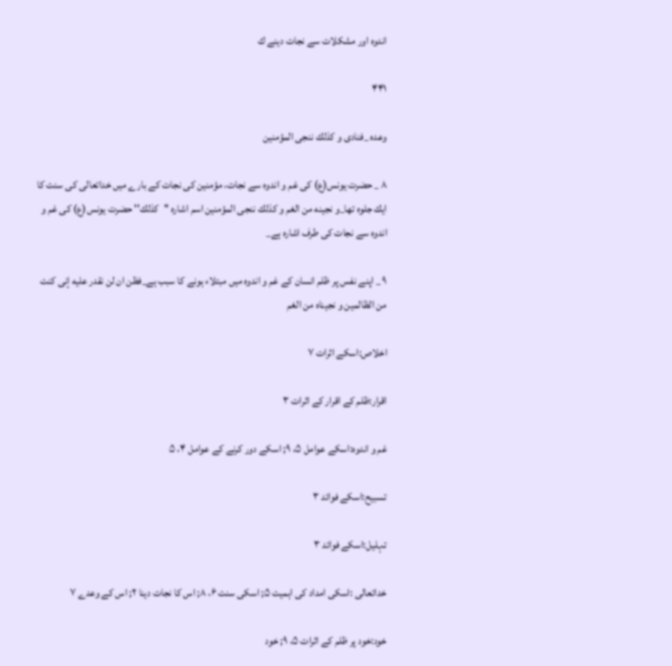اندوہ اور مشكلات سے نجات دينے ك

۴۴۱

وعدہ _فنادى و كذلك ننجى المؤمنين

۸ _ حضرت يونس(ع) كى غم و اندوہ سے نجات، مؤمنين كى نجات كے بارے ميں خداتعالى كى سنت كا ايك جلوہ تھا_و نجينه من الغم و كذلك ننجى المؤمنين اسم اشارہ ''كذلك'' حضرت يونس(ع) كى غم و اندوہ سے نجات كى طرف اشارہ ہے_

۹ _ اپنے نفس پر ظلم انسان كے غم و اندوہ ميں مبتلاء ہونے كا سبب ہے_فظن ان لن نقدر عليه إنى كنت من الظالمين و نجيناه من الغم

اخلاص:اسكے اثرات ۷

اقرار:ظلم كے اقرار كے اثرات ۳

غم و اندوہ:اسكے عوامل ۵، ۹; اسكے دور كرنے كے عوامل ۴، ۵

تسبيح:اسكے فوائد ۳

تہليل:اسكے فوائد ۳

خداتعالى :اسكى امداد كى اہميت ۵; اسكى سنت ۶، ۸; اس كا نجات دينا ۲; اس كے وعدے ۷

خود:خود پر ظلم كے اثرات ۵، ۹; خود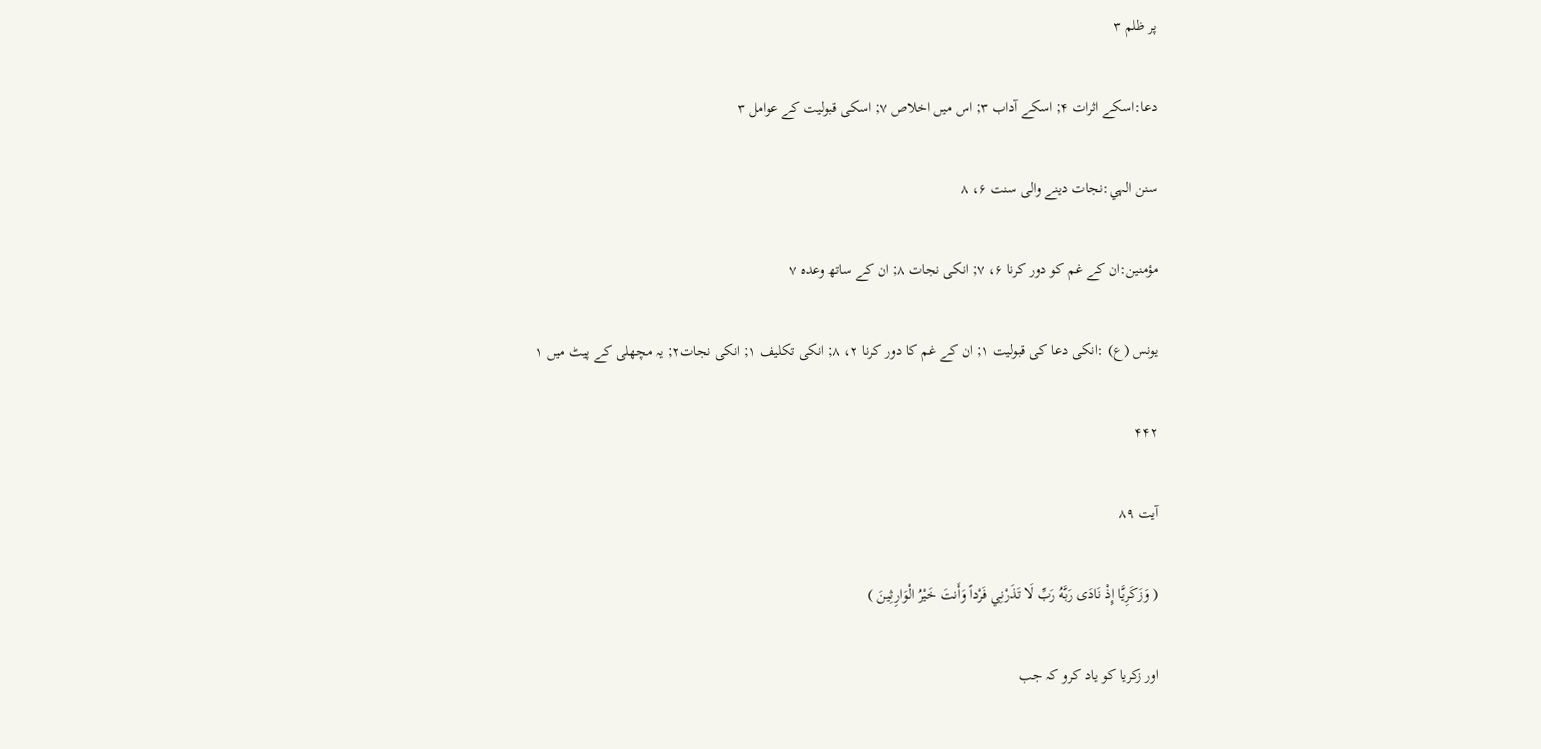پر ظلم ۳

دعا:اسكے اثرات ۴; اسكے آداب ۳; اس ميں اخلاص ۷; اسكى قبوليت كے عوامل ۳

سنن الہي:نجات دينے والى سنت ۶، ۸

مؤمنين:ان كے غم كو دور كرنا ۶، ۷; انكى نجات ۸; ان كے ساتھ وعدہ ۷

يونس (ع) :انكى دعا كى قبوليت ۱; ان كے غم كا دور كرنا ۲، ۸; انكى تكليف ۱; انكى نجات۲; يہ مچھلى كے پيٹ ميں ۱

۴۴۲

آیت ۸۹

( وَزَكَرِيَّا إِذْ نَادَى رَبَّهُ رَبِّ لَا تَذَرْنِي فَرْداً وَأَنتَ خَيْرُ الْوَارِثِينَ )

اور زكريا كو ياد كرو كہ جب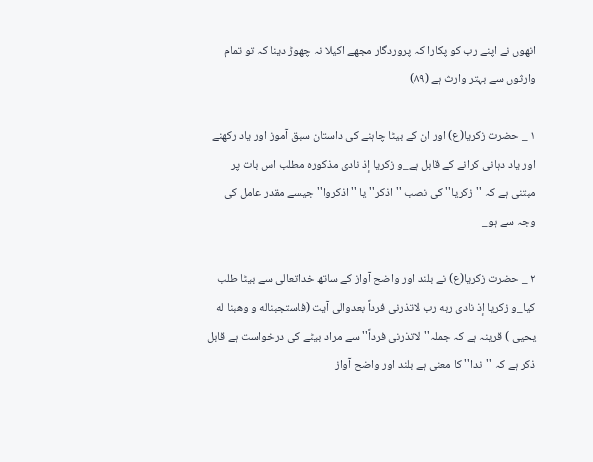انھوں نے اپنے رب كو پكارا كہ پروردگار مجھے اكيلا نہ چھوڑ دينا كہ تو تمام وارثوں سے بہتر وارث ہے (۸۹)

۱ _ حضرت زكريا(ع) اور ان كے بيٹا چاہنے كى داستان سبق آموز اور ياد ركھنے اور ياد دہانى كرانے كے قابل ہے_و زكريا إذ نادى مذكورہ مطلب اس بات پر مبتنى ہے كہ ''زكريا'' كى نصب ''اذكر'' يا ''اذكروا'' جيسے مقدر عامل كى وجہ سے ہو_

۲ _ حضرت زكريا(ع) نے بلند اور واضح آواز كے ساتھ خداتعالى سے بيٹا طلب كيا_و زكريا إذ نادى ربه رب لاتذرنى فرداً بعدوالى آيت (فاستجبناله و وهبنا له يحيى ) قرينہ ہے كہ جملہ''لاتذرنى فرداً'' سے مراد بيٹے كى درخواست ہے قابل ذكر ہے كہ ''ندا'' كا معنى ہے بلند اور واضح آواز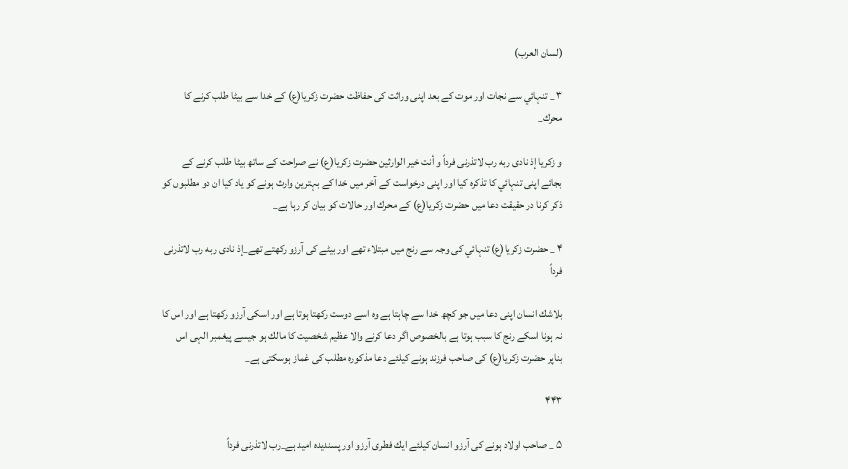(لسان العرب)

۳ _ تنہائي سے نجات اور موت كے بعد اپنى وراثت كى حفاظت حضرت زكريا(ع) كے خدا سے بيٹا طلب كرنے كا محرك_

و زكريا إذ نادى ربه رب لاتذرنى فرداً و أنت خير الوارثين حضرت زكريا(ع) نے صراحت كے ساتھ بيٹا طلب كرنے كے بجائے اپنى تنہائي كا تذكرہ كيا اور اپنى درخواست كے آخر ميں خدا كے بہترين وارث ہونے كو ياد كيا ان دو مطلبوں كو ذكر كرنا در حقيقت دعا ميں حضرت زكريا(ع) كے محرك اور حالات كو بيان كر رہا ہے_

۴ _ حضرت زكريا(ع) تنہائي كى وجہ سے رنج ميں مبتلاء تھے اور بيٹے كى آرزو ركھتے تھے_إذ نادى ربه رب لاتذرنى فرداً

بلاشك انسان اپنى دعا ميں جو كچھ خدا سے چاہتا ہے وہ اسے دوست ركھتا ہوتا ہے اور اسكى آرزو ركھتا ہے اور اس كا نہ ہونا اسكے رنج كا سبب ہوتا ہے بالخصوص اگر دعا كرنے والا عظيم شخصيت كا مالك ہو جيسے پيغمبر الہى اس بناپر حضرت زكريا(ع) كى صاحب فرزند ہونے كيلئے دعا مذكورہ مطلب كى غماز ہوسكتى ہے_

۴۴۳

۵ _ صاحب اولاد ہونے كى آرزو انسان كيلئے ايك فطرى آرزو اور پسنديدہ اميد ہے_رب لاتذرنى فرداً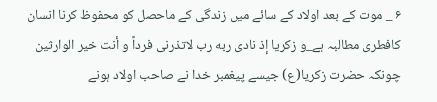۶ _ موت كے بعد اولاد كے سائے ميں زندگى كے ماحصل كو محفوظ كرنا انسان كافطرى مطالبہ ہے_و زكريا إذ نادى ربه رب لاتذرنى فرداً و أنت خير الوارثين چونكہ حضرت زكريا(ع) جيسے پيغمبر خدا نے صاحب اولاد ہونے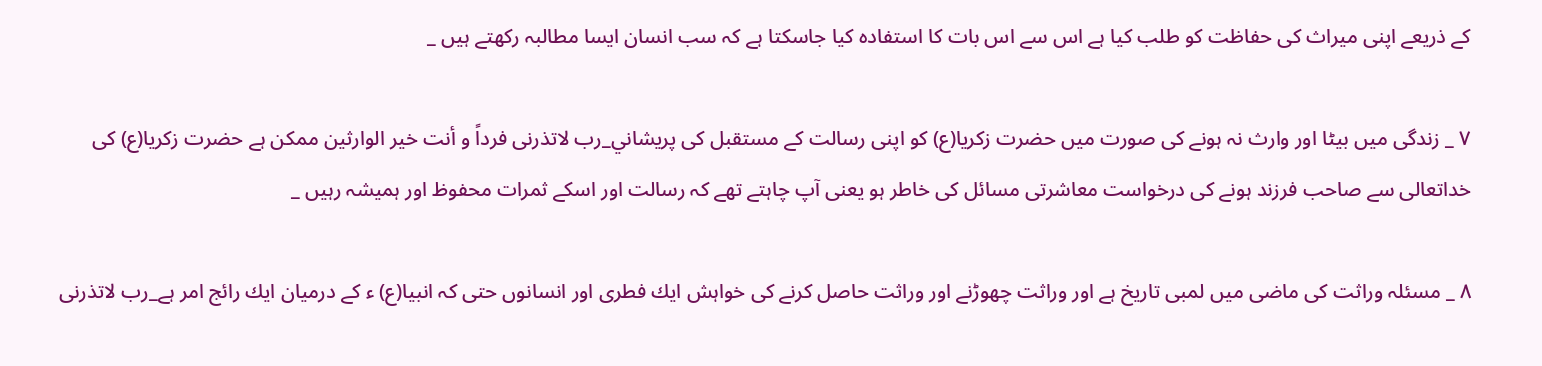كے ذريعے اپنى ميراث كى حفاظت كو طلب كيا ہے اس سے اس بات كا استفادہ كيا جاسكتا ہے كہ سب انسان ايسا مطالبہ ركھتے ہيں _

۷ _ زندگى ميں بيٹا اور وارث نہ ہونے كى صورت ميں حضرت زكريا(ع) كو اپنى رسالت كے مستقبل كى پريشاني_رب لاتذرنى فرداً و أنت خير الوارثين ممكن ہے حضرت زكريا(ع) كى خداتعالى سے صاحب فرزند ہونے كى درخواست معاشرتى مسائل كى خاطر ہو يعنى آپ چاہتے تھے كہ رسالت اور اسكے ثمرات محفوظ اور ہميشہ رہيں _

۸ _ مسئلہ وراثت كى ماضى ميں لمبى تاريخ ہے اور وراثت چھوڑنے اور وراثت حاصل كرنے كى خواہش ايك فطرى اور انسانوں حتى كہ انبيا(ع) ء كے درميان ايك رائج امر ہے_رب لاتذرنى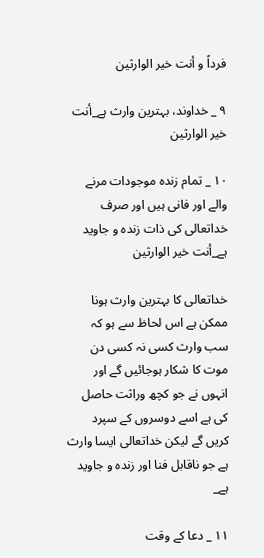فرداً و أنت خير الوارثين

۹ _ خداوند، بہترين وارث ہے_أنت خير الوارثين

۱۰ _ تمام زندہ موجودات مرنے والے اور فانى ہيں اور صرف خداتعالى كى ذات زندہ و جاويد ہے_أنت خير الوارثين

خداتعالى كا بہترين وارث ہونا ممكن ہے اس لحاظ سے ہو كہ سب وارث كسى نہ كسى دن موت كا شكار ہوجائيں گے اور انہوں نے جو كچھ وراثت حاصل كى ہے اسے دوسروں كے سپرد كريں گے ليكن خداتعالى ايسا وارث ہے جو ناقابل فنا اور زندہ و جاويد ہے_

۱۱ _ دعا كے وقت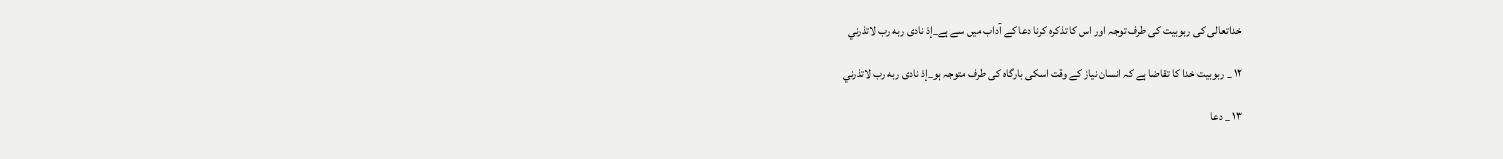خداتعالى كى ربوبيت كى طرف توجہ اور اس كا تذكرہ كرنا دعا كے آداب ميں سے ہے_إذ نادى ربه رب لاتذرني

۱۲ _ ربوبيت خدا كا تقاضا ہے كہ انسان نياز كے وقت اسكى بارگاہ كى طرف متوجہ ہو_إذ نادى ربه رب لاتذرني

۱۳ _ دعا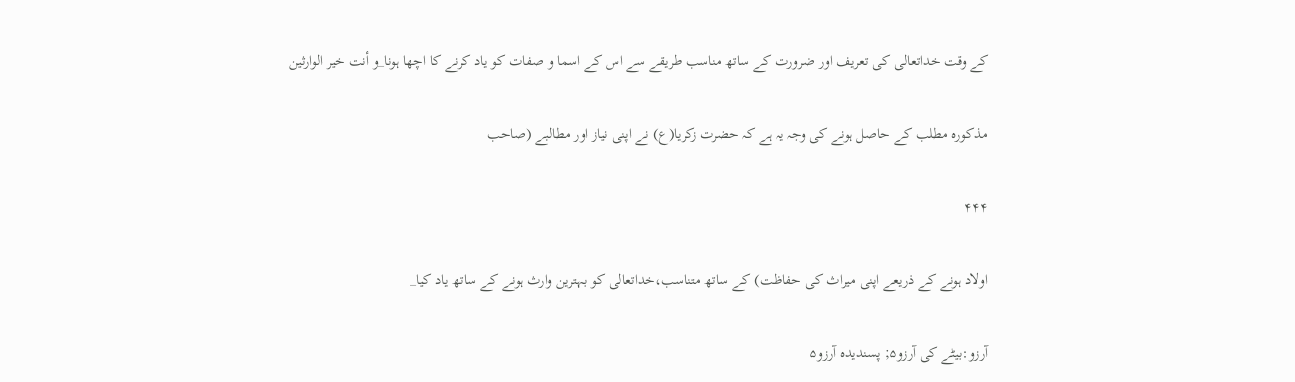كے وقت خداتعالى كى تعريف اور ضرورت كے ساتھ مناسب طريقے سے اس كے اسما و صفات كو ياد كرنے كا اچھا ہونا_و أنت خير الوارثين

مذكورہ مطلب كے حاصل ہونے كى وجہ يہ ہے كہ حضرت زكريا(ع) نے اپنى نياز اور مطالبے (صاحب

۴۴۴

اولاد ہونے كے ذريعے اپنى ميراث كى حفاظت) كے ساتھ متناسب،خداتعالى كو بہترين وارث ہونے كے ساتھ ياد كيا_

آرزو:بيٹے كى آرزو۵; پسنديدہ آرزو۵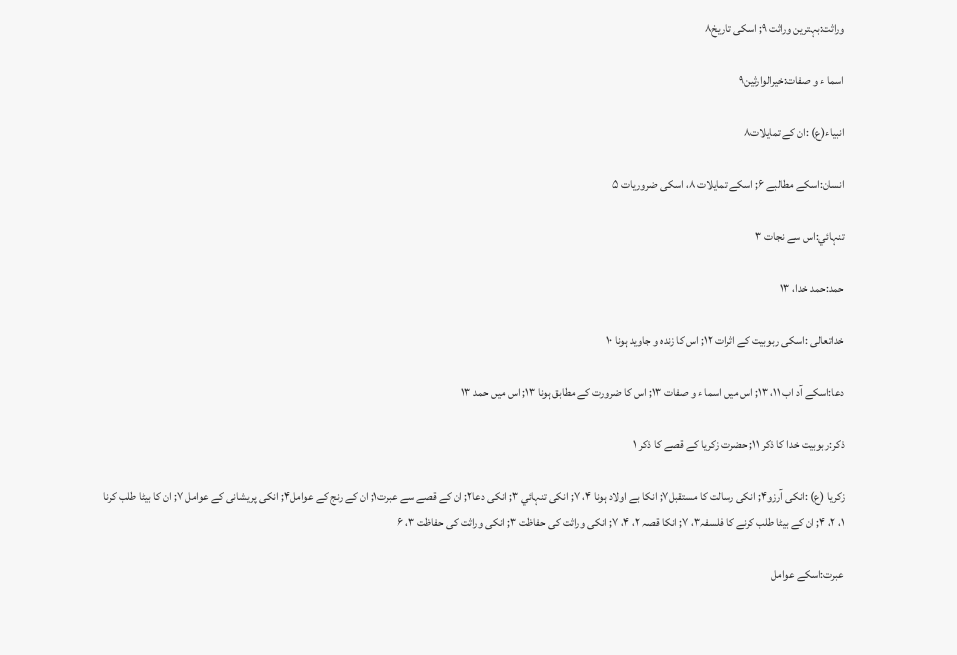وراثت:بہترين وراثت ۹; اسكى تاريخ۸

اسما ء و صفات:خيرالوارثين۹

انبياء(ع) :ان كے تمايلات۸

انسان:اسكے مطالبے ۶; اسكے تمايلات ۸، اسكى ضروريات ۵

تنہائي:اس سے نجات ۳

حمد:حمد خدا، ۱۳

خداتعالى :اسكى ربوبيت كے اثرات ۱۲; اس كا زندہ و جاويد ہونا ۱۰

دعا:اسكے آد اب ۱۱، ۱۳; اس ميں اسما ء و صفات ۱۳; اس كا ضرورت كے مطابق ہونا ۱۳; اس ميں حمد ۱۳

ذكر:ربوبيت خدا كا ذكر ۱۱; حضرت زكريا كے قصے كا ذكر ۱

زكريا (ع) :انكى آرزو۴; انكى رسالت كا مستقبل۷; انكا بے اولاد ہونا ۴، ۷; انكى تنہائي ۳; انكى دعا۲; ان كے قصے سے عبرت۱; ان كے رنج كے عوامل۴; انكى پريشانى كے عوامل ۷; ان كا بيٹا طلب كرنا ۱، ۲، ۴; ان كے بيٹا طلب كرنے كا فلسفہ۳، ۷; انكا قصہ ۲، ۴، ۷; انكى وراثت كى حفاظت ۳; انكى وراثت كى حفاظت ۳، ۶

عبرت:اسكے عوامل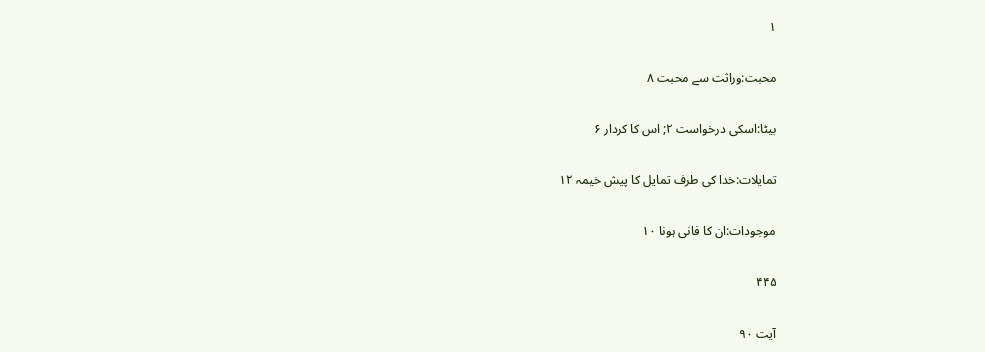۱

محبت:وراثت سے محبت ۸

بيٹا:اسكى درخواست ۲; اس كا كردار ۶

تمايلات:خدا كى طرف تمايل كا پيش خيمہ ۱۲

موجودات:ان كا فانى ہونا ۱۰

۴۴۵

آیت ۹۰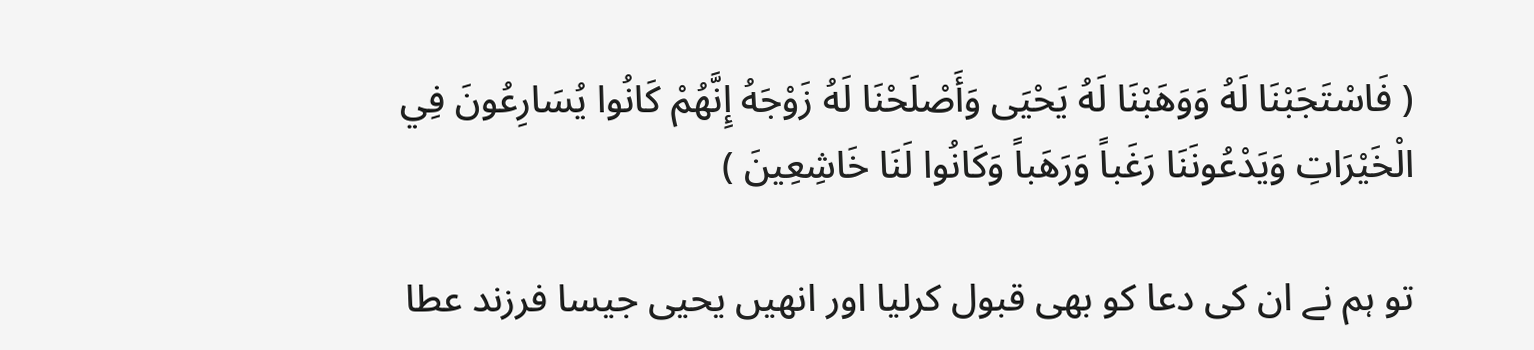( فَاسْتَجَبْنَا لَهُ وَوَهَبْنَا لَهُ يَحْيَى وَأَصْلَحْنَا لَهُ زَوْجَهُ إِنَّهُمْ كَانُوا يُسَارِعُونَ فِي الْخَيْرَاتِ وَيَدْعُونَنَا رَغَباً وَرَهَباً وَكَانُوا لَنَا خَاشِعِينَ )

تو ہم نے ان كى دعا كو بھى قبول كرليا اور انھيں يحيى جيسا فرزند عطا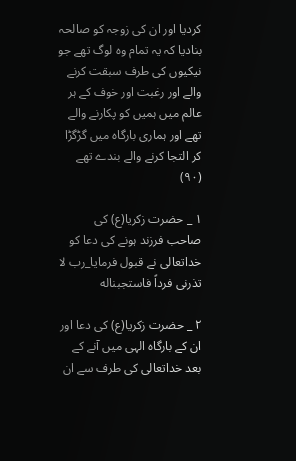كرديا اور ان كى زوجہ كو صالحہ بناديا كہ يہ تمام وہ لوگ تھے جو نيكيوں كى طرف سبقت كرنے والے اور رغبت اور خوف كے ہر عالم ميں ہميں كو پكارنے والے تھے اور ہمارى بارگاہ ميں گڑگڑا كر التجا كرنے والے بندے تھے (۹۰)

۱ _ حضرت زكريا(ع) كى صاحب فرزند ہونے كى دعا كو خداتعالى نے قبول فرمايا_رب لا تذرنى فرداً فاستجبناله

۲ _ حضرت زكريا(ع) كى دعا اور ان كے بارگاہ الہى ميں آنے كے بعد خداتعالى كى طرف سے ان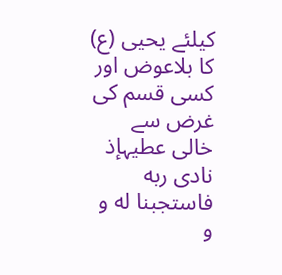كيلئے يحيى (ع) كا بلاعوض اور كسى قسم كى غرض سے خالى عطيہإذ نادى ربه فاستجبنا له و و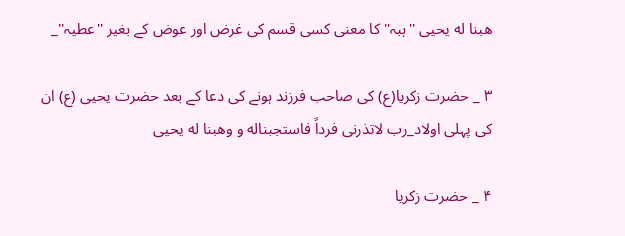هبنا له يحيى ''ہبہ'' كا معنى كسى قسم كى غرض اور عوض كے بغير ''عطيہ''_

۳ _ حضرت زكريا(ع) كى صاحب فرزند ہونے كى دعا كے بعد حضرت يحيى (ع) ان كى پہلى اولاد_رب لاتذرنى فرداً فاستجبناله و وهبنا له يحيى

۴ _ حضرت زكريا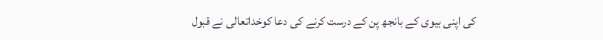كى اپنى بيوى كے بانجھ پن كے درست كرنے كى دعا كوخداتعالى نے قبول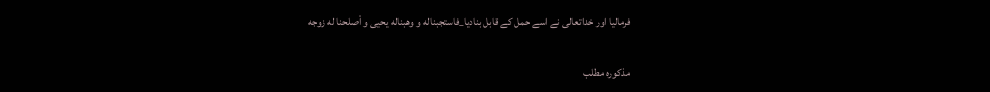فرماليا اور خداتعالى نے اسے حمل كے قابل بناديا_فاستجبناله و وهبناله يحيى و اْصلحنا له زوجه

مذكورہ مطلب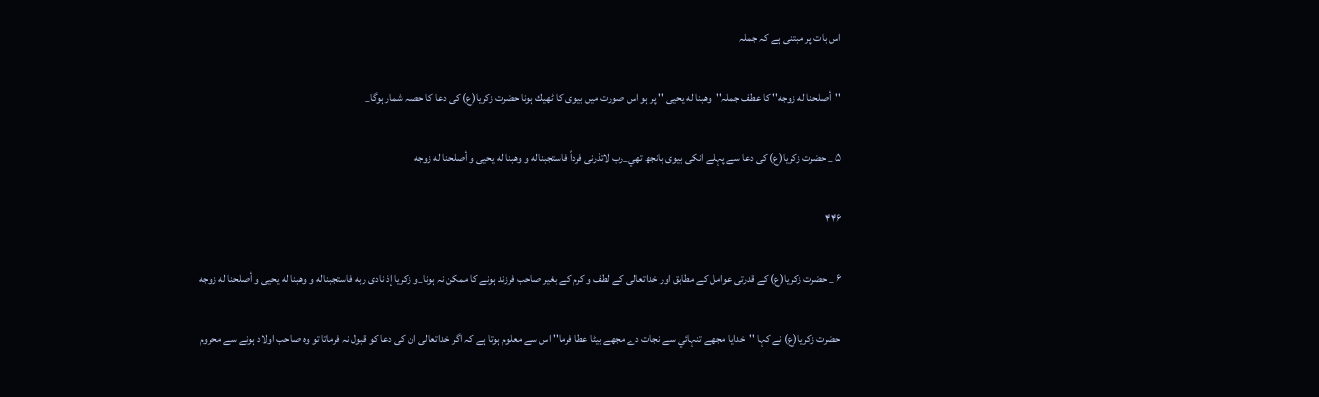اس بات پر مبتنى ہے كہ جملہ

''أصلحنا له زوجه'' كا عطف جملہ''وهبنا له يحيى '' پر ہو اس صورت ميں بيوى كا ٹھيك ہونا حضرت زكريا(ع) كى دعا كا حصہ شمار ہوگا_

۵ _ حضرت زكريا(ع) كى دعا سے پہلے انكى بيوى بانجھ تھي_رب لاتذرنى فرداً فاستجبناله و وهبنا له يحيى و أصلحنا له زوجه

۴۴۶

۶ _ حضرت زكريا(ع) كے قدرتى عوامل كے مطابق اور خداتعالى كے لطف و كرم كے بغير صاحب فرزند ہونے كا ممكن نہ ہونا_و زكريا إذ نادى ربه فاستجبناله و وهبنا له يحيى و أصلحنا له زوجه

حضرت زكريا(ع) نے كہا ''خدايا مجھے تنہائي سے نجات دے مجھے بيٹا عطا فرما'' اس سے معلوم ہوتا ہے كہ اگر خداتعالى ان كى دعا كو قبول نہ فرماتا تو وہ صاحب اولاد ہونے سے محروم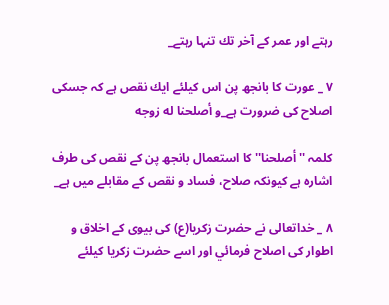رہتے اور عمر كے آخر تك تنہا رہتے_

۷ _ عورت كا بانجھ پن اس كيلئے ايك نقص ہے كہ جسكى اصلاح كى ضرورت ہے_و أصلحنا له زوجه

كلمہ ''أصلحنا'' كا استعمال بانجھ پن كے نقص كى طرف اشارہ ہے كيونكہ صلاح، فساد و نقص كے مقابلے ميں ہے_

۸ _ خداتعالى نے حضرت زكريا(ع) كى بيوى كے اخلاق و اطوار كى اصلاح فرمائي اور اسے حضرت زكريا كيلئے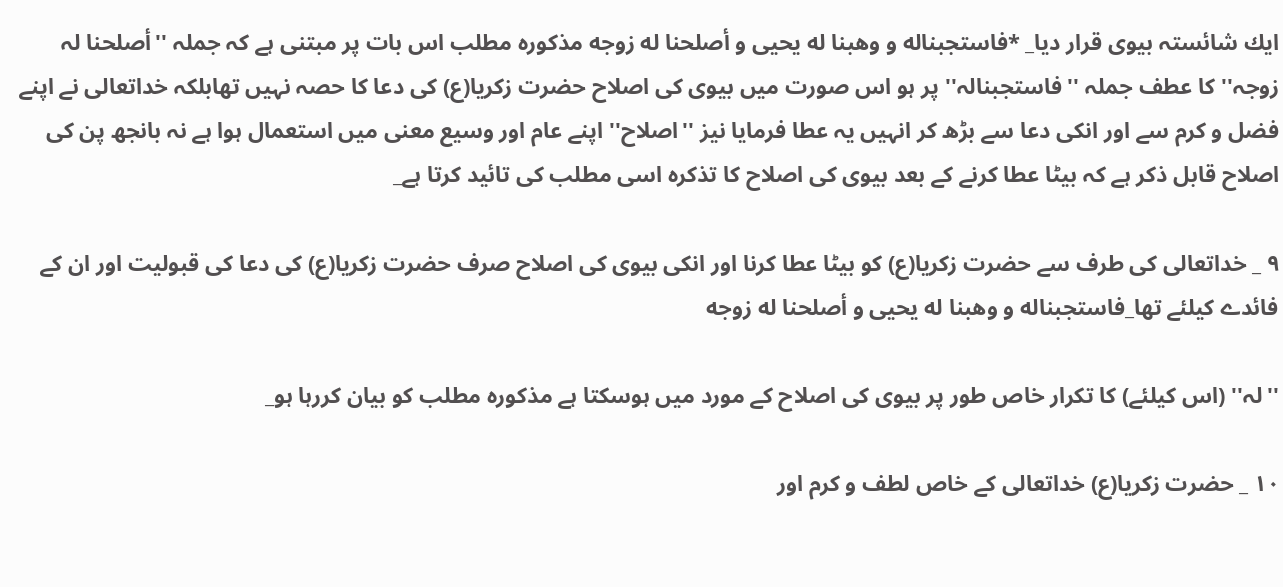ايك شائستہ بيوى قرار ديا_ *فاستجبناله و وهبنا له يحيى و أصلحنا له زوجه مذكورہ مطلب اس بات پر مبتنى ہے كہ جملہ ''أصلحنا لہ زوجہ'' كا عطف جملہ ''فاستجبنالہ'' پر ہو اس صورت ميں بيوى كى اصلاح حضرت زكريا(ع) كى دعا كا حصہ نہيں تھابلكہ خداتعالى نے اپنے فضل و كرم سے اور انكى دعا سے بڑھ كر انہيں يہ عطا فرمايا نيز ''اصلاح'' اپنے عام اور وسيع معنى ميں استعمال ہوا ہے نہ بانجھ پن كى اصلاح قابل ذكر ہے كہ بيٹا عطا كرنے كے بعد بيوى كى اصلاح كا تذكرہ اسى مطلب كى تائيد كرتا ہے_

۹ _ خداتعالى كى طرف سے حضرت زكريا(ع) كو بيٹا عطا كرنا اور انكى بيوى كى اصلاح صرف حضرت زكريا(ع) كى دعا كى قبوليت اور ان كے فائدے كيلئے تھا_فاستجبناله و وهبنا له يحيى و أصلحنا له زوجه

''لہ'' (اس كيلئے) كا تكرار خاص طور پر بيوى كى اصلاح كے مورد ميں ہوسكتا ہے مذكورہ مطلب كو بيان كررہا ہو_

۱۰ _ حضرت زكريا(ع) خداتعالى كے خاص لطف و كرم اور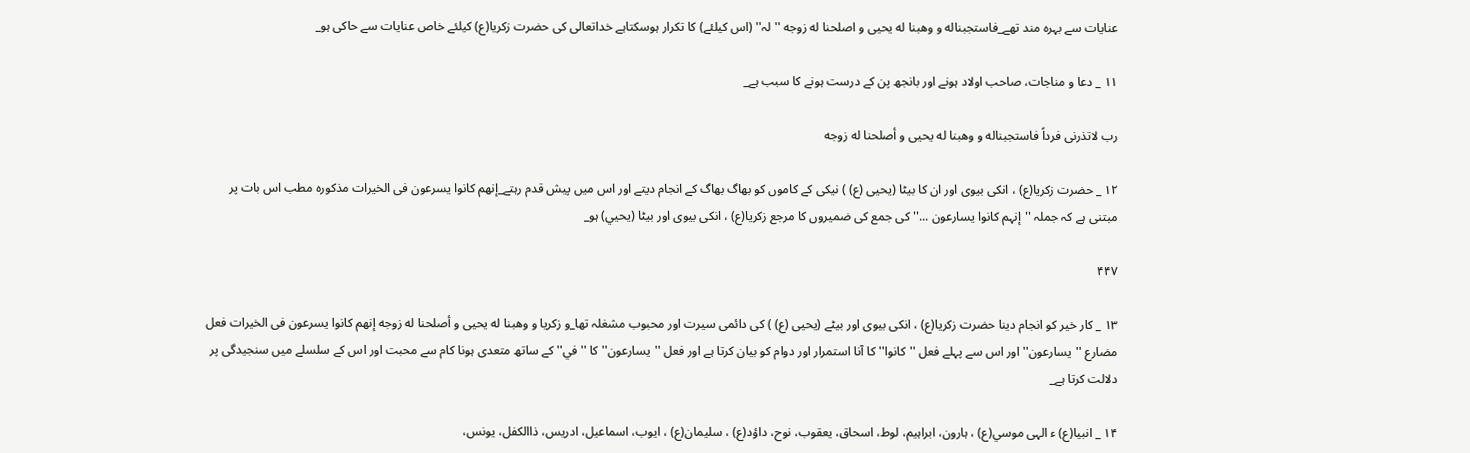عنايات سے بہرہ مند تھے_فاستجبناله و وهبنا له يحيى و اصلحنا له زوجه ''لہ'' (اس كيلئے) كا تكرار ہوسكتاہے خداتعالى كى حضرت زكريا(ع) كيلئے خاص عنايات سے حاكى ہو_

۱۱ _ دعا و مناجات، صاحب اولاد ہونے اور بانجھ پن كے درست ہونے كا سبب ہے_

رب لاتذرنى فرداً فاستجبناله و وهبنا له يحيى و أصلحنا له زوجه

۱۲ _ حضرت زكريا(ع) ، انكى بيوى اور ان كا بيٹا (يحيى (ع) ) نيكى كے كاموں كو بھاگ بھاگ كے انجام ديتے اور اس ميں پيش قدم رہتے_إنهم كانوا يسرعون فى الخيرات مذكورہ مطب اس بات پر مبتنى ہے كہ جملہ ''إنہم كانوا يسارعون ...'' كى جمع كى ضميروں كا مرجع زكريا(ع) ، انكى بيوى اور بيٹا (يحيي) ہو_

۴۴۷

۱۳ _ كار خير كو انجام دينا حضرت زكريا(ع) ، انكى بيوى اور بيٹے (يحيى (ع) ) كى دائمى سيرت اور محبوب مشغلہ تھا_و زكريا و وهبنا له يحيى و أصلحنا له زوجه إنهم كانوا يسرعون فى الخيرات فعل مضارع ''يسارعون'' اور اس سے پہلے فعل ''كانوا'' كا آنا استمرار اور دوام كو بيان كرتا ہے اور فعل ''يسارعون'' كا ''في'' كے ساتھ متعدى ہونا كام سے محبت اور اس كے سلسلے ميں سنجيدگى پر دلالت كرتا ہے_

۱۴ _ انبيا(ع) ء الہى موسي(ع) ، ہارون، ابراہيم، لوط، اسحاق، يعقوب، نوح، داؤد(ع) ، سليمان(ع) ، ايوب، اسماعيل، ادريس، ذاالكفل، يونس،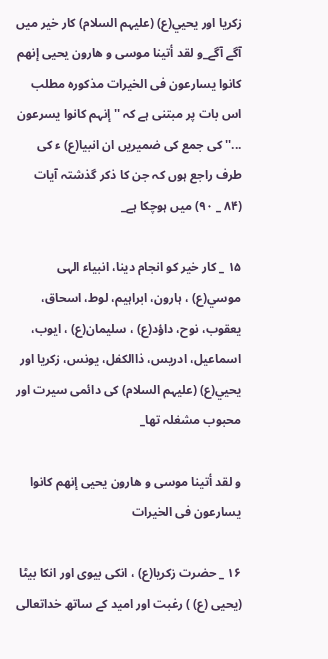زكريا اور يحيي(ع) (عليہم السلام) كار خير ميں آگے آگے_و لقد أتينا موسى و هارون يحيى إنهم كانوا يسارعون فى الخيرات مذكورہ مطلب اس بات پر مبتنى ہے كہ ''إنہم كانوا يسرعون ...'' كى جمع كى ضميريں ان انبيا(ع) ء كى طرف راجع ہوں كہ جن كا ذكر گذشتہ آيات (۸۴ _ ۹۰) ميں ہوچكا ہے_

۱۵ _ كار خير كو انجام دينا، انبياء الہى موسي(ع) ، ہارون، ابراہيم، لوط، اسحاق، يعقوب، نوح، داؤد(ع) ، سليمان(ع) ، ايوب، اسماعيل، ادريس، ذاالكفل، يونس، زكريا اور يحيي(ع) (عليہم السلام) كى دائمى سيرت اور محبوب مشغلہ تھا_

و لقد أتينا موسى و هارون يحيى إنهم كانوا يسارعون فى الخيرات

۱۶ _ حضرت زكريا(ع) ، انكى بيوى اور انكا بيٹا (يحيى (ع) ) رغبت اور اميد كے ساتھ خداتعالى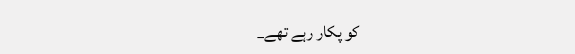كو پكار رہے تھے_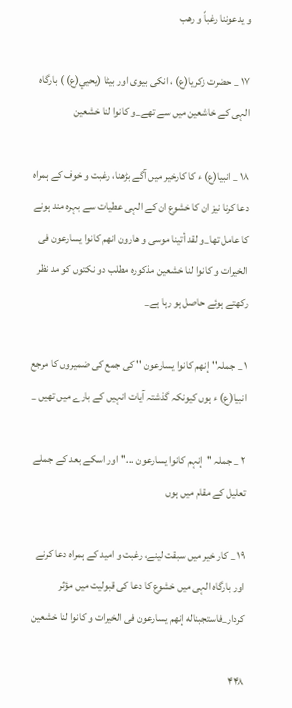و يدعوننا رغباً و رهب

۱۷ _ حضرت زكريا(ع) ، انكى بيوى اور بيٹا (يحيي(ع) ) بارگاہ الہى كے خاشعين ميں سے تھے_و كانوا لنا خشعين

۱۸ _ انبيا(ع) ء كا كارخير ميں آگے بڑھنا، رغبت و خوف كے ہمراہ دعا كرنا نيز ان كا خشوع ان كے الہى عطيات سے بہرہ مند ہونے كا عامل تھا_و لقد أتينا موسى و هارون انهم كانوا يسارعون فى الخيرات و كانوا لنا خشعين مذكورہ مطلب دو نكتوں كو مد نظر ركھتے ہوئے حاصل ہو رہا ہے_

۱ _ جملہ''إنهم كانوا يسارعون '' كى جمع كى ضميروں كا مرجع انبيا(ع) ء ہوں كيونكہ گذشتہ آيات انہيں كے بارے ميں تھيں _

۲ _ جملہ ''إنہم كانوا يسارعون ...'' اور اسكے بعد كے جملے تعليل كے مقام ميں ہوں

۱۹ _ كار خير ميں سبقت لينے، رغبت و اميد كے ہمراہ دعا كرنے اور بارگاہ الہى ميں خشوع كا دعا كى قبوليت ميں مؤثر كردار_فاستجبناله إنهم يسارعون فى الخيرات و كانوا لنا خشعين

۴۴۸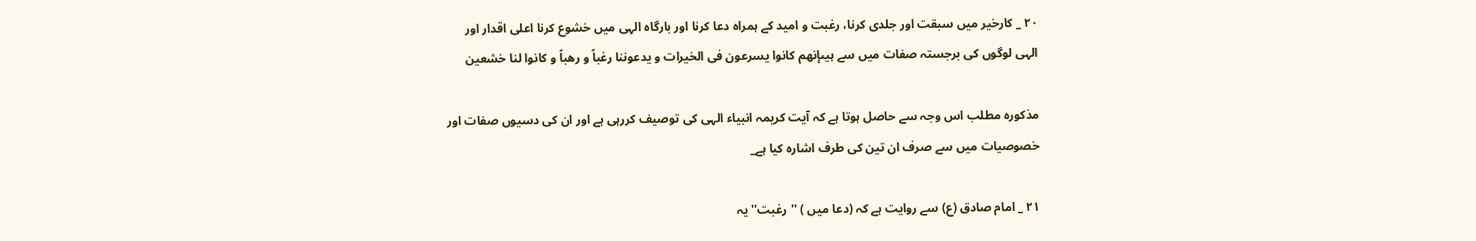۲۰ _ كارخير ميں سبقت اور جلدى كرنا، رغبت و اميد كے ہمراہ دعا كرنا اور بارگاہ الہى ميں خشوع كرنا اعلى اقدار اور الہى لوگوں كى برجستہ صفات ميں سے ہيںإنهم كانوا يسرعون فى الخيرات و يدعوننا رغباً و رهباً و كانوا لنا خشعين

مذكورہ مطلب اس وجہ سے حاصل ہوتا ہے كہ آيت كريمہ انبياء الہى كى توصيف كررہى ہے اور ان كى دسيوں صفات اور خصوصيات ميں سے صرف ان تين كى طرف اشارہ كيا ہے_

۲۱ _ امام صادق (ع) سے روايت ہے كہ (دعا ميں ) ''رغبت'' يہ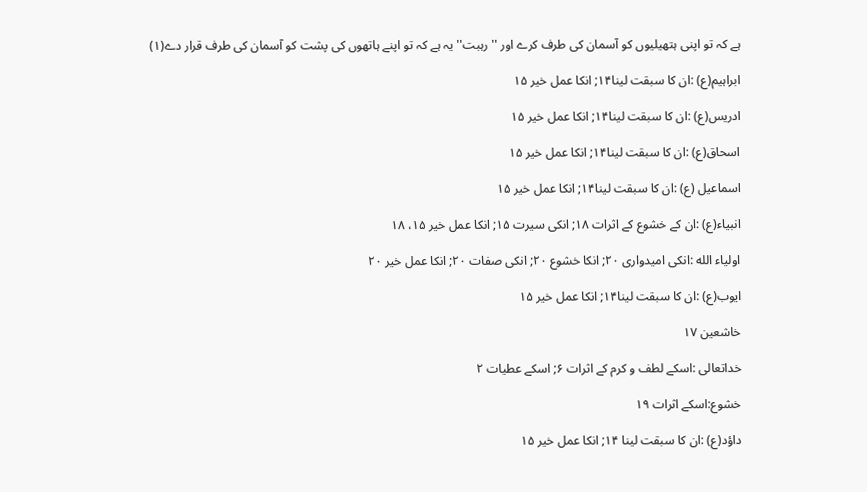ہے كہ تو اپنى ہتھيليوں كو آسمان كى طرف كرے اور ''رہبت'' يہ ہے كہ تو اپنے ہاتھوں كى پشت كو آسمان كى طرف قرار دے(۱)

ابراہيم(ع) :ان كا سبقت لينا۱۴; انكا عمل خير ۱۵

ادريس(ع) :ان كا سبقت لينا۱۴; انكا عمل خير ۱۵

اسحاق(ع) :ان كا سبقت لينا۱۴; انكا عمل خير ۱۵

اسماعيل (ع) :ان كا سبقت لينا۱۴; انكا عمل خير ۱۵

انبياء(ع) :ان كے خشوع كے اثرات ۱۸; انكى سيرت ۱۵; انكا عمل خير ۱۵، ۱۸

اولياء الله :انكى اميدوارى ۲۰; انكا خشوع ۲۰; انكى صفات ۲۰; انكا عمل خير ۲۰

ايوب(ع) :ان كا سبقت لينا۱۴; انكا عمل خير ۱۵

خاشعين ۱۷

خداتعالى :اسكے لطف و كرم كے اثرات ۶; اسكے عطيات ۲

خشوع:اسكے اثرات ۱۹

داؤد(ع) :ان كا سبقت لينا ۱۴; انكا عمل خير ۱۵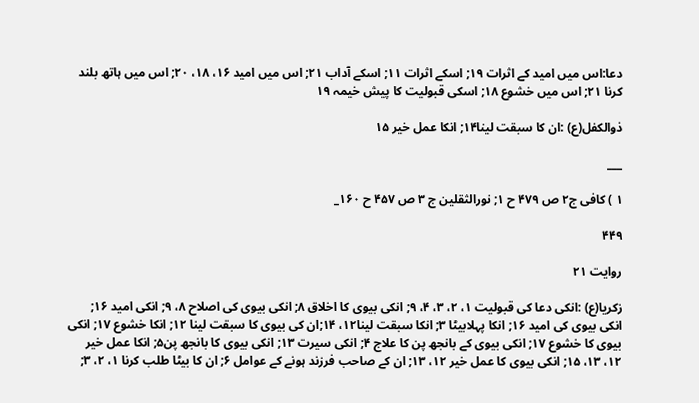دعا:اس ميں اميد كے اثرات ۱۹; اسكے اثرات ۱۱; اسكے آداب ۲۱; اس ميں اميد ۱۶، ۱۸، ۲۰; اس ميں ہاتھ بلند كرنا ۲۱; اس ميں خشوع ۱۸; اسكى قبوليت كا پيش خيمہ ۱۹

ذوالكفل(ع) :ان كا سبقت لينا۱۴; انكا عمل خير ۱۵

___

۱ ) كافى ج۲ ص ۴۷۹ ح ۱; نورالثقلين ج ۳ ص ۴۵۷ ح ۱۶۰_

۴۴۹

روايت ۲۱

زكريا(ع) :انكى دعا كى قبوليت ۱، ۲، ۳، ۴، ۹; انكى بيوى كا اخلاق ۸; انكى بيوى كى اصلاح ۸، ۹; انكى اميد ۱۶; انكى بيوى كى اميد ۱۶; انكا پہلابيٹا ۳; انكا سبقت لينا۱۲، ۱۴;ان كى بيوى كا سبقت لينا ۱۲; انكا خشوع ۱۷; انكى بيوى كا خشوع ۱۷; انكى بيوى كے بانجھ پن كا علاج ۴; انكى سيرت ۱۳; انكى بيوى كا بانجھ پن۵; انكا عمل خير ۱۲، ۱۳، ۱۵; انكى بيوى كا عمل خير ۱۲، ۱۳; ان كے صاحب فرزند ہونے كے عوامل ۶; ان كا بيٹا طلب كرنا ۱، ۲، ۳;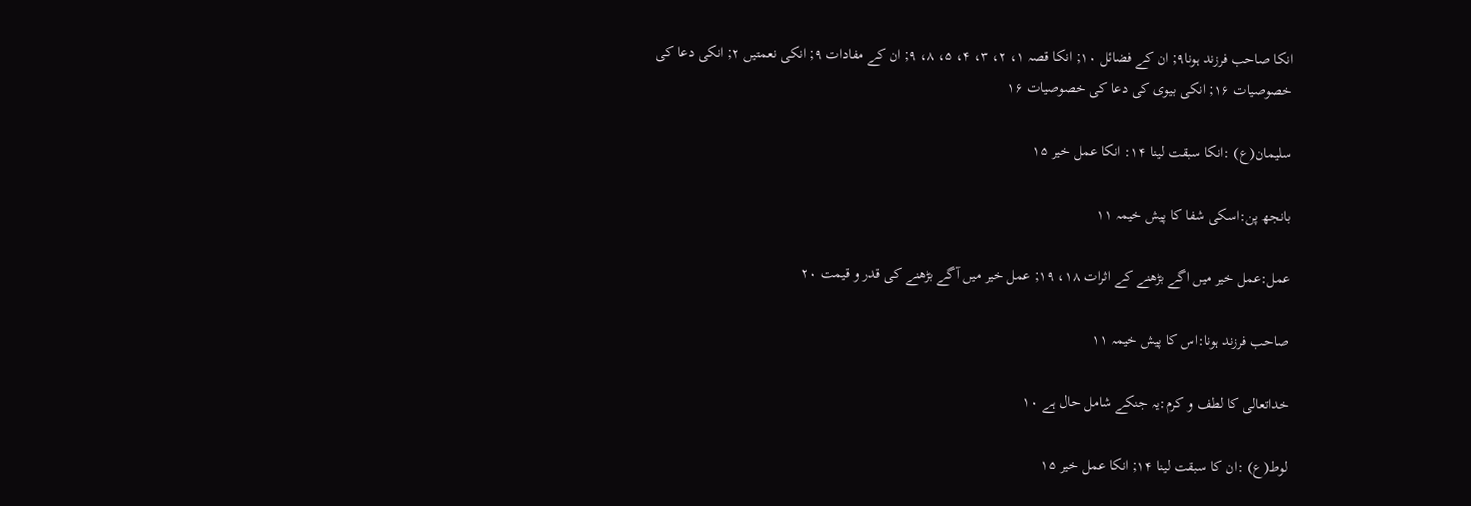انكا صاحب فرزند ہونا۹; ان كے فضائل ۱۰; انكا قصہ ۱، ۲، ۳، ۴، ۵، ۸، ۹; ان كے مفادات ۹; انكى نعمتيں ۲; انكى دعا كى خصوصيات ۱۶; انكى بيوى كى دعا كى خصوصيات ۱۶

سليمان(ع) :انكا سبقت لينا ۱۴: انكا عمل خير ۱۵

بانجھ پن:اسكى شفا كا پيش خيمہ ۱۱

عمل:عمل خير ميں اگے بڑھنے كے اثرات ۱۸، ۱۹; عمل خير ميں آگے بڑھنے كى قدر و قيمت ۲۰

صاحب فرزند ہونا:اس كا پيش خيمہ ۱۱

خداتعالى كا لطف و كرم:يہ جنكے شامل حال ہے ۱۰

لوط(ع) :ان كا سبقت لينا ۱۴; انكا عمل خير ۱۵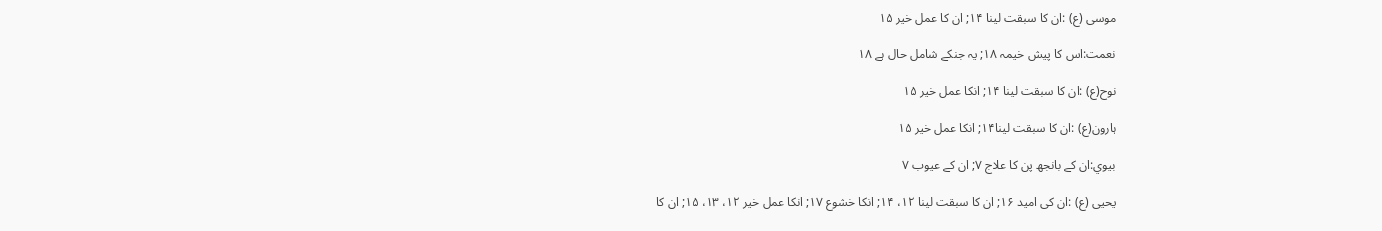موسى (ع) :ان كا سبقت لينا ۱۴; ان كا عمل خير ۱۵

نعمت:اس كا پيش خيمہ ۱۸; يہ جنكے شامل حال ہے ۱۸

نوح(ع) :ان كا سبقت لينا ۱۴; انكا عمل خير ۱۵

ہارون(ع) :ان كا سبقت لينا۱۴; انكا عمل خير ۱۵

بيوي:ان كے بانجھ پن كا علاج ۷; ان كے عيوب ۷

يحيى (ع) :ان كى اميد ۱۶; ان كا سبقت لينا ۱۲، ۱۴; انكا خشوع ۱۷; انكا عمل خير ۱۲، ۱۳، ۱۵; ان كا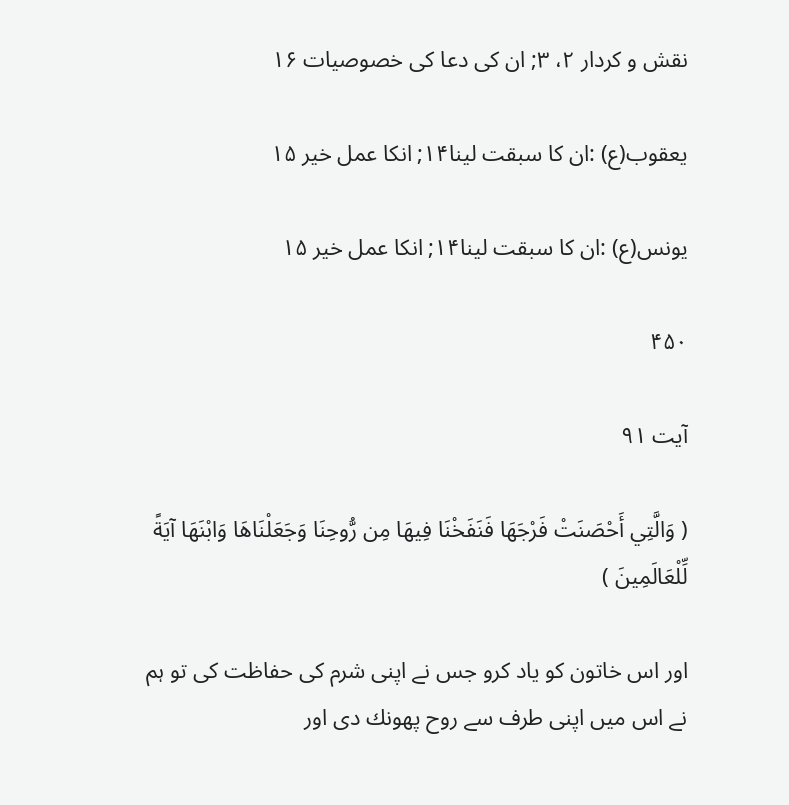نقش و كردار ۲، ۳; ان كى دعا كى خصوصيات ۱۶

يعقوب(ع) :ان كا سبقت لينا۱۴; انكا عمل خير ۱۵

يونس(ع) :ان كا سبقت لينا۱۴; انكا عمل خير ۱۵

۴۵۰

آیت ۹۱

( وَالَّتِي أَحْصَنَتْ فَرْجَهَا فَنَفَخْنَا فِيهَا مِن رُّوحِنَا وَجَعَلْنَاهَا وَابْنَهَا آيَةً لِّلْعَالَمِينَ )

اور اس خاتون كو ياد كرو جس نے اپنى شرم كى حفاظت كى تو ہم نے اس ميں اپنى طرف سے روح پھونك دى اور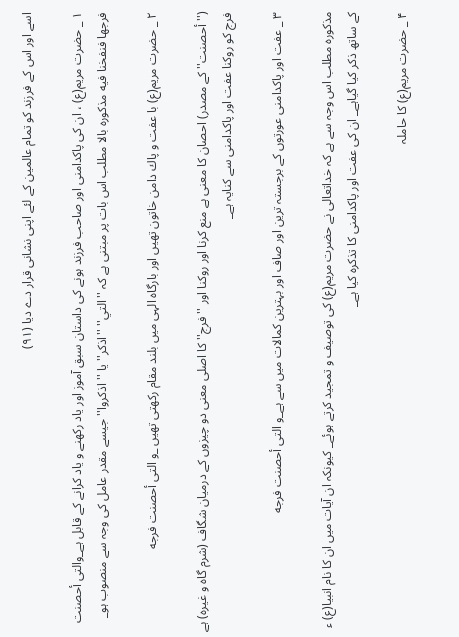اسے اور اس كے فرزند كو تمام عالمين كے لئے اپنى نشانى قرار دے ديا (۹۱)

۱ _ حضرت مريم(ع) ، ان كى پاكدامنى اور صاحب فرزند ہونے كى داستان سبق آموز اور ياد ركھنے و ياد كرانے كے قابل ہے_والتى أحصنت فرجها فنفخنا فيه مذكورہ بالا مطلب اس بات پر مبتنى ہے كہ ''التي'' ''اذكر'' يا ''اذكروا'' جيسے مقدر عامل كى وجہ سے منصوب ہو_

۲ _ حضرت مريم(ع) با عفت و پاك دامن خاتون تھيں اور بارگاہ الہى ميں بلند مقام ركھتى تھيں _و التى أحصنت فرجه

(''أحصنت'' كے مصدر) احصان كا معنى ہے منع كرنا اور روكنا اور ''فرج'' كا اصلى معنى دو چيزوں كے درميان شگاف (شرم گاہ و غيرہ) ہے فرج كو روكنا عفت اور پاكدامنى سے كنايہ ہے_

۳ _ عفت اور پاكدامنى عورتوں كے برجستہ ترين اور صاف اور بہترين كمالات ميں سے ہے_و التى أحصنت فرجه

مذكورہ مطلب اس وجہ سے ہے كہ خداتعالى نے حضرت مريم(ع) كى توصيف و تمجيد كرتے ہوئے_ كيونكہ ان آيات ميں ان كا نام انبيا(ع) ء كے ساتھ ذكر كيا گياہے_ ان كى عفت اور پاكدامنى كا تذكرہ كيا ہے_

۴ _ حضرت مريم(ع) كا حاملہ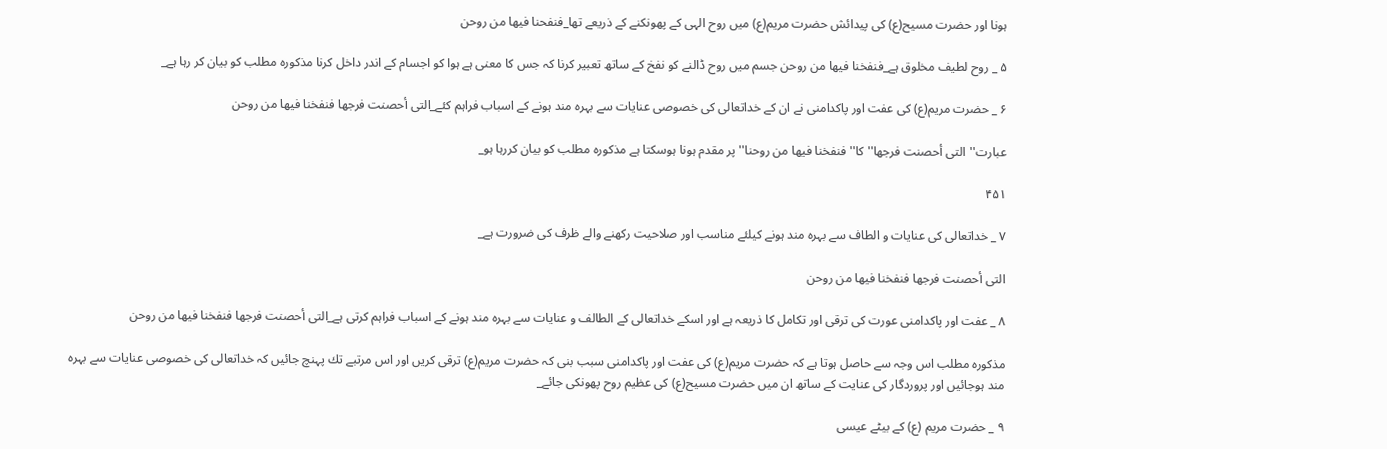ہونا اور حضرت مسيح(ع) كى پيدائش حضرت مريم(ع) ميں روح الہى كے پھونكنے كے ذريعے تھا_فنفحنا فيها من روحن

۵ _ روح لطيف مخلوق ہے_فنفخنا فيها من روحن جسم ميں روح ڈالنے كو نفخ كے ساتھ تعبير كرنا كہ جس كا معنى ہے ہوا كو اجسام كے اندر داخل كرنا مذكورہ مطلب كو بيان كر رہا ہے_

۶ _ حضرت مريم(ع) كى عفت اور پاكدامنى نے ان كے خداتعالى كى خصوصى عنايات سے بہرہ مند ہونے كے اسباب فراہم كئے_التى أحصنت فرجها فنفخنا فيها من روحن

عبارت''التى أحصنت فرجها'' كا''فنفخنا فيها من روحنا'' پر مقدم ہونا ہوسكتا ہے مذكورہ مطلب كو بيان كررہا ہو_

۴۵۱

۷ _ خداتعالى كى عنايات و الطاف سے بہرہ مند ہونے كيلئے مناسب اور صلاحيت ركھنے والے ظرف كى ضرورت ہے_

التى أحصنت فرجها فنفخنا فيها من روحن

۸ _ عفت اور پاكدامنى عورت كى ترقى اور تكامل كا ذريعہ ہے اور اسكے خداتعالى كے الطالف و عنايات سے بہرہ مند ہونے كے اسباب فراہم كرتى ہے_التى أحصنت فرجها فنفخنا فيها من روحن

مذكورہ مطلب اس وجہ سے حاصل ہوتا ہے كہ حضرت مريم(ع) كى عفت اور پاكدامنى سبب بنى كہ حضرت مريم(ع) ترقى كريں اور اس مرتبے تك پہنچ جائيں كہ خداتعالى كى خصوصى عنايات سے بہرہ مند ہوجائيں اور پروردگار كى عنايت كے ساتھ ان ميں حضرت مسيح(ع) كى عظيم روح پھونكى جائے_

۹ _ حضرت مريم (ع) كے بيٹے عيسى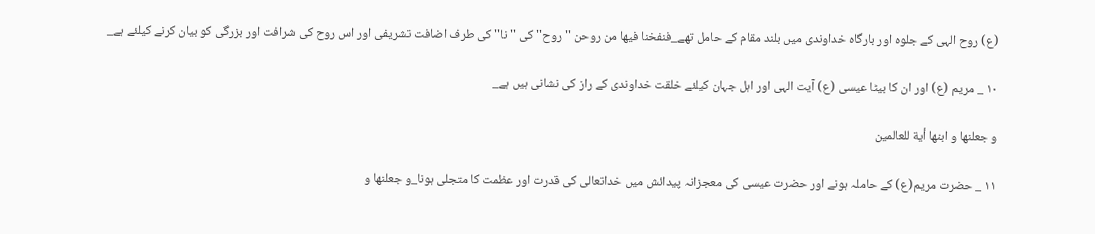(ع) روح الہى كے جلوہ اور بارگاہ خداوندى ميں بلند مقام كے حامل تھے_فنفخنا فيها من روحن ''روح''كى ''نا'' كى طرف اضافت تشريفى اور اس روح كى شرافت اور بزرگى كو بيان كرنے كيلئے ہے_

۱۰ _ مريم (ع) اور ان كا بيٹا عيسى (ع) آيت الہى اور اہل جہان كيلئے خلقت خداوندى كے راز كى نشانى ہيں ہے_

و جعلنها و ابنها أية للعالمين

۱۱ _ حضرت مريم(ع) كے حاملہ ہونے اور حضرت عيسى كى معجزانہ پيدائش ميں خداتعالى كى قدرت اور عظمت كا متجلى ہونا_و جعلنها و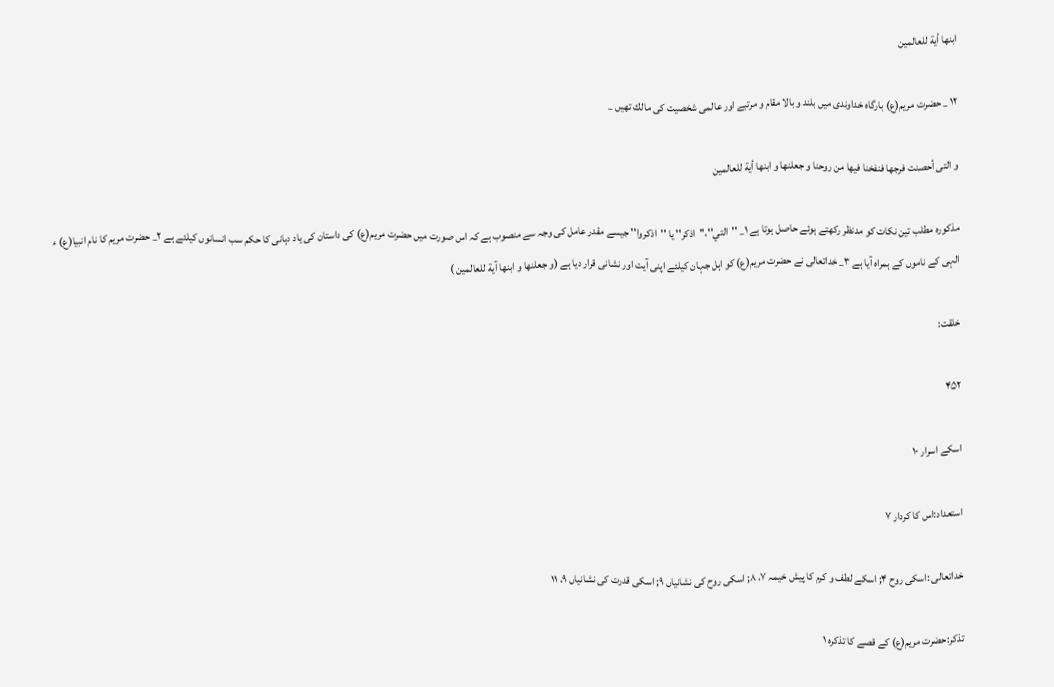ابنها أية للعالمين

۱۲ _ حضرت مريم(ع) بارگاہ خداوندى ميں بلند و بالا مقام و مرتبے اور عالمى شخصيت كى مالك تھيں _

و التى أحصنت فرجها فنفخنا فيها من روحنا و جعلنها و ابنها أية للعالمين

مذكورہ مطلب تين نكات كو مدنظر ركھتے ہوئے حاصل ہوتا ہے ۱_ ''التي''،''اذكر'' يا ''اذكروا'' جيسے مقدر عامل كى وجہ سے منصوب ہے كہ اس صورت ميں حضرت مريم(ع) كى داستان كى ياد دہانى كا حكم سب انسانوں كيلئے ہے ۲_ حضرت مريم كا نام انبيا(ع) ء الہى كے ناموں كے ہمراہ آيا ہے ۳_ خداتعالى نے حضرت مريم(ع) كو اہل جہان كيلئے اپنى آيت اور نشانى قرار ديا ہے (و جعلنها و ابنها آية للعالمين )

خلقت:

۴۵۲

اسكے اسرار ۱۰

استعداد:اس كا كردار ۷

خداتعالى :اسكى روح ۴; اسكے لطف و كرم كا پيش خيمہ ۷، ۸; اسكى روح كى نشانياں ۹; اسكى قدرت كى نشانياں ۹، ۱۱

تذكر:حضرت مريم(ع) كے قصے كا تذكرہ ۱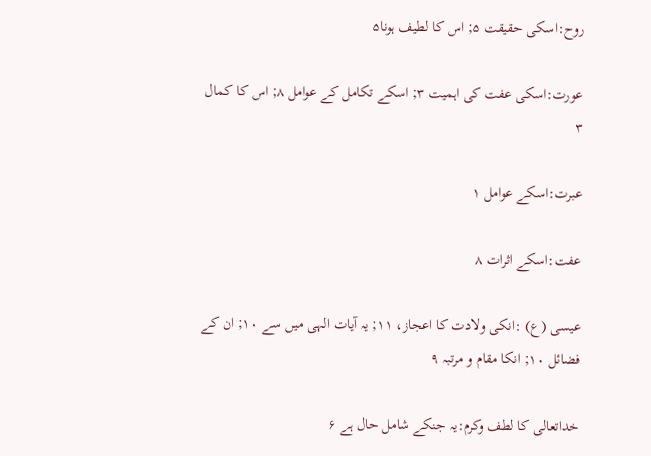روح:اسكى حقيقت ۵; اس كا لطيف ہونا۵

عورت:اسكى عفت كى اہميت ۳; اسكے تكامل كے عوامل ۸; اس كا كمال ۳

عبرت:اسكے عوامل ۱

عفت:اسكے اثرات ۸

عيسى (ع) :انكى ولادت كا اعجاز، ۱۱; يہ آيات الہى ميں سے ۱۰; ان كے فضائل ۱۰; انكا مقام و مرتبہ ۹

خداتعالى كا لطف وكرم:يہ جنكے شامل حال ہے ۶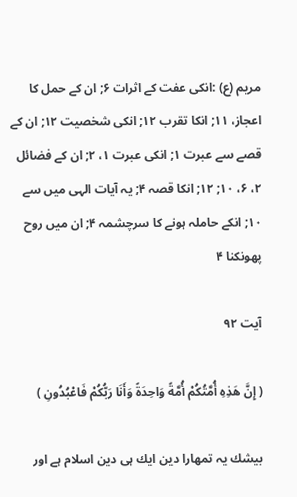مريم (ع) :انكى عفت كے اثرات ۶; ان كے حمل كا اعجاز، ۱۱; انكا تقرب ۱۲; انكى شخصيت ۱۲; ان كے قصے سے عبرت ۱; انكى عبرت ۱، ۲; ان كے فضائل ۲، ۶، ۱۰; ۱۲; انكا قصہ ۴; يہ آيات الہى ميں سے ۱۰; انكے حاملہ ہونے كا سرچشمہ ۴; ان ميں روح پھونكنا ۴

آیت ۹۲

( إِنَّ هَذِهِ أُمَّتُكُمْ أُمَّةً وَاحِدَةً وَأَنَا رَبُّكُمْ فَاعْبُدُونِ )

بيشك يہ تمھارا دين ايك ہى دين اسلام ہے اور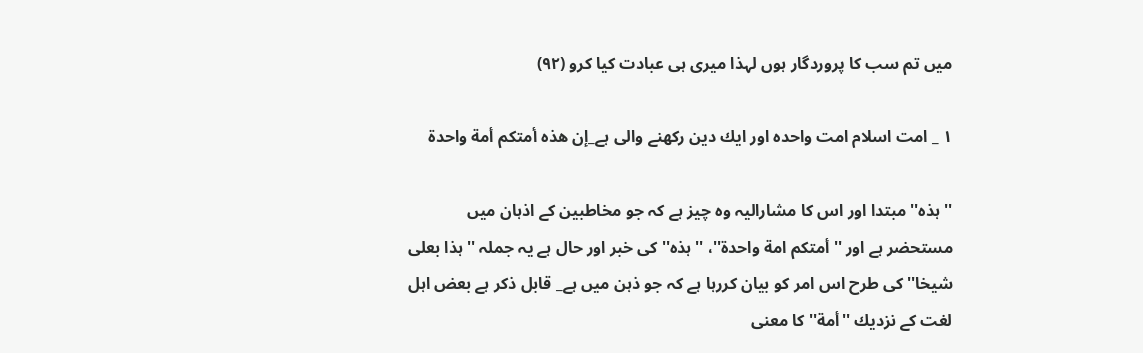ميں تم سب كا پروردگار ہوں لہذا ميرى ہى عبادت كيا كرو (۹۲)

۱ _ امت اسلام امت واحدہ اور ايك دين ركھنے والى ہے_إن هذه أمتكم أمة واحدة

''ہذہ'' مبتدا اور اس كا مشاراليہ وہ چيز ہے كہ جو مخاطبين كے اذہان ميں مستحضر ہے اور ''أمتكم امة واحدة''، ''ہذہ'' كى خبر اور حال ہے يہ جملہ ''ہذا بعلى شيخا'' كى طرح اس امر كو بيان كررہا ہے كہ جو ذہن ميں ہے_ قابل ذكر ہے بعض اہل لغت كے نزديك ''أمة'' كا معنى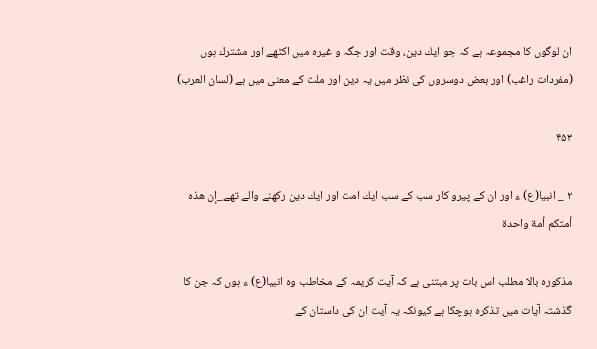ان لوگوں كا مجموعہ ہے كہ جو ايك دين، وقت اور جگہ و غيرہ ميں اكٹھے اور مشترك ہوں (مفردات راغب) اور بعض دوسروں كى نظر ميں يہ دين اور ملت كے معنى ميں ہے (لسان العرب)

۴۵۳

۲ _ انبيا(ع) ء اور ان كے پيرو كار سب كے سب ايك امت اور ايك دين ركھنے والے تھے_إن هذه أمتكم أمة واحدة

مذكورہ بالا مطلب اس بات پر مبتنى ہے كہ آيت كريمہ كے مخاطب وہ انبيا(ع) ء ہوں كہ جن كا گذشتہ آيات ميں تذكرہ ہوچكا ہے كيونكہ يہ آيت ان كى داستان كے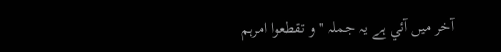آخر ميں آئي ہے يہ جملہ ''و تقطعوا امرہم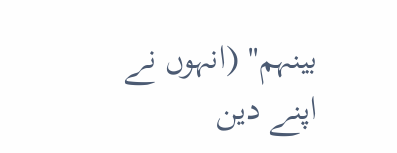بينہم'' (انہوں نے اپنے دين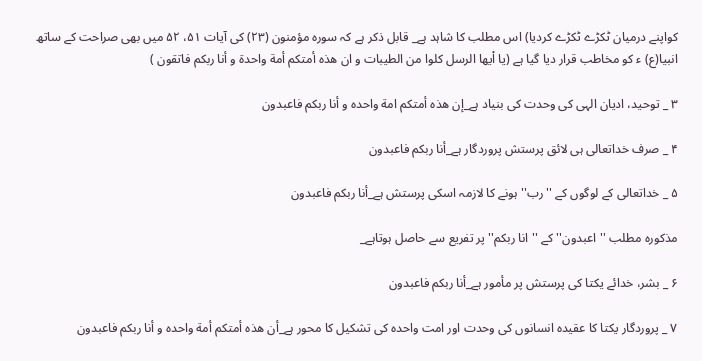كواپنے درميان ٹكڑے ٹكڑے كرديا) اس مطلب كا شاہد ہے_ قابل ذكر ہے كہ سورہ مؤمنون (۲۳) كى آيات ۵۱، ۵۲ ميں بھى صراحت كے ساتھ انبيا(ع) ء كو مخاطب قرار ديا گيا ہے (يا اْيها الرسل كلوا من الطيبات و ان هذه أمتكم أمة واحدة و أنا ربكم فاتقون )

۳ _ توحيد، اديان الہى كى وحدت كى بنياد ہے_إن هذه أمتكم امة واحده و أنا ربكم فاعبدون

۴ _ صرف خداتعالى ہى لائق پرستش پروردگار ہے_أنا ربكم فاعبدون

۵ _ خداتعالى كے لوگوں كے ''رب'' ہونے كا لازمہ اسكى پرستش ہے_أنا ربكم فاعبدون

مذكورہ مطلب ''اعبدون'' كے ''انا ربكم'' پر تفريع سے حاصل ہوتاہے_

۶ _ بشر، خدائے يكتا كى پرستش پر مأمور ہے_أنا ربكم فاعبدون

۷ _ پروردگار يكتا كا عقيدہ انسانوں كى وحدت اور امت واحدہ كى تشكيل كا محور ہے_أن هذه أمتكم أمة واحده و أنا ربكم فاعبدون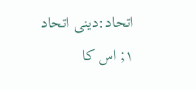اتحاد:دينى اتحاد ۱; اس كا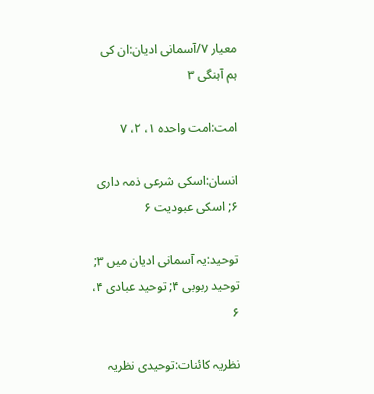معيار ۷/آسمانى اديان:ان كى ہم آہنگى ۳

امت:امت واحدہ ۱، ۲، ۷

انسان:اسكى شرعى ذمہ دارى ۶; اسكى عبوديت ۶

توحيد:يہ آسمانى اديان ميں ۳; توحيد ربوبى ۴; توحيد عبادى ۴، ۶

نظريہ كائنات:توحيدى نظريہ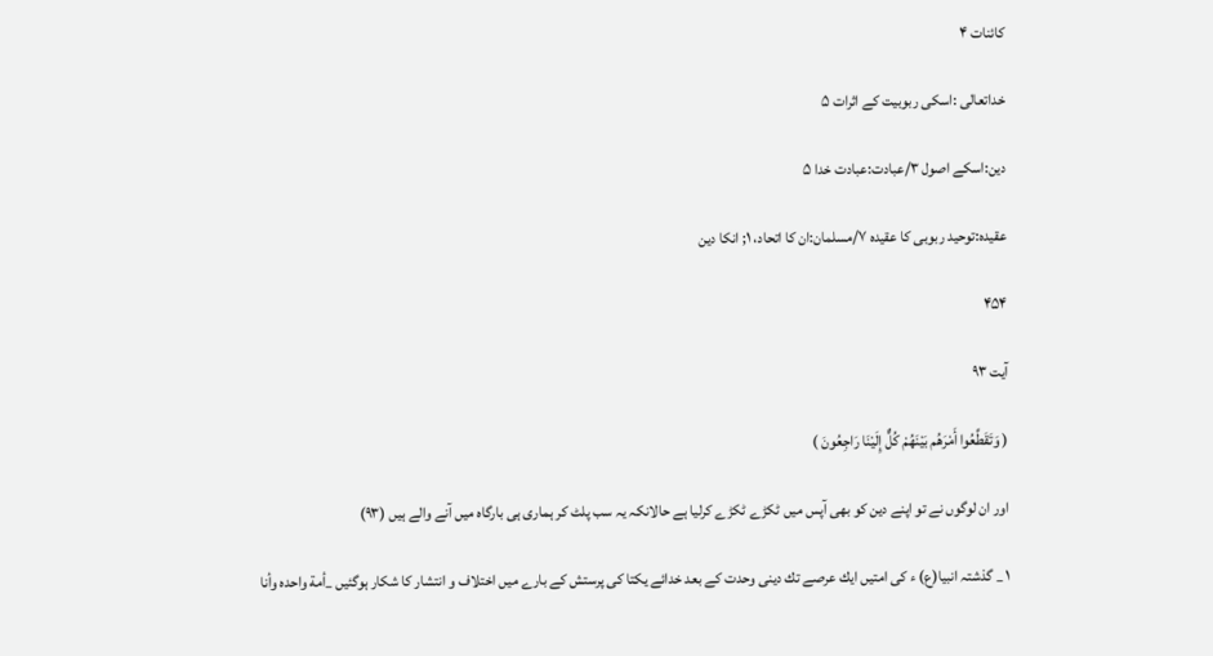كائنات ۴

خداتعالى :اسكى ربوبيت كے اثرات ۵

دين:اسكے اصول ۳/عبادت:عبادت خدا ۵

عقيدہ:توحيد ربوبى كا عقيدہ ۷/مسلمان:ان كا اتحاد، ۱; انكا دين

۴۵۴

آیت ۹۳

( وَتَقَطَّعُوا أَمْرَهُم بَيْنَهُمْ كُلٌّ إِلَيْنَا رَاجِعُونَ )

اور ان لوگوں نے تو اپنے دين كو بھى آپس ميں ٹكڑے ٹكڑے كرليا ہے حالانكہ يہ سب پلٹ كر ہمارى ہى بارگاہ ميں آنے والے ہيں (۹۳)

۱ _ گذشتہ انبيا(ع) ء كى امتيں ايك عرصے تك دينى وحدت كے بعد خدائے يكتا كى پرستش كے بارے ميں اختلاف و انتشار كا شكار ہوگئيں _أمة واحده وأنا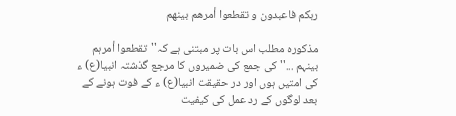ربكم فاعبدون و تقطعوا أمرهم بينهم

مذكورہ مطلب اس بات پر مبتنى ہے كہ''تقطعوا أمرہم بينہم ...''كى جمع كى ضميروں كا مرجع گذشتہ انبيا(ع) ء كى امتيں ہوں اور در حقيقت انبيا(ع) ء كے فوت ہونے كے بعد لوگوں كے رد عمل كى كيفيت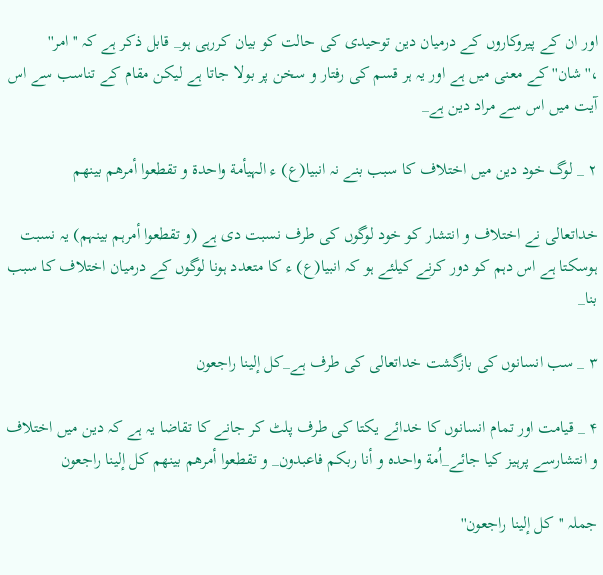اور ان كے پيروكاروں كے درميان دين توحيدى كى حالت كو بيان كررہى ہو_ قابل ذكر ہے كہ ''امر'' ،''شان'' كے معنى ميں ہے اور يہ ہر قسم كى رفتار و سخن پر بولا جاتا ہے ليكن مقام كے تناسب سے اس آيت ميں اس سے مراد دين ہے_

۲ _ لوگ خود دين ميں اختلاف كا سبب بنے نہ انبيا(ع) ء الہيأمة واحدة و تقطعوا أمرهم بينهم

خداتعالى نے اختلاف و انتشار كو خود لوگوں كى طرف نسبت دى ہے (و تقطعوا أمرہم بينہم) يہ نسبت ہوسكتا ہے اس دہم كو دور كرنے كيلئے ہو كہ انبيا(ع) ء كا متعدد ہونا لوگوں كے درميان اختلاف كا سبب بنا_

۳ _ سب انسانوں كى بازگشت خداتعالى كى طرف ہے_كل إلينا راجعون

۴ _ قيامت اور تمام انسانوں كا خدائے يكتا كى طرف پلٹ كر جانے كا تقاضا يہ ہے كہ دين ميں اختلاف و انتشارسے پرہيز كيا جائے_اُمة واحده و أنا ربكم فاعبدون_ و تقطعوا أمرهم بينهم كل إلينا راجعون

جملہ ''كل إلينا راجعون''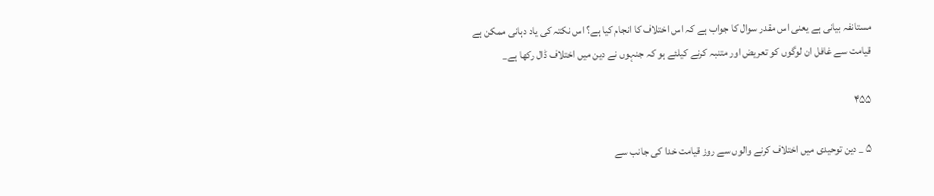مستانفہ بيانى ہے يعنى اس مقدر سوال كا جواب ہے كہ اس اختلاف كا انجام كيا ہے؟ اس نكتہ كى ياد دہانى ممكن ہے قيامت سے غافل ان لوگوں كو تعريض اور متنبہ كرنے كيلئے ہو كہ جنہوں نے دين ميں اختلاف ڈال ركھا ہے_

۴۵۵

۵ _ دين توحيدى ميں اختلاف كرنے والوں سے روز قيامت خدا كى جانب سے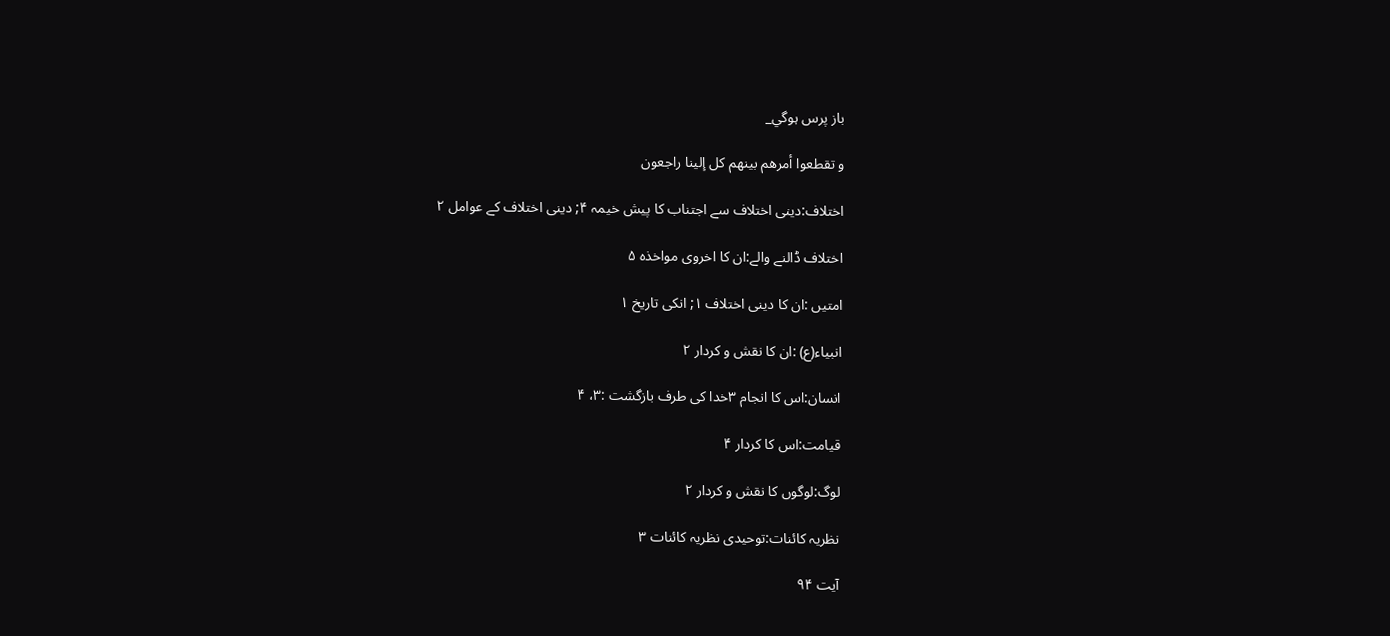باز پرس ہوگي_

و تقطعوا أمرهم بينهم كل إلينا راجعون

اختلاف:دينى اختلاف سے اجتناب كا پيش خيمہ ۴; دينى اختلاف كے عوامل ۲

اختلاف ڈالنے والے:ان كا اخروى مواخذہ ۵

امتيں :ان كا دينى اختلاف ۱; انكى تاريخ ۱

انبياء(ع) :ان كا نقش و كردار ۲

انسان:اس كا انجام ۳خدا كى طرف بازگشت :۳، ۴

قيامت:اس كا كردار ۴

لوگ:لوگوں كا نقش و كردار ۲

نظريہ كائنات:توحيدى نظريہ كائنات ۳

آیت ۹۴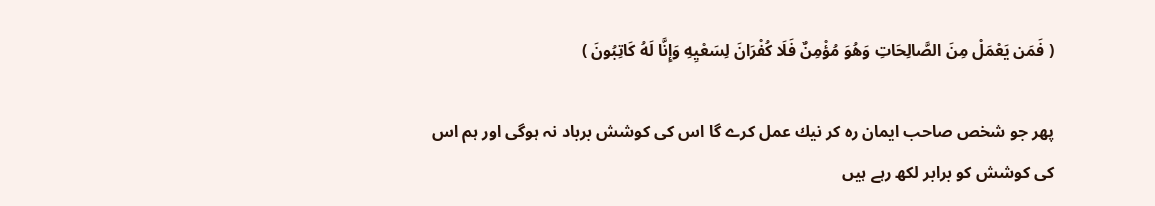( فَمَن يَعْمَلْ مِنَ الصَّالِحَاتِ وَهُوَ مُؤْمِنٌ فَلَا كُفْرَانَ لِسَعْيِهِ وَإِنَّا لَهُ كَاتِبُونَ )

پھر جو شخص صاحب ايمان رہ كر نيك عمل كرے گا اس كى كوشش برباد نہ ہوگى اور ہم اس كى كوشش كو برابر لكھ رہے ہيں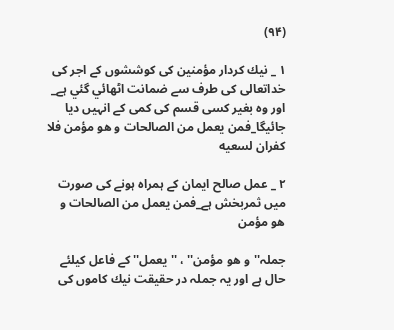(۹۴)

۱ _ نيك كردار مؤمنين كى كوششوں كے اجر كى خداتعالى كى طرف سے ضمانت اٹھائي گئي ہے_ اور وہ بغير كسى قسم كى كمى كے انہيں ديا جائيگا_فمن يعمل من الصالحات و هو مؤمن فلا كفران لسعيه

۲ _ عمل صالح ايمان كے ہمراہ ہونے كى صورت ميں ثمربخش ہے_فمن يعمل من الصالحات و هو مؤمن

جملہ''و هو مؤمن'' ، ''يعمل'' كے فاعل كيلئے حال ہے اور يہ جملہ در حقيقت نيك كاموں كى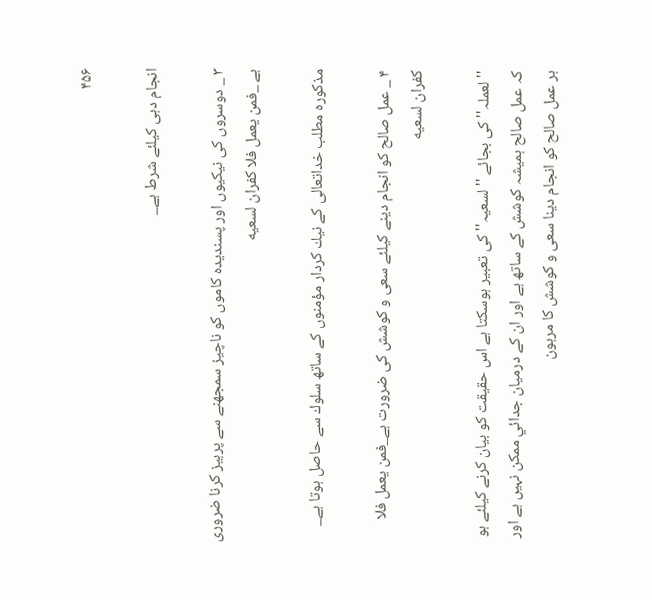۴۵۶

انجام دہى كيلئے شرط ہے_

۳ _ دوسروں كى نيكيوں اور پسنديدہ كاموں كو ناچيز سمجھنے سے پرہيز كرنا ضرورى ہے _فمن يعمل فلا كفران لسعيه

مذكورہ مطلب خداتعالى كے نيك كردار مؤمنوں كے ساتھ سلوك سے حاصل ہوتا ہے_

۴ _ عمل صالح كو انجام دينے كيلئے سعى و كوشش كى ضرورت ہے_فمن يعمل فلا كفران لسعيه

''لعملہ'' كى بجائے ''لسعيہ'' كى تعبير ہوسكتا ہے اس حقيقت كو بيان كرنے كيلئے ہو كہ عمل صالح ہميشہ كوشش كے ساتھ ہے اور ان كے درميان جدائي ممكن نہيں ہے اور ہر عمل صالح كو انجام دينا سعى و كوشش كا مرہون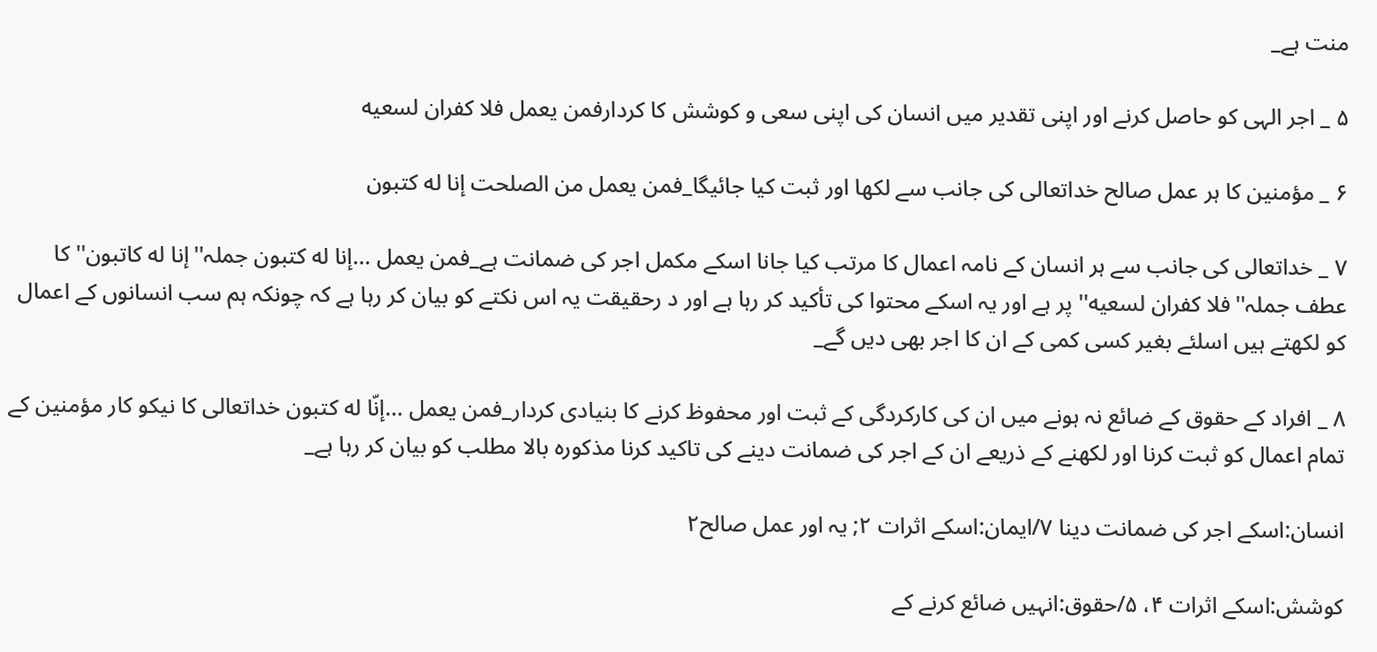منت ہے_

۵ _ اجر الہى كو حاصل كرنے اور اپنى تقدير ميں انسان كى اپنى سعى و كوشش كا كردارفمن يعمل فلا كفران لسعيه

۶ _ مؤمنين كا ہر عمل صالح خداتعالى كى جانب سے لكھا اور ثبت كيا جائيگا_فمن يعمل من الصلحت إنا له كتبون

۷ _ خداتعالى كى جانب سے ہر انسان كے نامہ اعمال كا مرتب كيا جانا اسكے مكمل اجر كى ضمانت ہے_فمن يعمل ...إنا له كتبون جملہ''إنا له كاتبون'' كا عطف جملہ''فلا كفران لسعيه'' پر ہے اور يہ اسكے محتوا كى تأكيد كر رہا ہے اور د رحقيقت يہ اس نكتے كو بيان كر رہا ہے كہ چونكہ ہم سب انسانوں كے اعمال كو لكھتے ہيں اسلئے بغير كسى كمى كے ان كا اجر بھى ديں گے_

۸ _ افراد كے حقوق كے ضائع نہ ہونے ميں ان كى كاركردگى كے ثبت اور محفوظ كرنے كا بنيادى كردار_فمن يعمل ...إنّا له كتبون خداتعالى كا نيكو كار مؤمنين كے تمام اعمال كو ثبت كرنا اور لكھنے كے ذريعے ان كے اجر كى ضمانت دينے كى تاكيد كرنا مذكورہ بالا مطلب كو بيان كر رہا ہے_

انسان:اسكے اجر كى ضمانت دينا ۷/ايمان:اسكے اثرات ۲; يہ اور عمل صالح۲

كوشش:اسكے اثرات ۴، ۵/حقوق:انہيں ضائع كرنے كے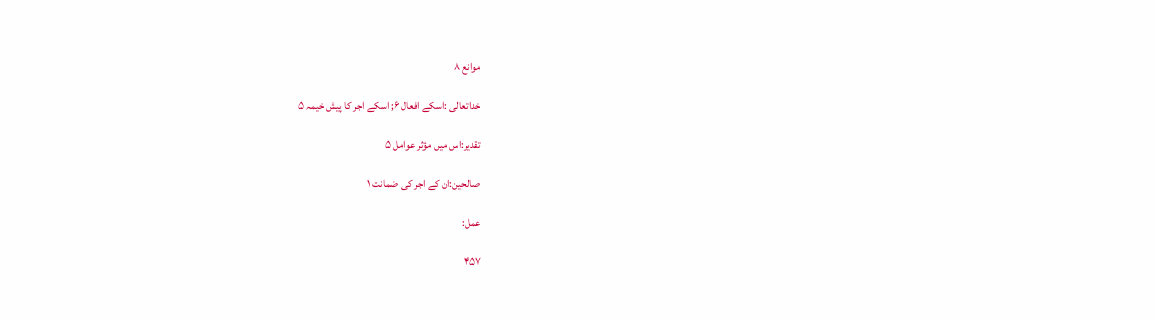موانع ۸

خداتعالى :اسكے افعال ۶; اسكے اجر كا پيش خيمہ ۵

تقدير:اس ميں مؤثر عوامل ۵

صالحين:ان كے اجر كى ضمانت ۱

عمل:

۴۵۷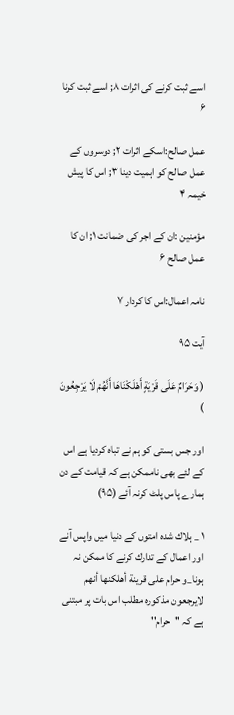اسے ثبت كرنے كى اثرات ۸; اسے ثبت كرنا ۶

عمل صالح:اسكے اثرات ۲; دوسروں كے عمل صالح كو اہميت دينا ۳; اس كا پيش خيمہ ۴

مؤمنين :ان كے اجر كى ضمانت ۱; ان كا عمل صالح ۶

نامہ اعمال:اس كا كردار ۷

آیت ۹۵

( وَحَرَامٌ عَلَى قَرْيَةٍ أَهْلَكْنَاهَا أَنَّهُمْ لَا يَرْجِعُونَ )

اور جس بستى كو ہم نے تباہ كرديا ہے اس كے لئے بھى ناممكن ہے كہ قيامت كے دن ہمارے پاس پلٹ كرنہ آئے (۹۵)

۱ _ ہلاك شدہ امتوں كے دنيا ميں واپس آنے اور اعمال كے تدارك كرنے كا ممكن نہ ہونا_و حرام على قرينة أهلكنها أنهم لايرجعون مذكورہ مطلب اس بات پر مبتنى ہے كہ ''حرام''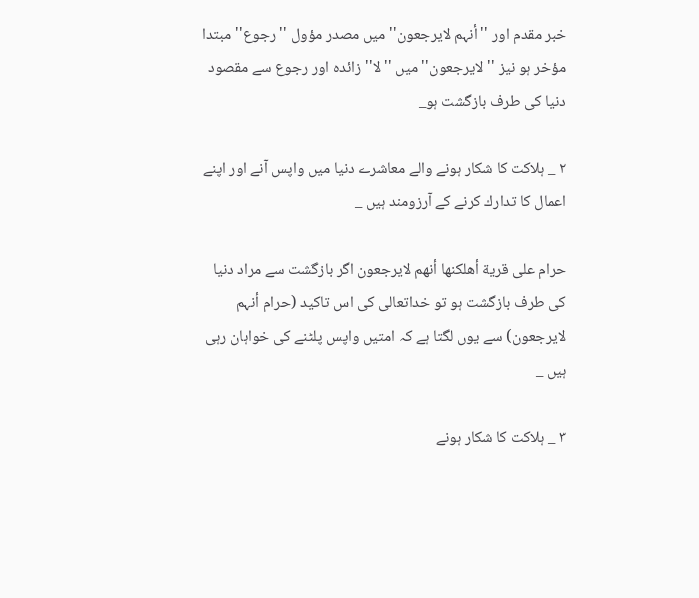خبر مقدم اور ''أنہم لايرجعون'' ميں مصدر مؤول ''رجوع'' مبتدا مؤخر ہو نيز ''لايرجعون'' ميں ''لا'' زائدہ اور رجوع سے مقصود دنيا كى طرف بازگشت ہو_

۲ _ ہلاكت كا شكار ہونے والے معاشرے دنيا ميں واپس آنے اور اپنے اعمال كا تدارك كرنے كے آرزومند ہيں _

حرام على قرية أهلكنها أنهم لايرجعون اگر بازگشت سے مراد دنيا كى طرف بازگشت ہو تو خداتعالى كى اس تاكيد (حرام أنہم لايرجعون) سے يوں لگتا ہے كہ امتيں واپس پلٹنے كى خواہان رہى ہيں _

۳ _ ہلاكت كا شكار ہونے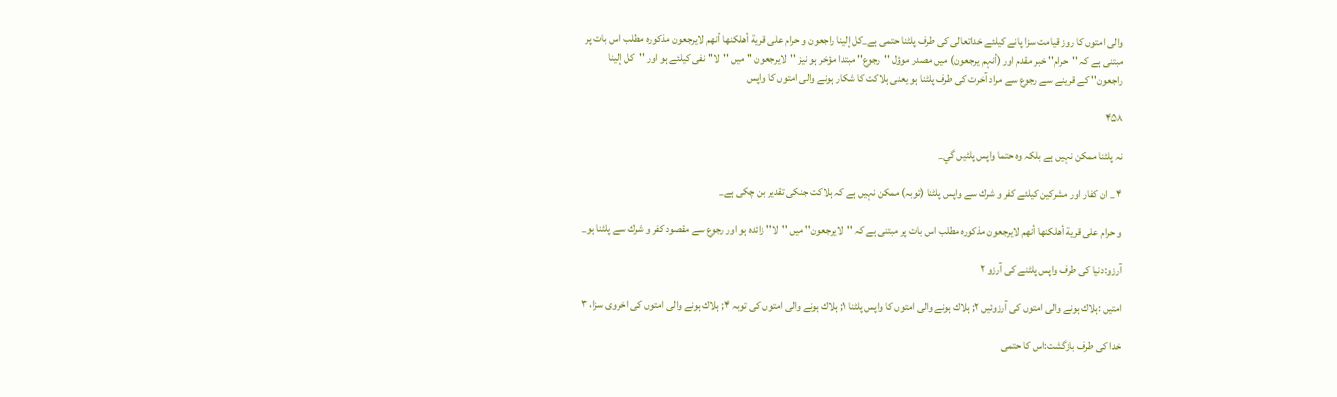والى امتوں كا روز قيامت سزا پانے كيلئے خداتعالى كى طرف پلٹنا حتمى ہے_كل إلينا راجعون و حرام على قرية أهلكنها أنهم لايرجعون مذكورہ مطلب اس بات پر مبتنى ہے كہ ''حرام'' خبر مقدم اور (أنہم يرجعون) ميں مصدر موؤل ''رجوع'' مبتدا مؤخر ہو نيز ''لايرجعون '' ميں ''لا'' نفى كيلئے ہو اور ''كل إلينا راجعون'' كے قرينے سے رجوع سے مراد آخرت كى طرف پلٹنا ہو يعنى ہلاكت كا شكار ہونے والى امتوں كا واپس

۴۵۸

نہ پلٹنا ممكن نہيں ہے بلكہ وہ حتما واپس پلٹيں گي_

۴ _ ان كفار اور مشركين كيلئے كفر و شرك سے واپس پلٹنا (توبہ) ممكن نہيں ہے كہ ہلاكت جنكى تقدير بن چكى ہے_

و حرام على قرية أهلكنها أنهم لايرجعون مذكورہ مطلب اس بات پر مبتنى ہے كہ ''لايرجعون'' ميں ''لا'' زائدہ ہو اور رجوع سے مقصود كفر و شرك سے پلٹنا ہو_

آرزو:دنيا كى طرف واپس پلٹنے كى آرزو ۲

امتيں :ہلاك ہونے والى امتوں كى آرزوئيں ۲; ہلاك ہونے والى امتوں كا واپس پلٹنا ۱; ہلاك ہونے والى امتوں كى توبہ ۴; ہلاك ہونے والى امتوں كى اخروى سزا، ۳

خدا كى طرف بازگشت:اس كا حتمى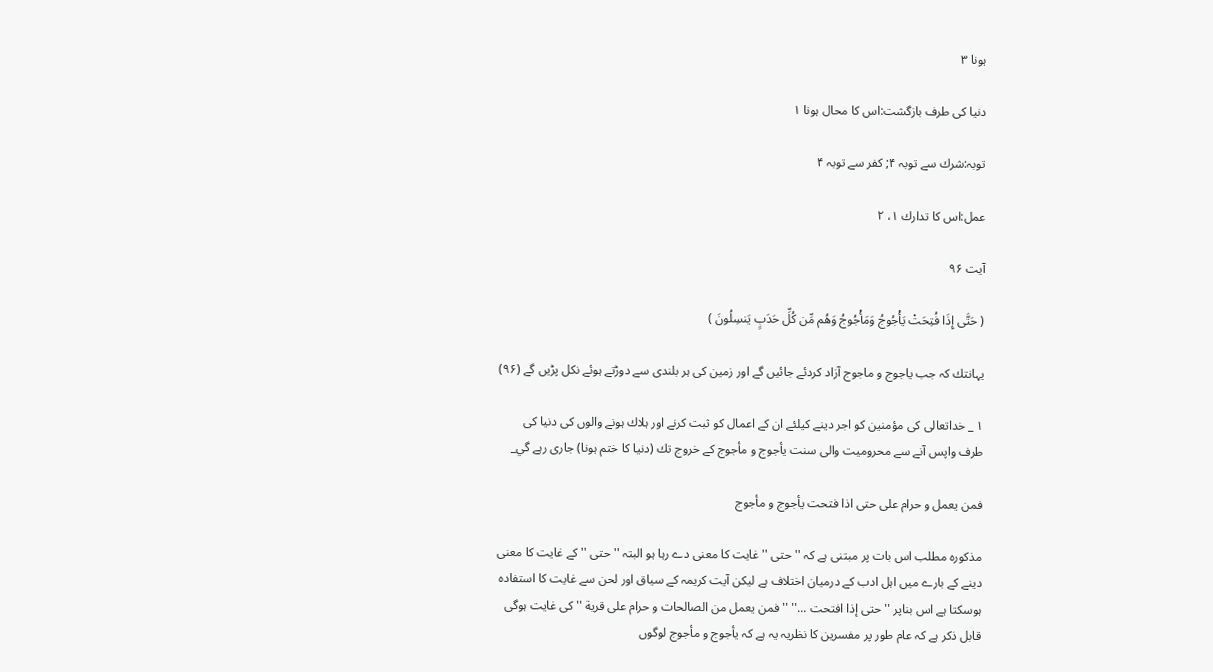ہونا ۳

دنيا كى طرف بازگشت:اس كا محال ہونا ۱

توبہ:شرك سے توبہ ۴; كفر سے توبہ ۴

عمل:اس كا تدارك ۱، ۲

آیت ۹۶

( حَتَّى إِذَا فُتِحَتْ يَأْجُوجُ وَمَأْجُوجُ وَهُم مِّن كُلِّ حَدَبٍ يَنسِلُونَ )

يہانتك كہ جب ياجوج و ماجوج آزاد كردئے جائيں گے اور زمين كى ہر بلندى سے دوڑتے ہوئے نكل پڑيں گے (۹۶)

۱ _ خداتعالى كى مؤمنين كو اجر دينے كيلئے ان كے اعمال كو ثبت كرنے اور ہلاك ہونے والوں كى دنيا كى طرف واپس آنے سے محروميت والى سنت يأجوج و مأجوج كے خروج تك (دنيا كا ختم ہونا) جارى رہے گي_

فمن يعمل و حرام على حتى اذا فتحت يأجوج و مأجوج

مذكورہ مطلب اس بات پر مبتنى ہے كہ '' حتى '' غايت كا معنى دے رہا ہو البتہ ''حتى '' كے غايت كا معنى دينے كے بارے ميں اہل ادب كے درميان اختلاف ہے ليكن آيت كريمہ كے سياق اور لحن سے غايت كا استفادہ ہوسكتا ہے اس بناپر ''حتى إذا افتحت ...'' ''فمن يعمل من الصالحات و حرام على قرية '' كى غايت ہوگى قابل ذكر ہے كہ عام طور پر مفسرين كا نظريہ يہ ہے كہ يأجوج و مأجوج لوگوں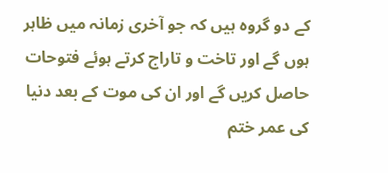كے دو گروہ ہيں كہ جو آخرى زمانہ ميں ظاہر ہوں گے اور تاخت و تاراج كرتے ہوئے فتوحات حاصل كريں گے اور ان كى موت كے بعد دنيا كى عمر ختم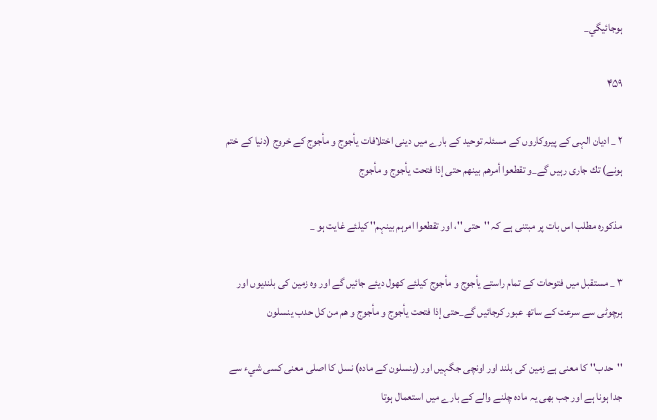ہوجائيگي_

۴۵۹

۲ _ اديان الہى كے پيروكاروں كے مسئلہ توحيد كے بارے ميں دينى اختلافات يأجوج و مأجوج كے خروج (دنيا كے ختم ہونے) تك جارى رہيں گے_و تقطعوا أمرهم بينهم حتى إذا فتحت يأجوج و مأجوج

مذكورہ مطلب اس بات پر مبتنى ہے كہ ''حتى ''، اور تقطعوا امرہم بينہم'' كيلئے غايت ہو _

۳ _ مستقبل ميں فتوحات كے تمام راستے يأجوج و مأجوج كيلئے كھول ديئے جائيں گے اور وہ زمين كى بلنديوں اور ہرچوٹى سے سرعت كے ساتھ عبور كرجائيں گے_حتى إذا فتحت يأجوج و مأجوج و هم من كل حدب ينسلون

''حدب'' كا معنى ہے زمين كى بلند اور اونچى جگہيں اور (ينسلون كے مادہ) نسل كا اصلى معنى كسى شيء سے جدا ہونا ہے اور جب بھى يہ مادہ چلنے والے كے بارے ميں استعمال ہوتا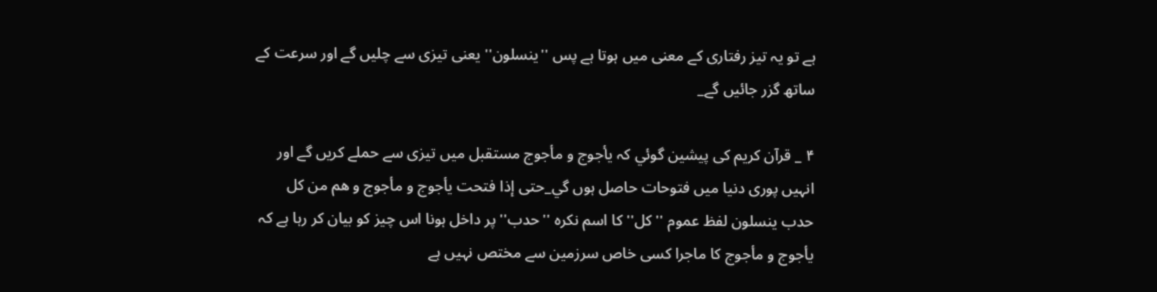ہے تو يہ تيز رفتارى كے معنى ميں ہوتا ہے پس ''ينسلون'' يعنى تيزى سے چليں گے اور سرعت كے ساتھ گزر جائيں گے_

۴ _ قرآن كريم كى پيشين گوئي كہ يأجوج و مأجوج مستقبل ميں تيزى سے حملے كريں گے اور انہيں پورى دنيا ميں فتوحات حاصل ہوں گي_حتى إذا فتحت يأجوج و مأجوج و هم من كل حدب ينسلون لفظ عموم ''كل'' كا اسم نكرہ ''حدب'' پر داخل ہونا اس چيز كو بيان كر رہا ہے كہ يأجوج و مأجوج كا ماجرا كسى خاص سرزمين سے مختص نہيں ہے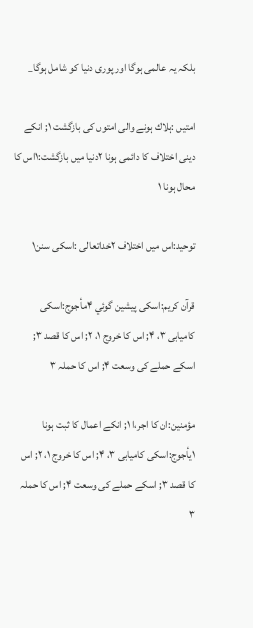بلكہ يہ عالمى ہوگا اور پورى دنيا كو شامل ہوگا_

امتيں :ہلاك ہونے والى امتوں كى بازگشت ۱; انكے دينى اختلاف كا دائمى ہونا ۲دنيا ميں بازگشت:۱اس كا محال ہونا ۱

توحيد:اس ميں اختلاف ۲خداتعالى :اسكى سنن۱

قرآن كريم:اسكى پيشين گوئي ۴مأجوج:اسكى كاميابى ۳، ۴; اس كا خروج ۱، ۲; اس كا قصد ۳; اسكے حملے كى وسعت ۴; اس كا حملہ ۳

مؤمنين:ان كا اجر،ا ۱; انكے اعمال كا ثبت ہونا ۱يأجوج:اسكى كاميابى ۳، ۴; اس كا خروج ۱، ۲; اس كا قصد ۳; اسكے حملے كى وسعت ۴; اس كا حملہ ۳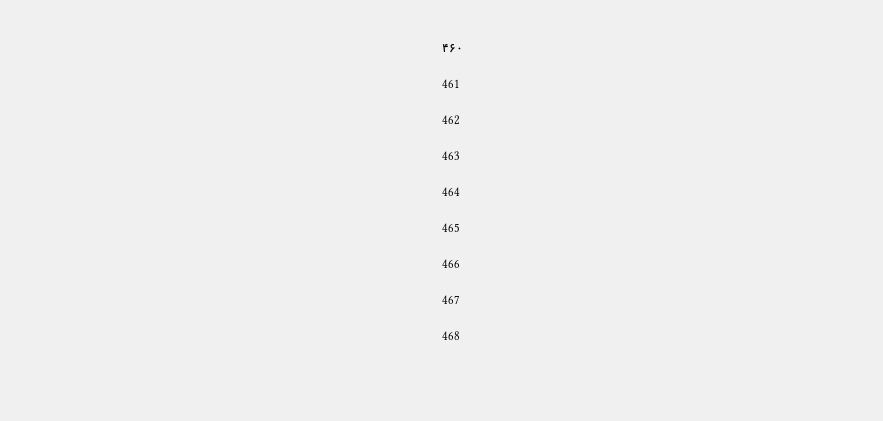۴۶۰

461

462

463

464

465

466

467

468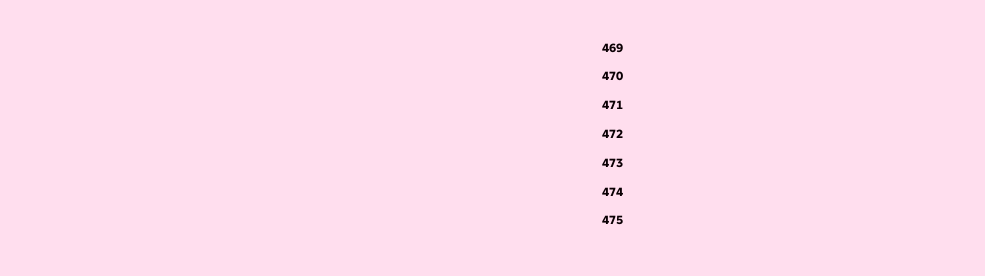469

470

471

472

473

474

475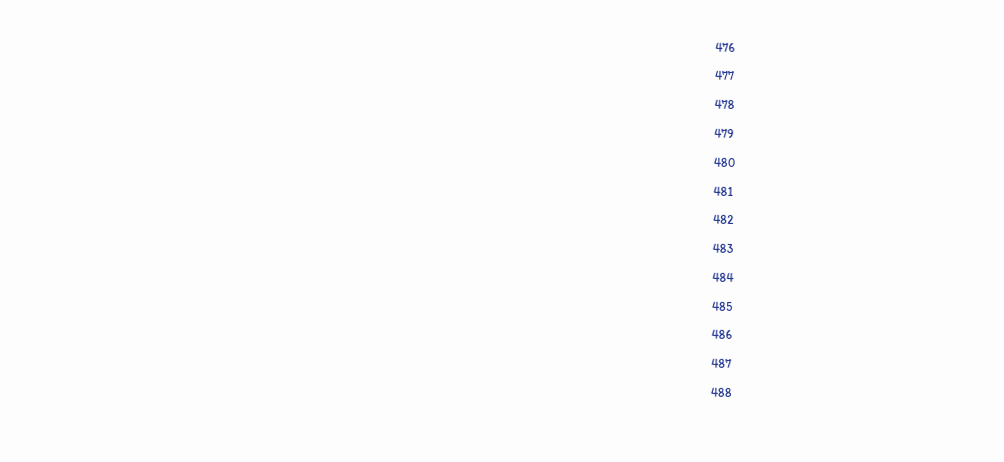476

477

478

479

480

481

482

483

484

485

486

487

488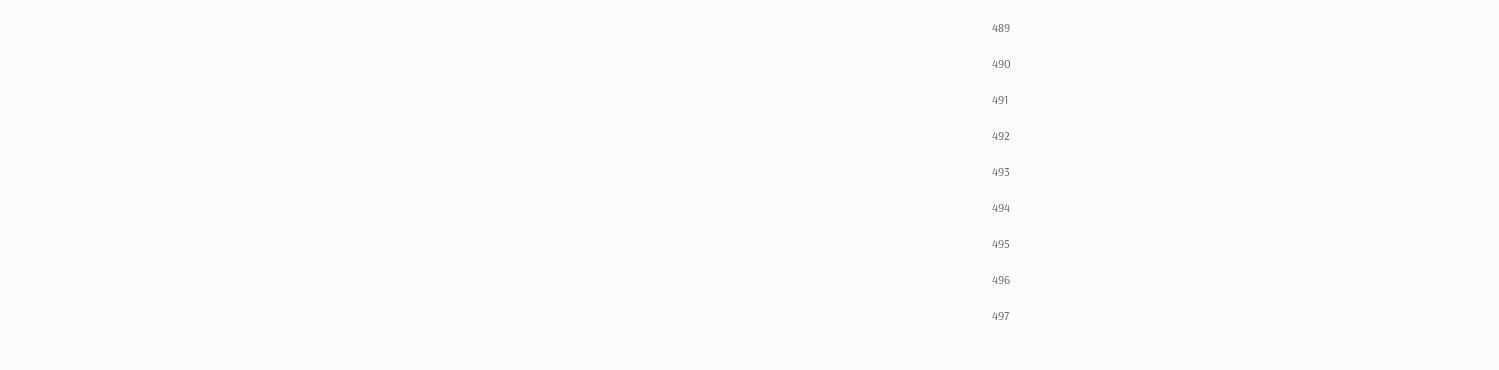489

490

491

492

493

494

495

496

497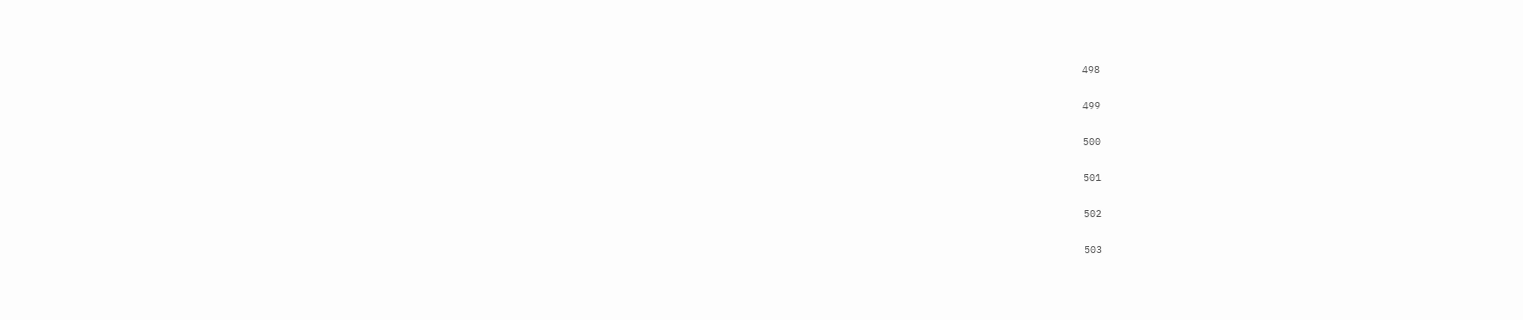498

499

500

501

502

503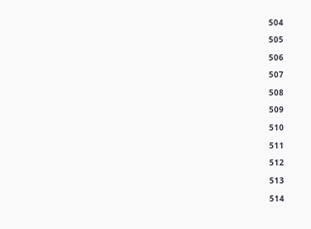504

505

506

507

508

509

510

511

512

513

514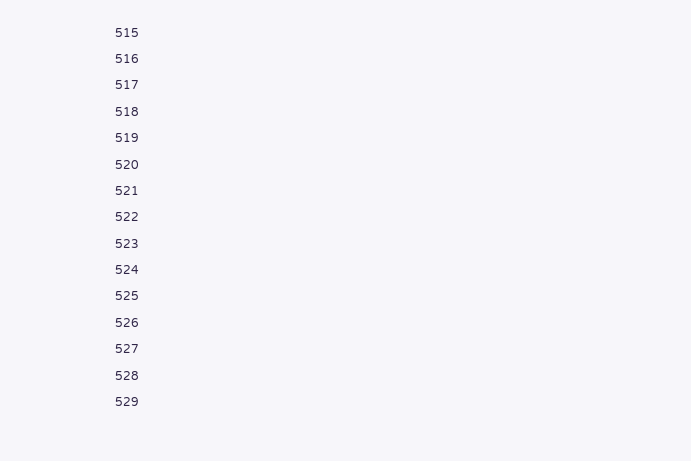515

516

517

518

519

520

521

522

523

524

525

526

527

528

529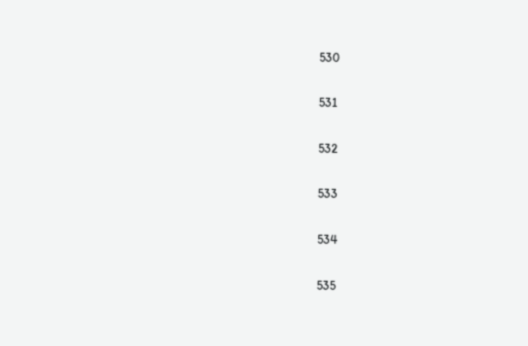530

531

532

533

534

535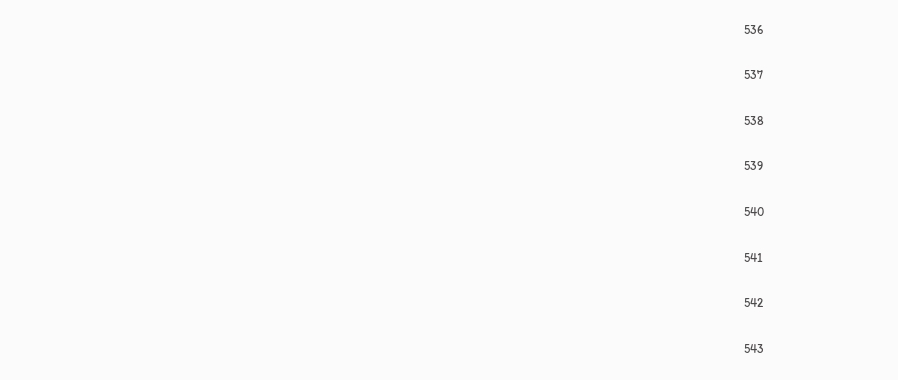536

537

538

539

540

541

542

543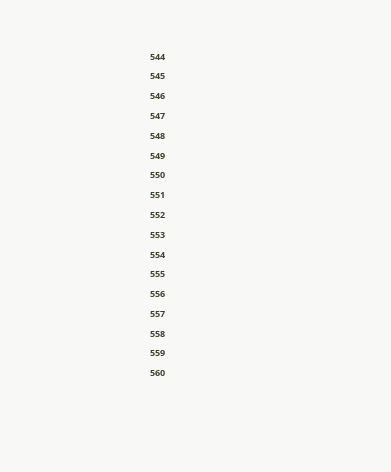544

545

546

547

548

549

550

551

552

553

554

555

556

557

558

559

560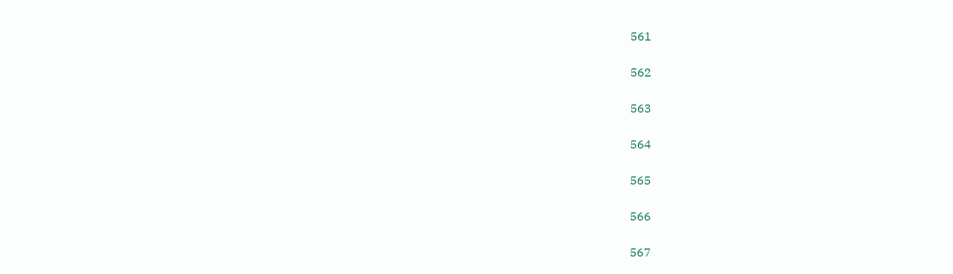561

562

563

564

565

566

567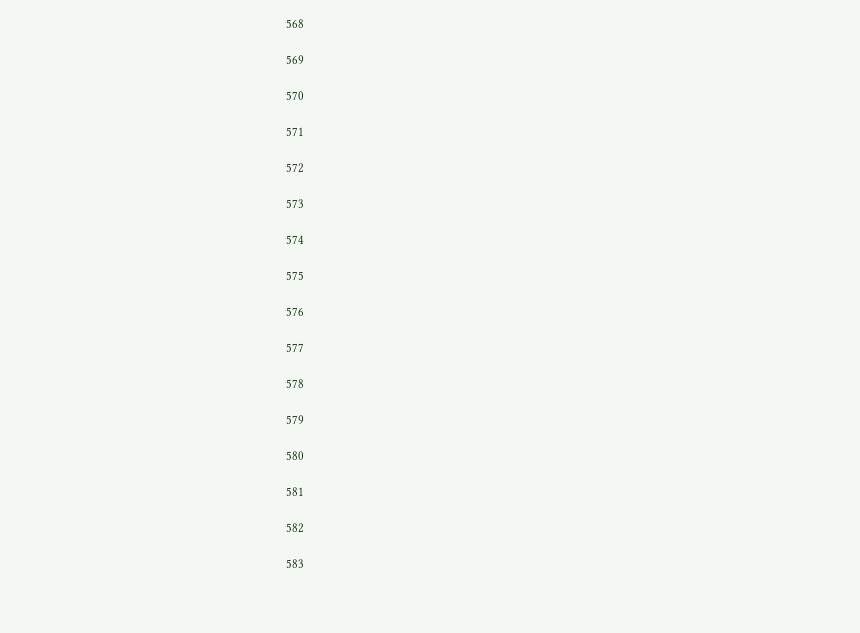568

569

570

571

572

573

574

575

576

577

578

579

580

581

582

583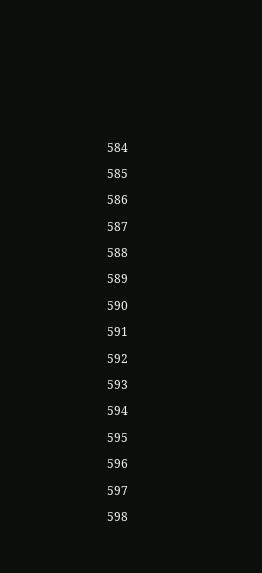584

585

586

587

588

589

590

591

592

593

594

595

596

597

598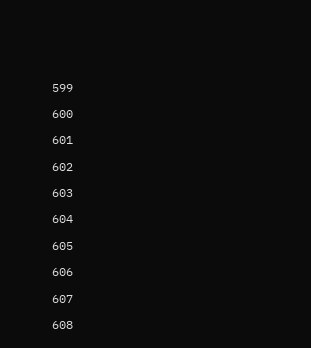599

600

601

602

603

604

605

606

607

608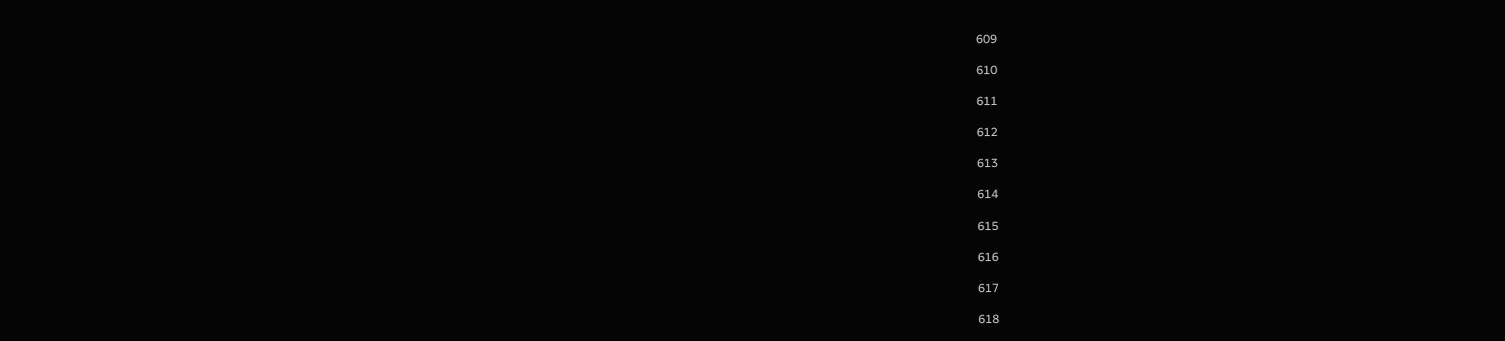609

610

611

612

613

614

615

616

617

618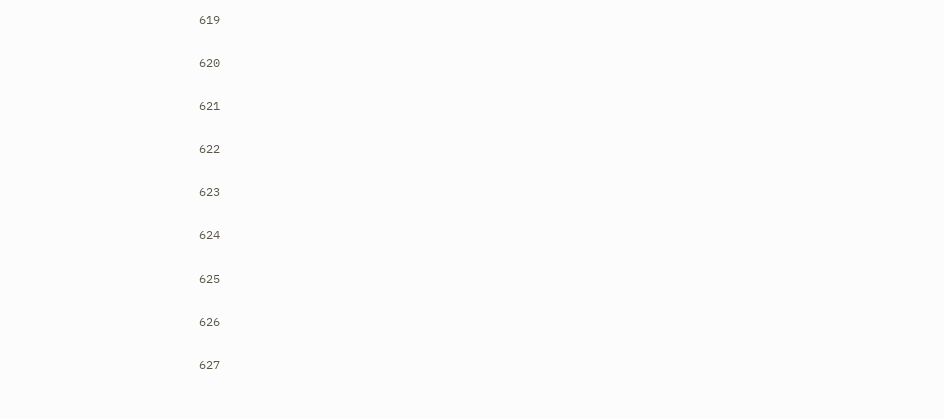619

620

621

622

623

624

625

626

627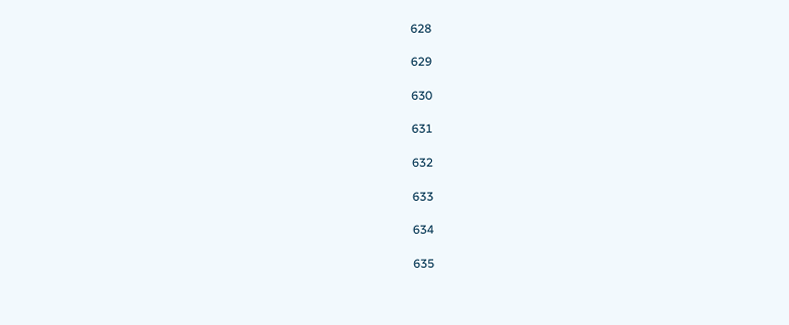628

629

630

631

632

633

634

635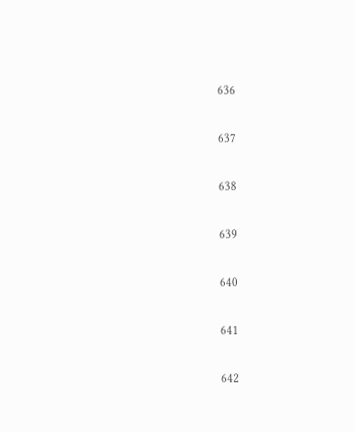636

637

638

639

640

641

642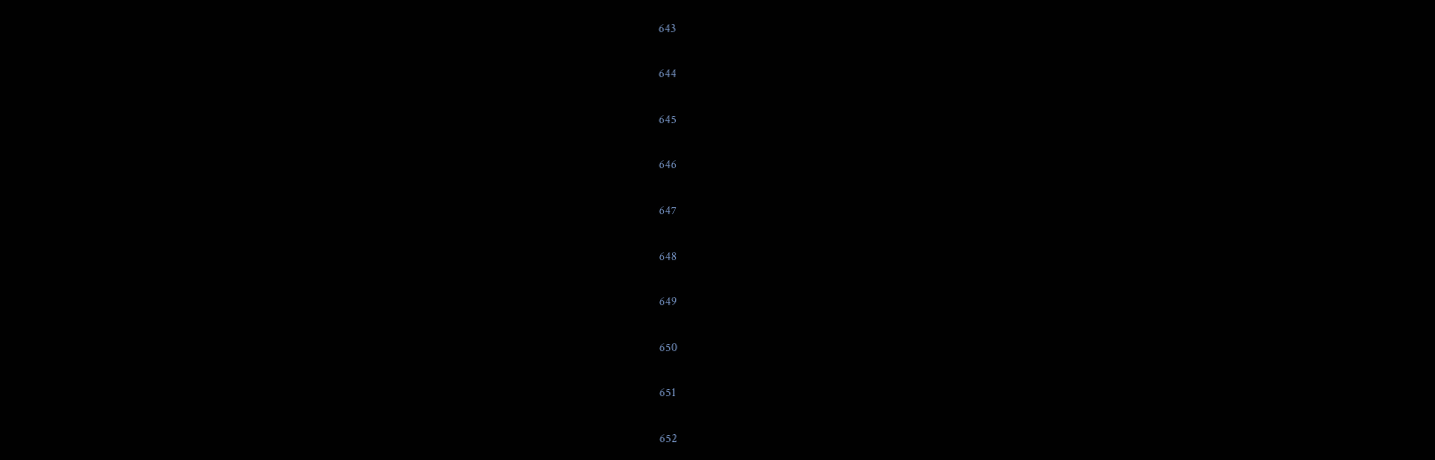643

644

645

646

647

648

649

650

651

652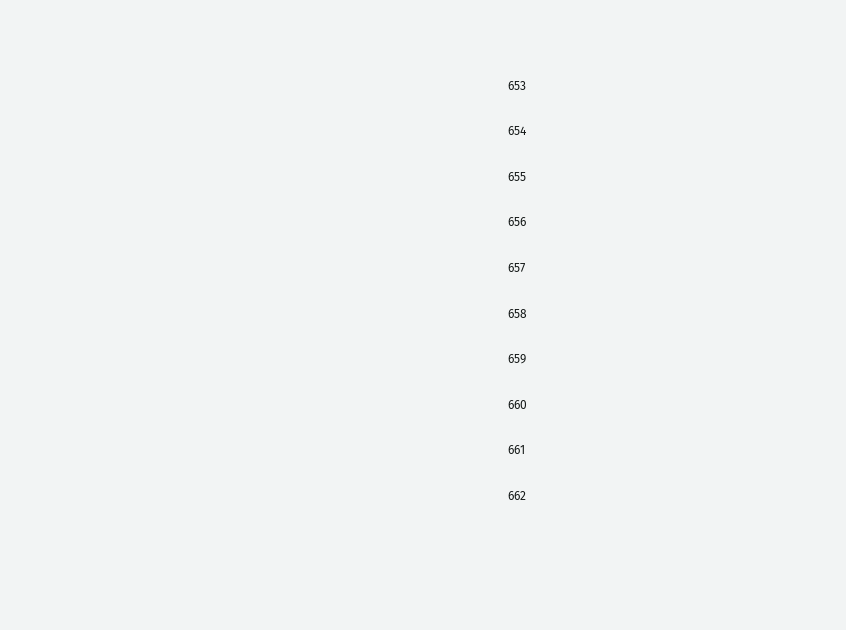653

654

655

656

657

658

659

660

661

662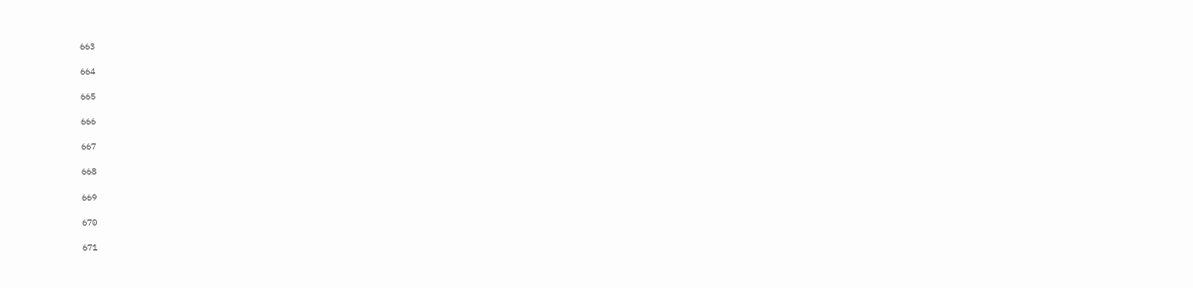663

664

665

666

667

668

669

670

671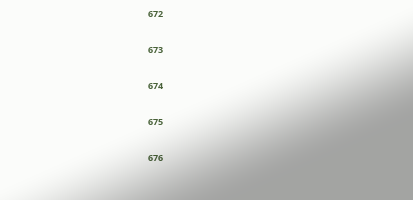672

673

674

675

676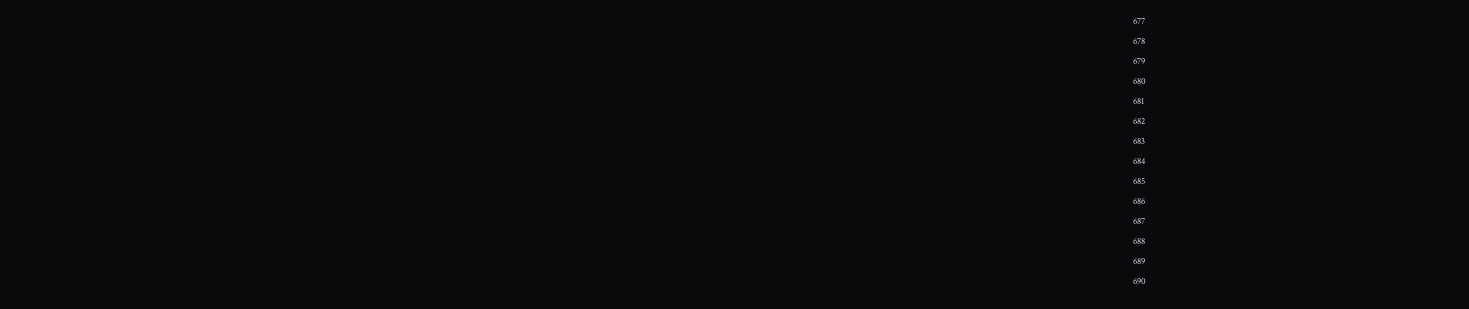677

678

679

680

681

682

683

684

685

686

687

688

689

690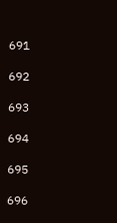691

692

693

694

695

696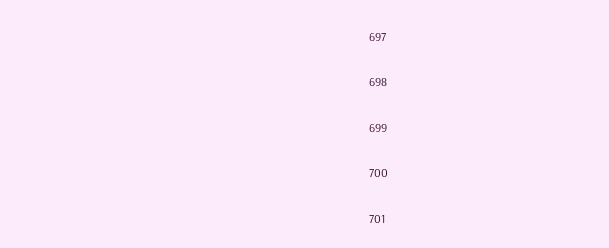697

698

699

700

701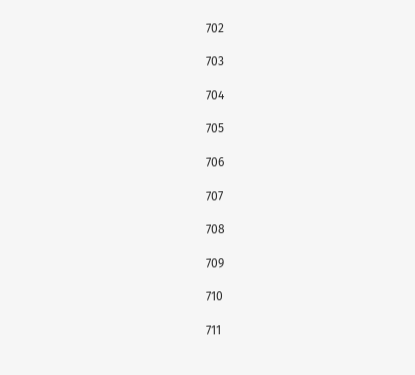702

703

704

705

706

707

708

709

710

711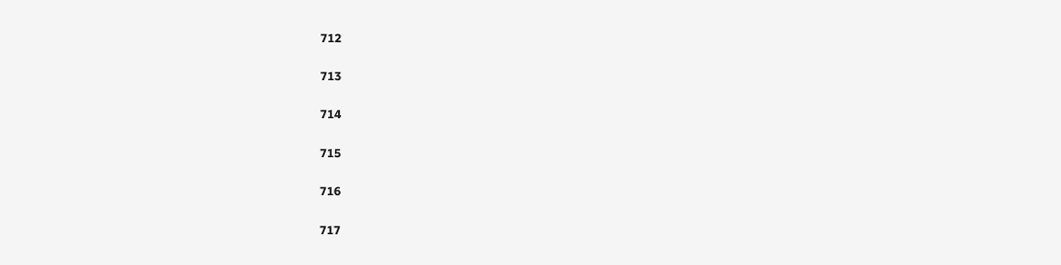712

713

714

715

716

717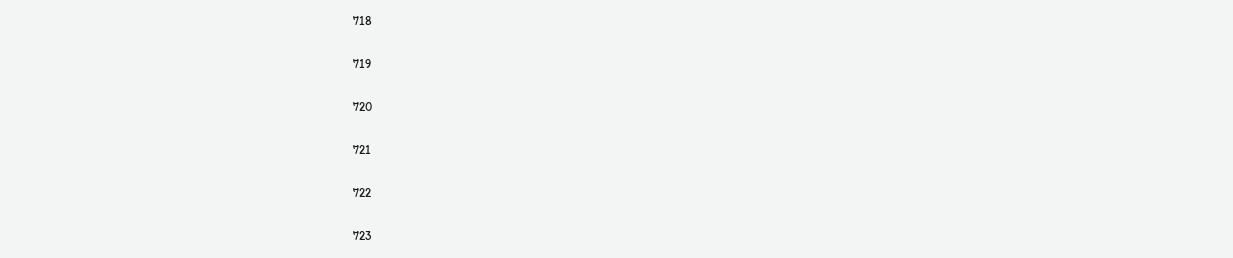718

719

720

721

722

723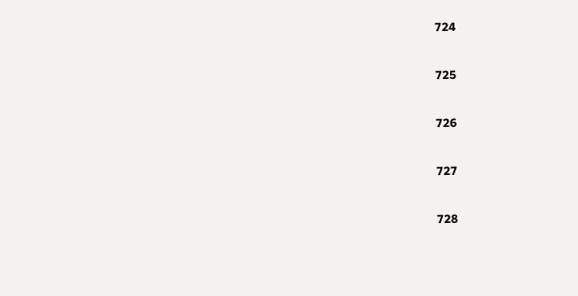724

725

726

727

728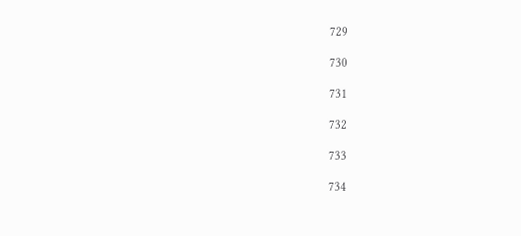729

730

731

732

733

734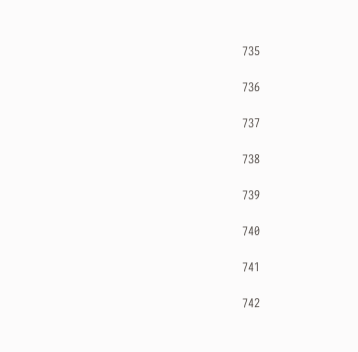735

736

737

738

739

740

741

742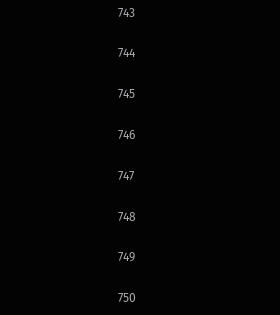743

744

745

746

747

748

749

750